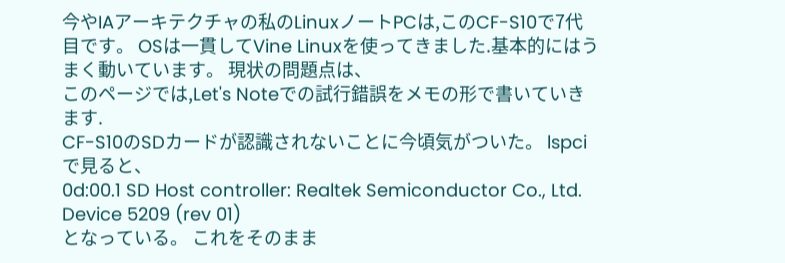今やIAアーキテクチャの私のLinuxノートPCは,このCF-S10で7代目です。 OSは一貫してVine Linuxを使ってきました.基本的にはうまく動いています。 現状の問題点は、
このページでは,Let's Noteでの試行錯誤をメモの形で書いていきます.
CF-S10のSDカードが認識されないことに今頃気がついた。 lspciで見ると、
0d:00.1 SD Host controller: Realtek Semiconductor Co., Ltd. Device 5209 (rev 01)
となっている。 これをそのまま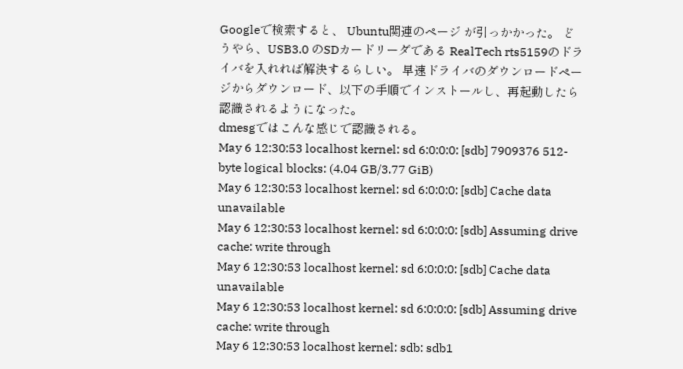Googleで検索すると、 Ubuntu関連のページ が引っかかった。 どうやら、USB3.0 のSDカードリーダである RealTech rts5159のドライバを入れれば解決するらしい。 早速ドライバのダウンロードページからダウンロード、以下の手順でインストールし、再起動したら認識されるようになった。
dmesgではこんな感じで認識される。
May 6 12:30:53 localhost kernel: sd 6:0:0:0: [sdb] 7909376 512-byte logical blocks: (4.04 GB/3.77 GiB)
May 6 12:30:53 localhost kernel: sd 6:0:0:0: [sdb] Cache data unavailable
May 6 12:30:53 localhost kernel: sd 6:0:0:0: [sdb] Assuming drive cache: write through
May 6 12:30:53 localhost kernel: sd 6:0:0:0: [sdb] Cache data unavailable
May 6 12:30:53 localhost kernel: sd 6:0:0:0: [sdb] Assuming drive cache: write through
May 6 12:30:53 localhost kernel: sdb: sdb1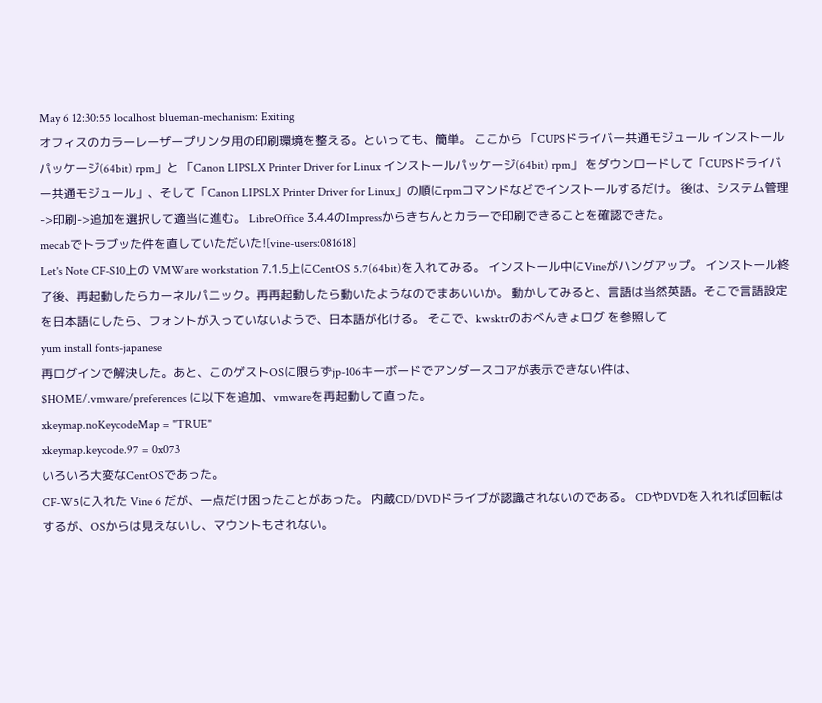May 6 12:30:55 localhost blueman-mechanism: Exiting
オフィスのカラーレーザープリンタ用の印刷環境を整える。といっても、簡単。 ここから 「CUPSドライバー共通モジュール インストールパッケージ(64bit) rpm」と 「Canon LIPSLX Printer Driver for Linux インストールパッケージ(64bit) rpm」 をダウンロードして「CUPSドライバー共通モジュール」、そして「Canon LIPSLX Printer Driver for Linux」の順にrpmコマンドなどでインストールするだけ。 後は、システム管理->印刷->追加を選択して適当に進む。 LibreOffice 3.4.4のImpressからきちんとカラーで印刷できることを確認できた。
mecabでトラブッた件を直していただいた![vine-users:081618]
Let's Note CF-S10上の VMWare workstation 7.1.5上にCentOS 5.7(64bit)を入れてみる。 インストール中にVineがハングアップ。 インストール終了後、再起動したらカーネルパニック。再再起動したら動いたようなのでまあいいか。 動かしてみると、言語は当然英語。そこで言語設定を日本語にしたら、フォントが入っていないようで、日本語が化ける。 そこで、kwsktrのおべんきょログ を参照して
yum install fonts-japanese
再ログインで解決した。あと、このゲストOSに限らずjp-106キーボードでアンダースコアが表示できない件は、
$HOME/.vmware/preferences に以下を追加、vmwareを再起動して直った。
xkeymap.noKeycodeMap = "TRUE"
xkeymap.keycode.97 = 0x073
いろいろ大変なCentOSであった。
CF-W5に入れた Vine 6 だが、一点だけ困ったことがあった。 内蔵CD/DVDドライブが認識されないのである。 CDやDVDを入れれば回転はするが、OSからは見えないし、マウントもされない。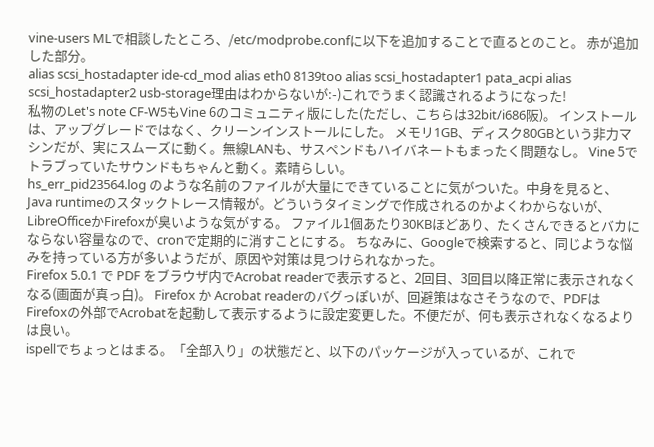vine-users MLで相談したところ、/etc/modprobe.confに以下を追加することで直るとのこと。 赤が追加した部分。
alias scsi_hostadapter ide-cd_mod alias eth0 8139too alias scsi_hostadapter1 pata_acpi alias scsi_hostadapter2 usb-storage理由はわからないが:-)これでうまく認識されるようになった!
私物のLet's note CF-W5もVine 6のコミュニティ版にした(ただし、こちらは32bit/i686阪)。 インストールは、アップグレードではなく、クリーンインストールにした。 メモリ1GB、ディスク80GBという非力マシンだが、実にスムーズに動く。無線LANも、サスペンドもハイバネートもまったく問題なし。 Vine 5でトラブっていたサウンドもちゃんと動く。素晴らしい。
hs_err_pid23564.log のような名前のファイルが大量にできていることに気がついた。中身を見ると、Java runtimeのスタックトレース情報が。どういうタイミングで作成されるのかよくわからないが、LibreOfficeかFirefoxが臭いような気がする。 ファイル1個あたり30KBほどあり、たくさんできるとバカにならない容量なので、cronで定期的に消すことにする。 ちなみに、Googleで検索すると、同じような悩みを持っている方が多いようだが、原因や対策は見つけられなかった。
Firefox 5.0.1 で PDF をブラウザ内でAcrobat readerで表示すると、2回目、3回目以降正常に表示されなくなる(画面が真っ白)。 Firefox か Acrobat readerのバグっぽいが、回避策はなさそうなので、PDFはFirefoxの外部でAcrobatを起動して表示するように設定変更した。不便だが、何も表示されなくなるよりは良い。
ispellでちょっとはまる。「全部入り」の状態だと、以下のパッケージが入っているが、これで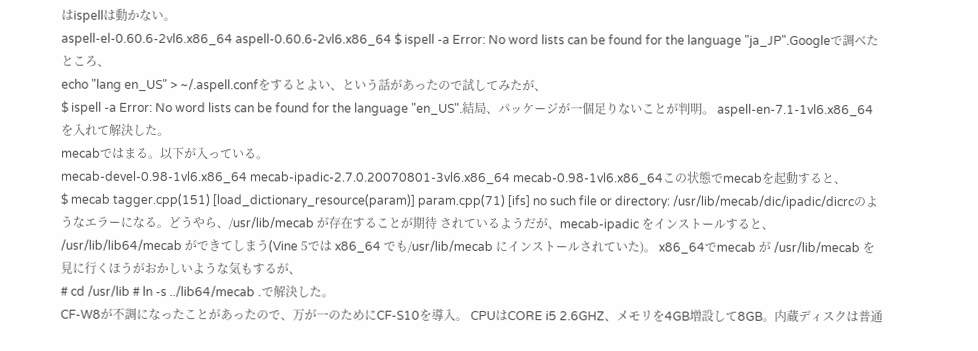はispellは動かない。
aspell-el-0.60.6-2vl6.x86_64 aspell-0.60.6-2vl6.x86_64 $ ispell -a Error: No word lists can be found for the language "ja_JP".Googleで調べたところ、
echo "lang en_US" > ~/.aspell.confをするとよい、という話があったので試してみたが、
$ ispell -a Error: No word lists can be found for the language "en_US".結局、パッケージが一個足りないことが判明。 aspell-en-7.1-1vl6.x86_64 を入れて解決した。
mecabではまる。以下が入っている。
mecab-devel-0.98-1vl6.x86_64 mecab-ipadic-2.7.0.20070801-3vl6.x86_64 mecab-0.98-1vl6.x86_64この状態でmecabを起動すると、
$ mecab tagger.cpp(151) [load_dictionary_resource(param)] param.cpp(71) [ifs] no such file or directory: /usr/lib/mecab/dic/ipadic/dicrcのようなエラーになる。どうやら、/usr/lib/mecab が存在することが期待 されているようだが、mecab-ipadic をインストールすると、 /usr/lib/lib64/mecab ができてしまう(Vine 5では x86_64 でも/usr/lib/mecab にインストールされていた)。 x86_64でmecab が /usr/lib/mecab を見に行くほうがおかしいような気もするが、
# cd /usr/lib # ln -s ../lib64/mecab .で解決した。
CF-W8が不調になったことがあったので、万が一のためにCF-S10を導入。 CPUはCORE i5 2.6GHZ、メモリを4GB増設して8GB。内蔵ディスクは普通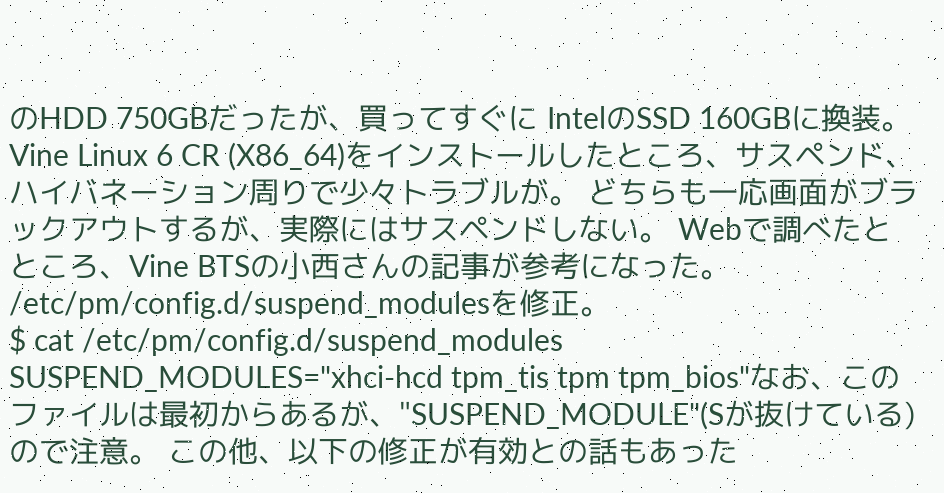のHDD 750GBだったが、買ってすぐに IntelのSSD 160GBに換装。
Vine Linux 6 CR (X86_64)をインストールしたところ、サスペンド、ハイバネーション周りで少々トラブルが。 どちらも一応画面がブラックアウトするが、実際にはサスペンドしない。 Webで調べたとところ、Vine BTSの小西さんの記事が参考になった。
/etc/pm/config.d/suspend_modulesを修正。
$ cat /etc/pm/config.d/suspend_modules SUSPEND_MODULES="xhci-hcd tpm_tis tpm tpm_bios"なお、このファイルは最初からあるが、"SUSPEND_MODULE"(Sが抜けている)ので注意。 この他、以下の修正が有効との話もあった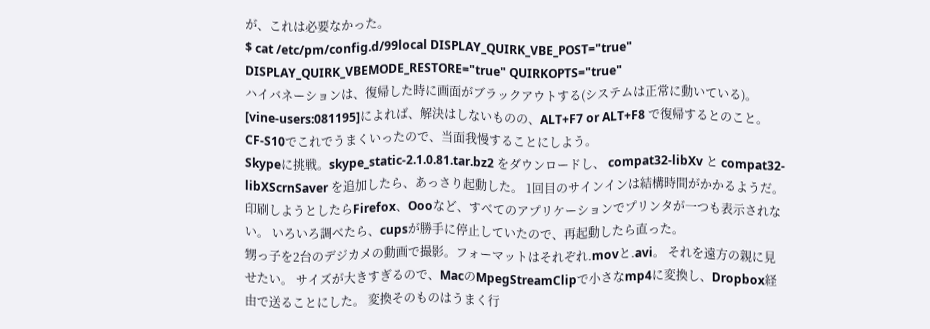が、これは必要なかった。
$ cat /etc/pm/config.d/99local DISPLAY_QUIRK_VBE_POST="true" DISPLAY_QUIRK_VBEMODE_RESTORE="true" QUIRKOPTS="true"
ハイバネーションは、復帰した時に画面がブラックアウトする(システムは正常に動いている)。 [vine-users:081195]によれば、解決はしないものの、ALT+F7 or ALT+F8 で復帰するとのこと。 CF-S10でこれでうまくいったので、当面我慢することにしよう。
Skypeに挑戦。skype_static-2.1.0.81.tar.bz2 をダウンロードし、 compat32-libXv と compat32-libXScrnSaver を追加したら、あっさり起動した。 1回目のサインインは結構時間がかかるようだ。
印刷しようとしたらFirefox、Oooなど、すべてのアプリケーションでプリンタが一つも表示されない。 いろいろ調べたら、cupsが勝手に停止していたので、再起動したら直った。
甥っ子を2台のデジカメの動画で撮影。フォーマットはそれぞれ.movと.avi。 それを遠方の親に見せたい。 サイズが大きすぎるので、MacのMpegStreamClipで小さなmp4に変換し、Dropbox経由で送ることにした。 変換そのものはうまく行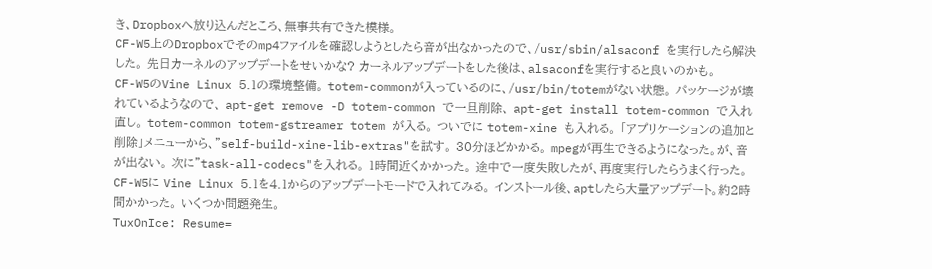き、Dropboxへ放り込んだところ、無事共有できた模様。
CF-W5上のDropboxでそのmp4ファイルを確認しようとしたら音が出なかったので、/usr/sbin/alsaconf を実行したら解決した。 先日カーネルのアップデートをせいかな? カーネルアップデートをした後は、alsaconfを実行すると良いのかも。
CF-W5のVine Linux 5.1の環境整備。 totem-commonが入っているのに、/usr/bin/totemがない状態。 パッケージが壊れているようなので、 apt-get remove -D totem-common で一旦削除、 apt-get install totem-common で入れ直し。 totem-common totem-gstreamer totem が入る。 ついでに totem-xine も入れる。 「アプリケーションの追加と削除」メニューから、"self-build-xine-lib-extras"を試す。 30分ほどかかる。 mpegが再生できるようになった。が、音が出ない。 次に"task-all-codecs"を入れる。 1時間近くかかった。 途中で一度失敗したが、再度実行したらうまく行った。
CF-W5に Vine Linux 5.1を4.1からのアップデートモードで入れてみる。 インストール後、aptしたら大量アップデート。約2時間かかった。 いくつか問題発生。
TuxOnIce: Resume=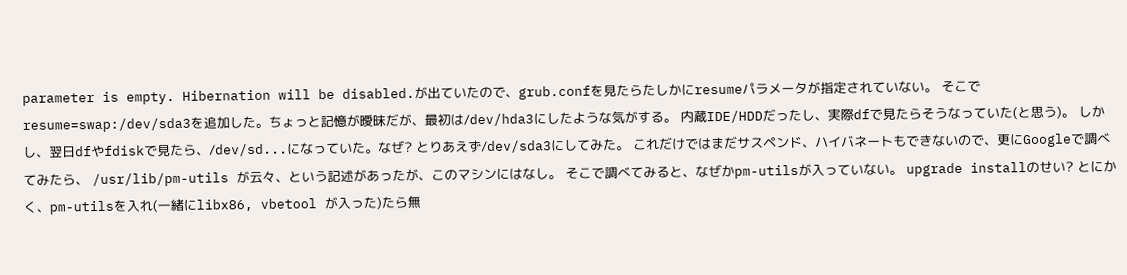parameter is empty. Hibernation will be disabled.が出ていたので、grub.confを見たらたしかにresumeパラメータが指定されていない。 そこで
resume=swap:/dev/sda3を追加した。ちょっと記憶が曖昧だが、最初は/dev/hda3にしたような気がする。 内蔵IDE/HDDだったし、実際dfで見たらそうなっていた(と思う)。 しかし、翌日dfやfdiskで見たら、/dev/sd...になっていた。なぜ? とりあえず/dev/sda3にしてみた。 これだけではまだサスペンド、ハイバネートもできないので、更にGoogleで調べてみたら、 /usr/lib/pm-utils が云々、という記述があったが、このマシンにはなし。 そこで調べてみると、なぜかpm-utilsが入っていない。 upgrade installのせい? とにかく、pm-utilsを入れ(一緒にlibx86, vbetool が入った)たら無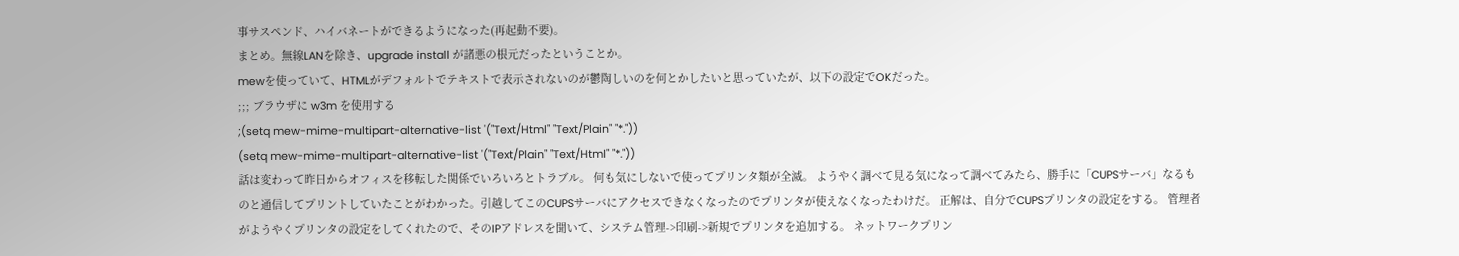事サスペンド、ハイバネートができるようになった(再起動不要)。
まとめ。無線LANを除き、upgrade install が諸悪の根元だったということか。
mewを使っていて、HTMLがデフォルトでテキストで表示されないのが鬱陶しいのを何とかしたいと思っていたが、以下の設定でOKだった。
;;; ブラウザに w3m を使用する
;(setq mew-mime-multipart-alternative-list '("Text/Html" "Text/Plain" "*."))
(setq mew-mime-multipart-alternative-list '("Text/Plain" "Text/Html" "*."))
話は変わって昨日からオフィスを移転した関係でいろいろとトラブル。 何も気にしないで使ってプリンタ類が全滅。 ようやく調べて見る気になって調べてみたら、勝手に「CUPSサーバ」なるものと通信してプリントしていたことがわかった。引越してこのCUPSサーバにアクセスできなくなったのでプリンタが使えなくなったわけだ。 正解は、自分でCUPSプリンタの設定をする。 管理者がようやくプリンタの設定をしてくれたので、そのIPアドレスを聞いて、システム管理->印刷->新規でプリンタを追加する。 ネットワークプリン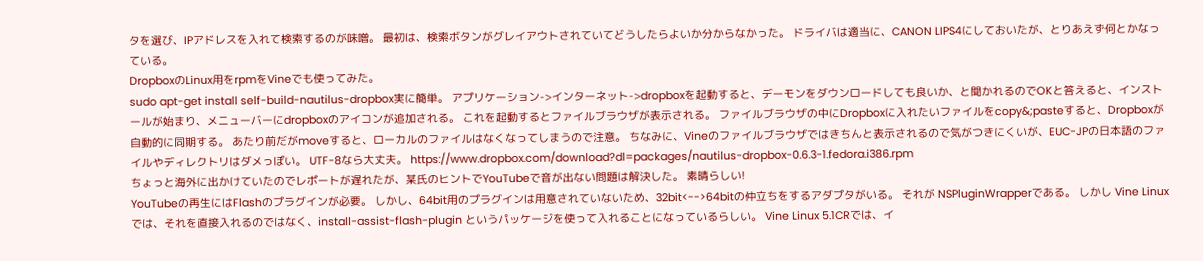タを選び、IPアドレスを入れて検索するのが味噌。 最初は、検索ボタンがグレイアウトされていてどうしたらよいか分からなかった。 ドライバは適当に、CANON LIPS4にしておいたが、とりあえず何とかなっている。
DropboxのLinux用をrpmをVineでも使ってみた。
sudo apt-get install self-build-nautilus-dropbox実に簡単。 アプリケーション->インターネット->dropboxを起動すると、デーモンをダウンロードしても良いか、と聞かれるのでOKと答えると、インストールが始まり、メニューバーにdropboxのアイコンが追加される。 これを起動するとファイルブラウザが表示される。 ファイルブラウザの中にDropboxに入れたいファイルをcopy&;pasteすると、Dropboxが自動的に同期する。 あたり前だがmoveすると、ローカルのファイルはなくなってしまうので注意。 ちなみに、Vineのファイルブラウザではきちんと表示されるので気がつきにくいが、EUC-JPの日本語のファイルやディレクトリはダメっぽい。 UTF-8なら大丈夫。 https://www.dropbox.com/download?dl=packages/nautilus-dropbox-0.6.3-1.fedora.i386.rpm
ちょっと海外に出かけていたのでレポートが遅れたが、某氏のヒントでYouTubeで音が出ない問題は解決した。 素晴らしい!
YouTubeの再生にはFlashのプラグインが必要。 しかし、64bit用のプラグインは用意されていないため、32bit<-->64bitの仲立ちをするアダプタがいる。 それが NSPluginWrapperである。 しかし Vine Linuxでは、それを直接入れるのではなく、install-assist-flash-plugin というパッケージを使って入れることになっているらしい。 Vine Linux 5.1CRでは、イ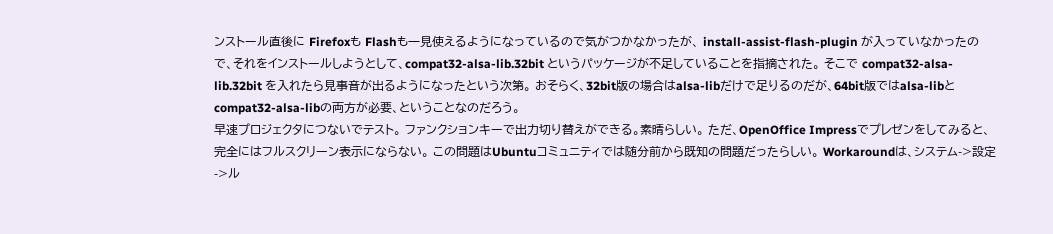ンストール直後に Firefoxも Flashも一見使えるようになっているので気がつかなかったが、 install-assist-flash-plugin が入っていなかったので、それをインストールしようとして、compat32-alsa-lib.32bit というパッケージが不足していることを指摘された。 そこで compat32-alsa-lib.32bit を入れたら見事音が出るようになったという次第。 おそらく、32bit版の場合はalsa-libだけで足りるのだが、64bit版ではalsa-libとcompat32-alsa-libの両方が必要、ということなのだろう。
早速プロジェクタにつないでテスト。 ファンクションキーで出力切り替えができる。素晴らしい。 ただ、OpenOffice Impressでプレゼンをしてみると、完全にはフルスクリーン表示にならない。 この問題はUbuntuコミュニティでは随分前から既知の問題だったらしい。 Workaroundは、システム->設定->ル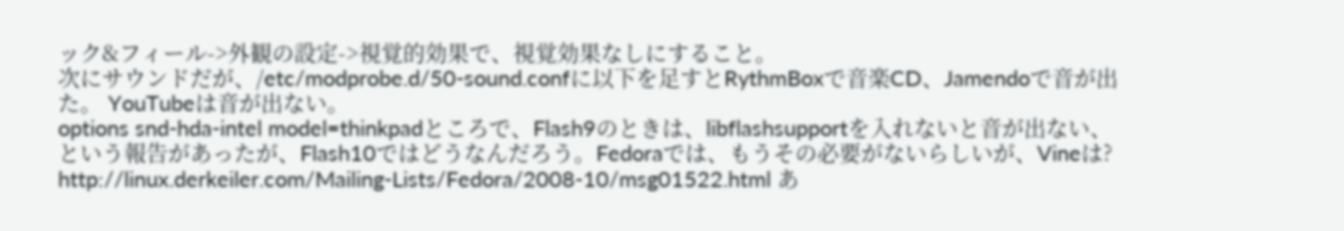ック&フィール->外観の設定->視覚的効果で、視覚効果なしにすること。
次にサウンドだが、/etc/modprobe.d/50-sound.confに以下を足すとRythmBoxで音楽CD、Jamendoで音が出た。 YouTubeは音が出ない。
options snd-hda-intel model=thinkpadところで、Flash9のときは、libflashsupportを入れないと音が出ない、という報告があったが、Flash10ではどうなんだろう。Fedoraでは、もうその必要がないらしいが、Vineは? http://linux.derkeiler.com/Mailing-Lists/Fedora/2008-10/msg01522.html あ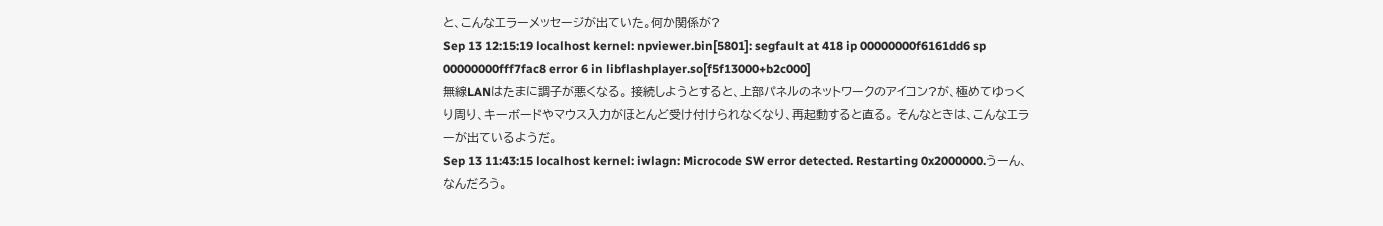と、こんなエラーメッセージが出ていた。何か関係が?
Sep 13 12:15:19 localhost kernel: npviewer.bin[5801]: segfault at 418 ip 00000000f6161dd6 sp 00000000fff7fac8 error 6 in libflashplayer.so[f5f13000+b2c000]
無線LANはたまに調子が悪くなる。 接続しようとすると、上部パネルのネットワークのアイコン?が、極めてゆっくり周り、キーボードやマウス入力がほとんど受け付けられなくなり、再起動すると直る。 そんなときは、こんなエラーが出ているようだ。
Sep 13 11:43:15 localhost kernel: iwlagn: Microcode SW error detected. Restarting 0x2000000.うーん、なんだろう。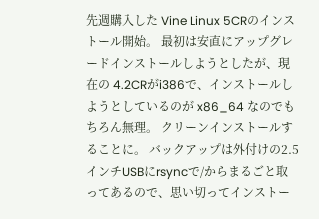先週購入した Vine Linux 5CRのインストール開始。 最初は安直にアップグレードインストールしようとしたが、現在の 4.2CRがi386で、インストールしようとしているのが x86_64 なのでもちろん無理。 クリーンインストールすることに。 バックアップは外付けの2.5インチUSBにrsyncで/からまるごと取ってあるので、思い切ってインストー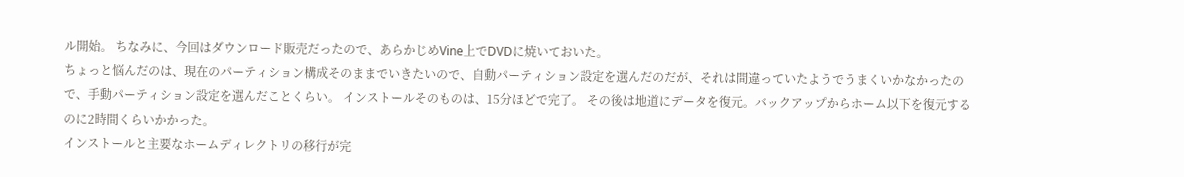ル開始。 ちなみに、今回はダウンロード販売だったので、あらかじめVine上でDVDに焼いておいた。
ちょっと悩んだのは、現在のパーティション構成そのままでいきたいので、自動パーティション設定を選んだのだが、それは間違っていたようでうまくいかなかったので、手動パーティション設定を選んだことくらい。 インストールそのものは、15分ほどで完了。 その後は地道にデータを復元。バックアップからホーム以下を復元するのに2時間くらいかかった。
インストールと主要なホームディレクトリの移行が完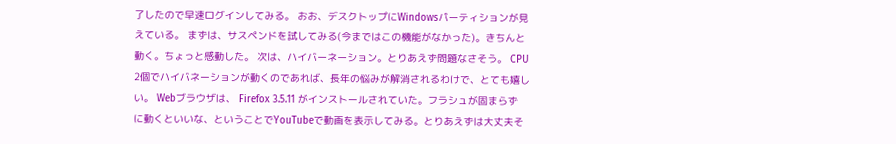了したので早速ログインしてみる。 おお、デスクトップにWindowsパーティションが見えている。 まずは、サスペンドを試してみる(今まではこの機能がなかった)。きちんと動く。ちょっと感動した。 次は、ハイバーネーション。とりあえず問題なさそう。 CPU 2個でハイバネーションが動くのであれば、長年の悩みが解消されるわけで、とても嬉しい。 Webブラウザは、 Firefox 3.5.11 がインストールされていた。フラシュが固まらずに動くといいな、ということでYouTubeで動画を表示してみる。とりあえずは大丈夫そ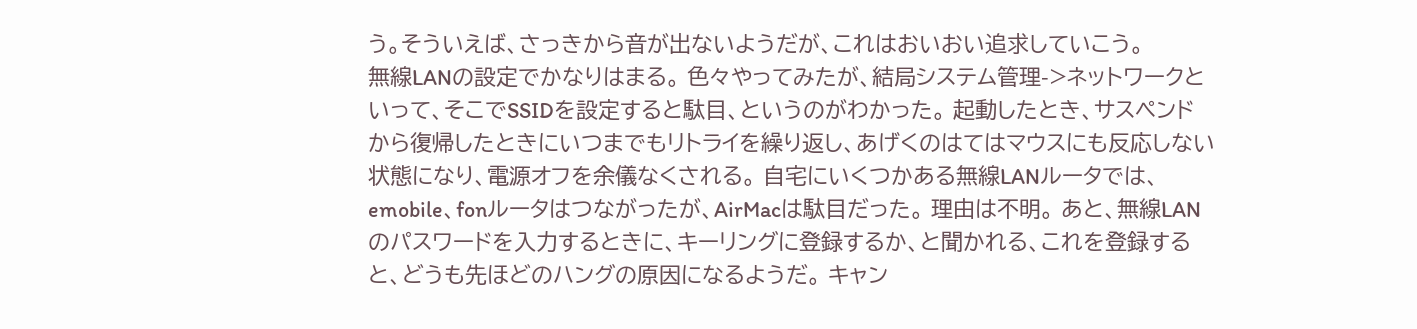う。そういえば、さっきから音が出ないようだが、これはおいおい追求していこう。
無線LANの設定でかなりはまる。 色々やってみたが、結局システム管理->ネットワークといって、そこでSSIDを設定すると駄目、というのがわかった。 起動したとき、サスペンドから復帰したときにいつまでもリトライを繰り返し、あげくのはてはマウスにも反応しない状態になり、電源オフを余儀なくされる。 自宅にいくつかある無線LANルータでは、emobile、fonルータはつながったが、AirMacは駄目だった。 理由は不明。 あと、無線LANのパスワードを入力するときに、キーリングに登録するか、と聞かれる、これを登録すると、どうも先ほどのハングの原因になるようだ。 キャン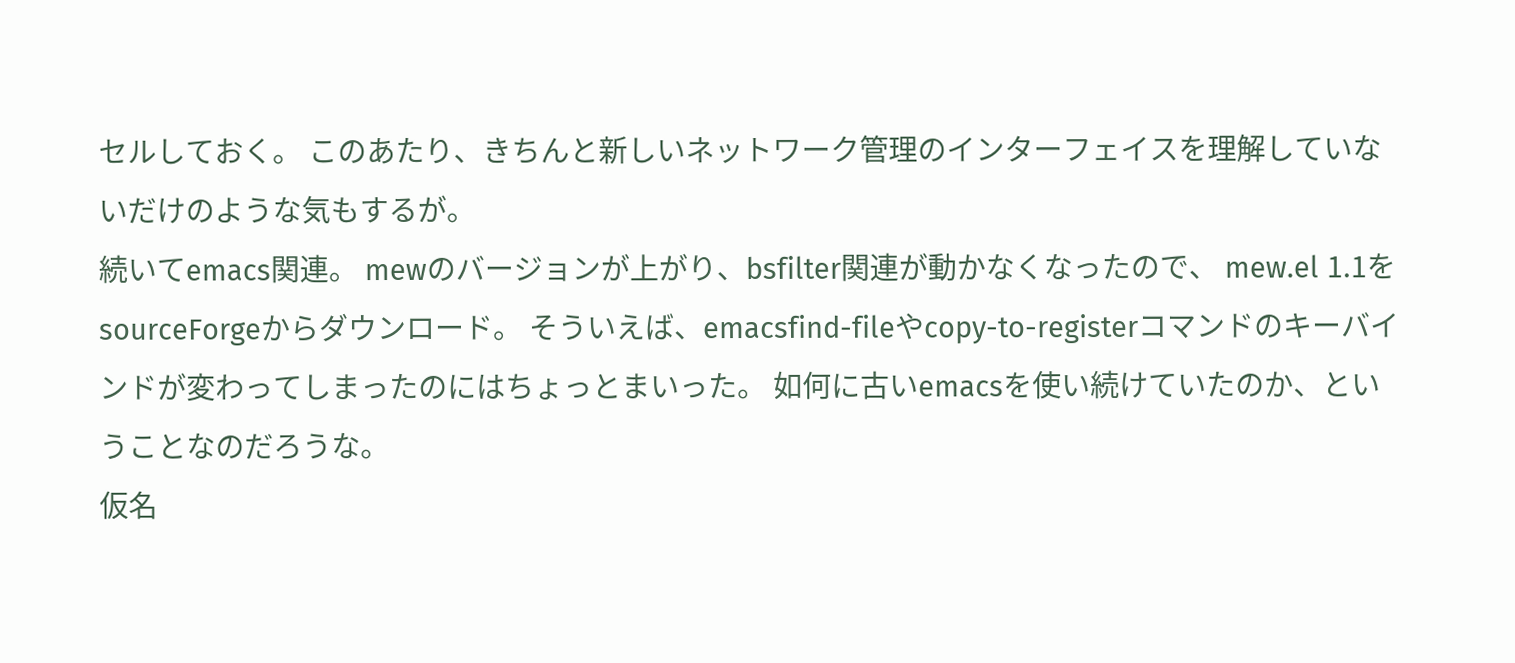セルしておく。 このあたり、きちんと新しいネットワーク管理のインターフェイスを理解していないだけのような気もするが。
続いてemacs関連。 mewのバージョンが上がり、bsfilter関連が動かなくなったので、 mew.el 1.1をsourceForgeからダウンロード。 そういえば、emacsfind-fileやcopy-to-registerコマンドのキーバインドが変わってしまったのにはちょっとまいった。 如何に古いemacsを使い続けていたのか、ということなのだろうな。
仮名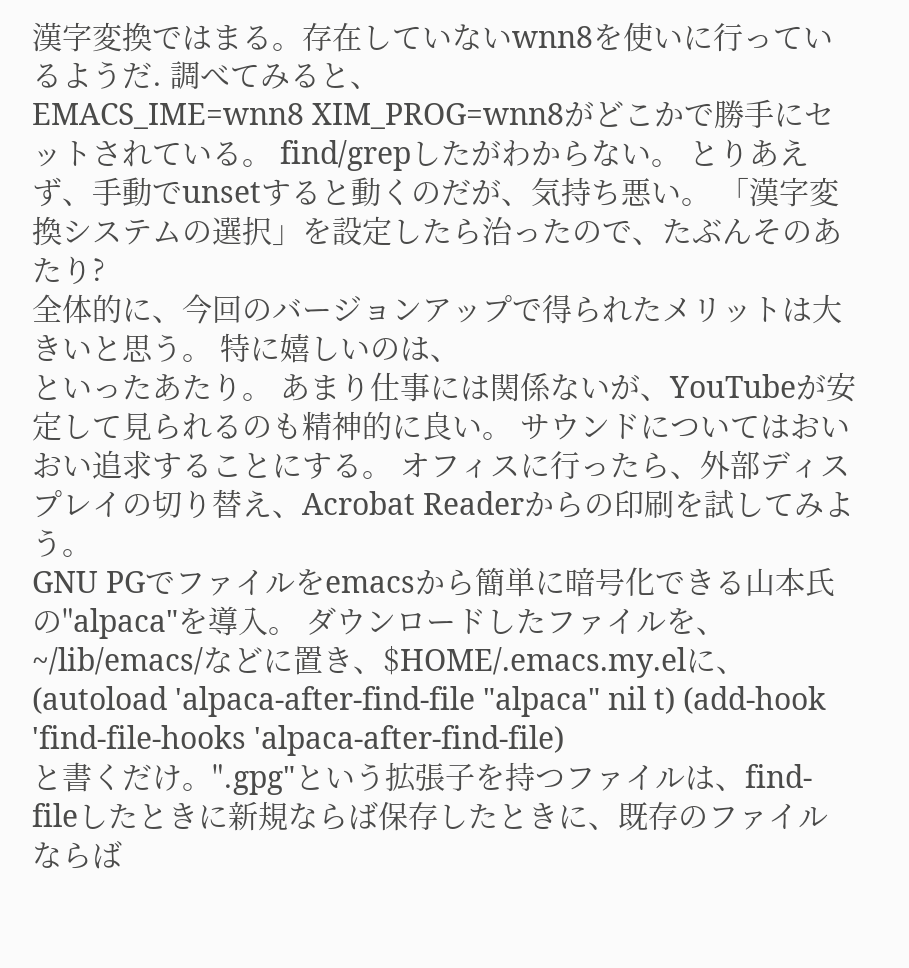漢字変換ではまる。存在していないwnn8を使いに行っているようだ. 調べてみると、
EMACS_IME=wnn8 XIM_PROG=wnn8がどこかで勝手にセットされている。 find/grepしたがわからない。 とりあえず、手動でunsetすると動くのだが、気持ち悪い。 「漢字変換システムの選択」を設定したら治ったので、たぶんそのあたり?
全体的に、今回のバージョンアップで得られたメリットは大きいと思う。 特に嬉しいのは、
といったあたり。 あまり仕事には関係ないが、YouTubeが安定して見られるのも精神的に良い。 サウンドについてはおいおい追求することにする。 オフィスに行ったら、外部ディスプレイの切り替え、Acrobat Readerからの印刷を試してみよう。
GNU PGでファイルをemacsから簡単に暗号化できる山本氏の"alpaca"を導入。 ダウンロードしたファイルを、~/lib/emacs/などに置き、$HOME/.emacs.my.elに、
(autoload 'alpaca-after-find-file "alpaca" nil t) (add-hook 'find-file-hooks 'alpaca-after-find-file)
と書くだけ。".gpg"という拡張子を持つファイルは、find-fileしたときに新規ならば保存したときに、既存のファイルならば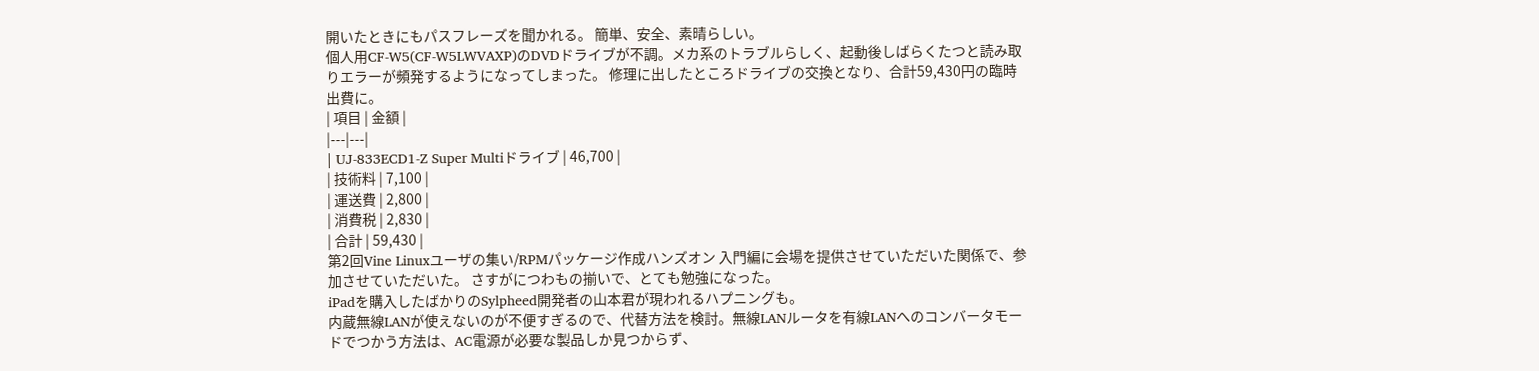開いたときにもパスフレーズを聞かれる。 簡単、安全、素晴らしい。
個人用CF-W5(CF-W5LWVAXP)のDVDドライブが不調。メカ系のトラブルらしく、起動後しばらくたつと読み取りエラーが頻発するようになってしまった。 修理に出したところドライブの交換となり、合計59,430円の臨時出費に。
| 項目 | 金額 |
|---|---|
| UJ-833ECD1-Z Super Multiドライブ | 46,700 |
| 技術料 | 7,100 |
| 運送費 | 2,800 |
| 消費税 | 2,830 |
| 合計 | 59,430 |
第2回Vine Linuxユーザの集い/RPMパッケージ作成ハンズオン 入門編に会場を提供させていただいた関係で、参加させていただいた。 さすがにつわもの揃いで、とても勉強になった。
iPadを購入したばかりのSylpheed開発者の山本君が現われるハプニングも。
内蔵無線LANが使えないのが不便すぎるので、代替方法を検討。無線LANルータを有線LANへのコンバータモードでつかう方法は、AC電源が必要な製品しか見つからず、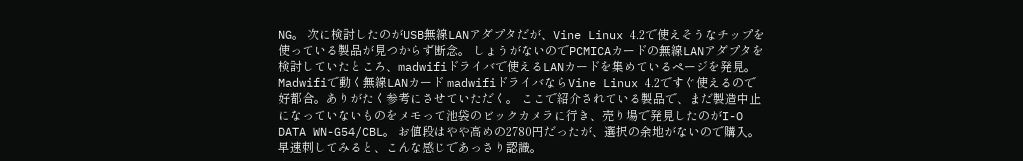NG。 次に検討したのがUSB無線LANアダプタだが、Vine Linux 4.2で使えそうなチップを使っている製品が見つからず断念。 しょうがないのでPCMICAカードの無線LANアダプタを検討していたところ、madwifiドライバで使えるLANカードを集めているページを発見。Madwifiで動く無線LANカード madwifiドライバならVine Linux 4.2ですぐ使えるので好都合。ありがたく参考にさせていただく。 ここで紹介されている製品で、まだ製造中止になっていないものをメモって池袋のビックカメラに行き、売り場で発見したのがI-O DATA WN-G54/CBL。 お値段はやや高めの2780円だったが、選択の余地がないので購入。 早速刺してみると、こんな感じであっさり認識。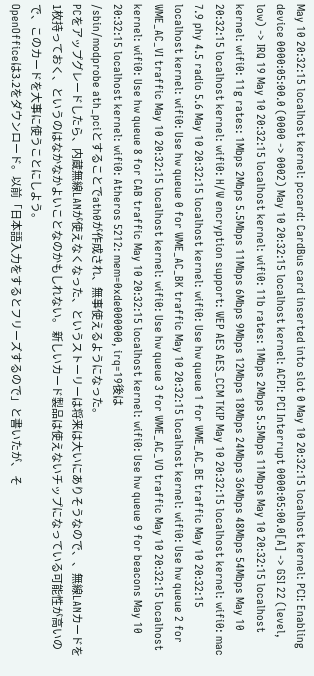May 10 20:32:15 localhost kernel: pccard: CardBus card inserted into slot 0 May 10 20:32:15 localhost kernel: PCI: Enabling device 0000:05:00.0 (0000 -> 0002) May 10 20:32:15 localhost kernel: ACPI: PCI Interrupt 0000:05:00.0[A] -> GSI 22 (level, low) -> IRQ 19 May 10 20:32:15 localhost kernel: wifi0: 11b rates: 1Mbps 2Mbps 5.5Mbps 11Mbps May 10 20:32:15 localhost kernel: wifi0: 11g rates: 1Mbps 2Mbps 5.5Mbps 11Mbps 6Mbps 9Mbps 12Mbps 18Mbps 24Mbps 36Mbps 48Mbps 54Mbps May 10 20:32:15 localhost kernel: wifi0: H/W encryption support: WEP AES AES_CCM TKIP May 10 20:32:15 localhost kernel: wifi0: mac 7.9 phy 4.5 radio 5.6 May 10 20:32:15 localhost kernel: wifi0: Use hw queue 1 for WME_AC_BE traffic May 10 20:32:15 localhost kernel: wifi0: Use hw queue 0 for WME_AC_BK traffic May 10 20:32:15 localhost kernel: wifi0: Use hw queue 2 for WME_AC_VI traffic May 10 20:32:15 localhost kernel: wifi0: Use hw queue 3 for WME_AC_VO traffic May 10 20:32:15 localhost kernel: wifi0: Use hw queue 8 for CAB traffic May 10 20:32:15 localhost kernel: wifi0: Use hw queue 9 for beacons May 10 20:32:15 localhost kernel: wifi0: Atheros 5212: mem=0xde000000, irq=19後は
/sbin/modprobe ath_pciとすることでath0が作成され、無事使えるようになった。
PCをアップグレードしたら、内蔵無線LANが使えなくなった、というストーリーは将来は大いにありそうなので、、無線LANカードを1枚持っておく、というのはなかなかよいことなのかもしれない。 新しいカード製品は使えないチップになっている可能性が高いので、このカードを大事に使うことにしよう。
OpenOfficeは3.2をダウンロード。以前「日本語入力をするとフリーズするので」と書いたが、 そ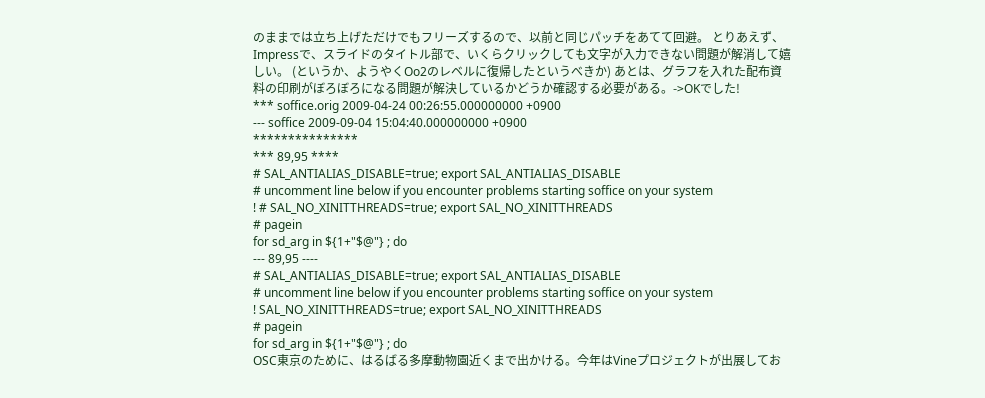のままでは立ち上げただけでもフリーズするので、以前と同じパッチをあてて回避。 とりあえず、Impressで、スライドのタイトル部で、いくらクリックしても文字が入力できない問題が解消して嬉しい。 (というか、ようやくOo2のレベルに復帰したというべきか) あとは、グラフを入れた配布資料の印刷がぼろぼろになる問題が解決しているかどうか確認する必要がある。->OKでした!
*** soffice.orig 2009-04-24 00:26:55.000000000 +0900
--- soffice 2009-09-04 15:04:40.000000000 +0900
***************
*** 89,95 ****
# SAL_ANTIALIAS_DISABLE=true; export SAL_ANTIALIAS_DISABLE
# uncomment line below if you encounter problems starting soffice on your system
! # SAL_NO_XINITTHREADS=true; export SAL_NO_XINITTHREADS
# pagein
for sd_arg in ${1+"$@"} ; do
--- 89,95 ----
# SAL_ANTIALIAS_DISABLE=true; export SAL_ANTIALIAS_DISABLE
# uncomment line below if you encounter problems starting soffice on your system
! SAL_NO_XINITTHREADS=true; export SAL_NO_XINITTHREADS
# pagein
for sd_arg in ${1+"$@"} ; do
OSC東京のために、はるばる多摩動物園近くまで出かける。今年はVineプロジェクトが出展してお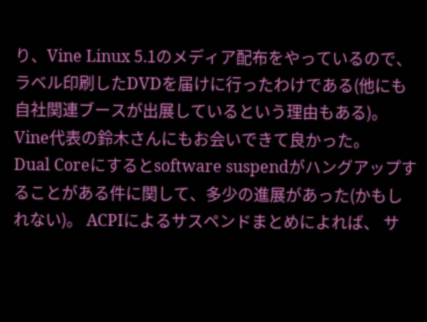り、Vine Linux 5.1のメディア配布をやっているので、ラベル印刷したDVDを届けに行ったわけである(他にも自社関連ブースが出展しているという理由もある)。 Vine代表の鈴木さんにもお会いできて良かった。
Dual Coreにするとsoftware suspendがハングアップすることがある件に関して、多少の進展があった(かもしれない)。 ACPIによるサスペンドまとめによれば、 サ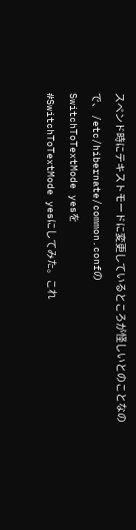スペンド時にテキストモードに変更しているところが怪しいとのことなので、 /etc/hibernate/common.confの
SwitchToTextMode yesを
#SwitchToTextMode yesにしてみた。これ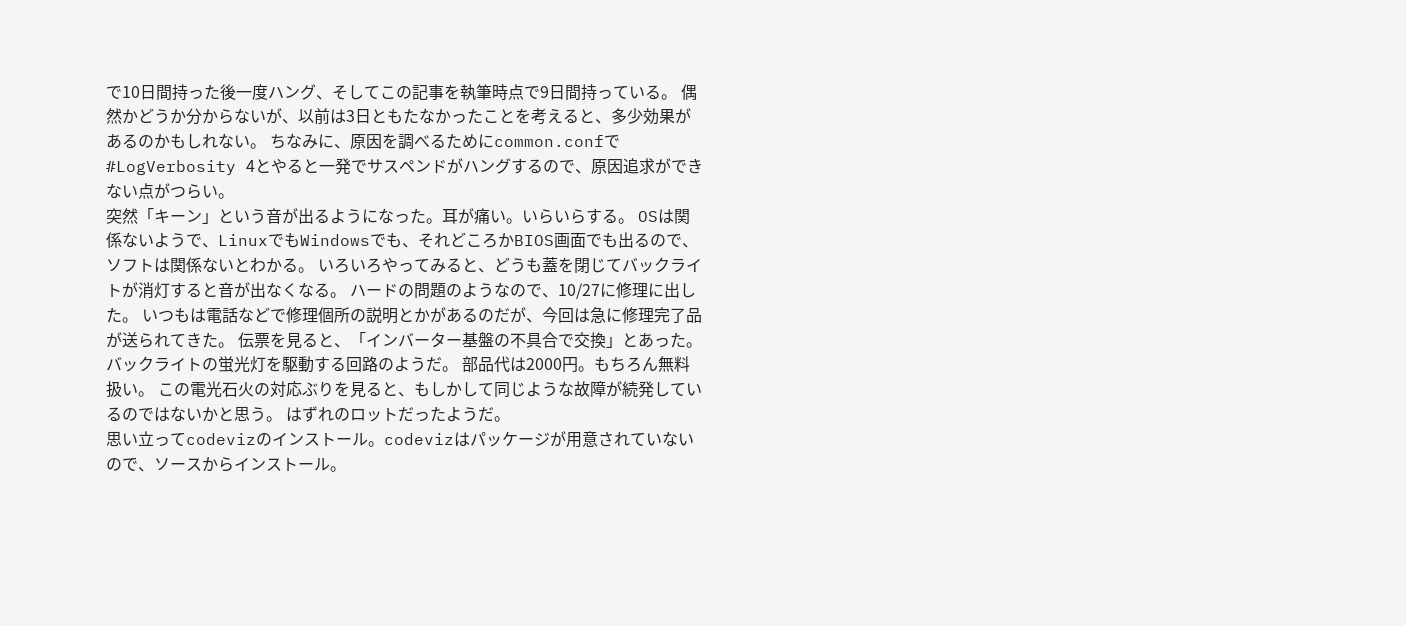で10日間持った後一度ハング、そしてこの記事を執筆時点で9日間持っている。 偶然かどうか分からないが、以前は3日ともたなかったことを考えると、多少効果があるのかもしれない。 ちなみに、原因を調べるためにcommon.confで
#LogVerbosity 4とやると一発でサスペンドがハングするので、原因追求ができない点がつらい。
突然「キーン」という音が出るようになった。耳が痛い。いらいらする。 OSは関係ないようで、LinuxでもWindowsでも、それどころかBIOS画面でも出るので、ソフトは関係ないとわかる。 いろいろやってみると、どうも蓋を閉じてバックライトが消灯すると音が出なくなる。 ハードの問題のようなので、10/27に修理に出した。 いつもは電話などで修理個所の説明とかがあるのだが、今回は急に修理完了品が送られてきた。 伝票を見ると、「インバーター基盤の不具合で交換」とあった。バックライトの蛍光灯を駆動する回路のようだ。 部品代は2000円。もちろん無料扱い。 この電光石火の対応ぶりを見ると、もしかして同じような故障が続発しているのではないかと思う。 はずれのロットだったようだ。
思い立ってcodevizのインストール。codevizはパッケージが用意されていないので、ソースからインストール。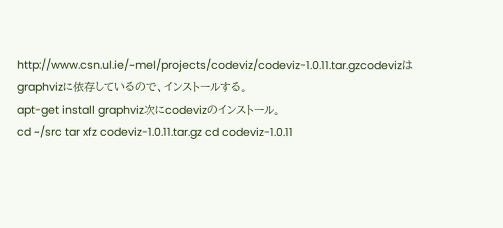http://www.csn.ul.ie/~mel/projects/codeviz/codeviz-1.0.11.tar.gzcodevizはgraphvizに依存しているので、インストールする。
apt-get install graphviz次にcodevizのインストール。
cd ~/src tar xfz codeviz-1.0.11.tar.gz cd codeviz-1.0.11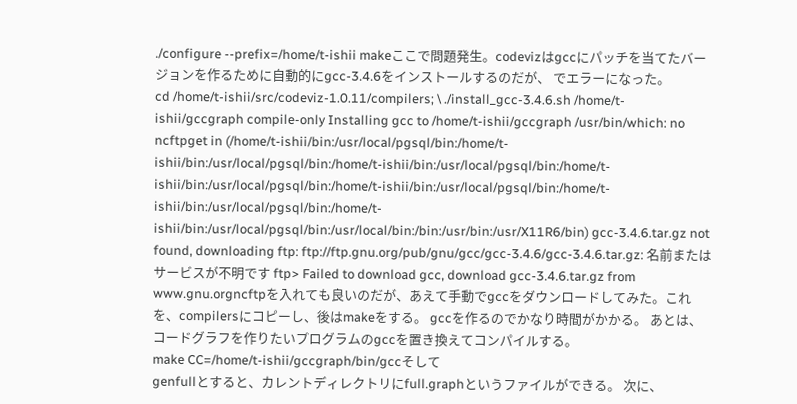./configure --prefix=/home/t-ishii makeここで問題発生。codevizはgccにパッチを当てたバージョンを作るために自動的にgcc-3.4.6をインストールするのだが、 でエラーになった。
cd /home/t-ishii/src/codeviz-1.0.11/compilers; \ ./install_gcc-3.4.6.sh /home/t-ishii/gccgraph compile-only Installing gcc to /home/t-ishii/gccgraph /usr/bin/which: no ncftpget in (/home/t-ishii/bin:/usr/local/pgsql/bin:/home/t-ishii/bin:/usr/local/pgsql/bin:/home/t-ishii/bin:/usr/local/pgsql/bin:/home/t-ishii/bin:/usr/local/pgsql/bin:/home/t-ishii/bin:/usr/local/pgsql/bin:/home/t-ishii/bin:/usr/local/pgsql/bin:/home/t-ishii/bin:/usr/local/pgsql/bin:/usr/local/bin:/bin:/usr/bin:/usr/X11R6/bin) gcc-3.4.6.tar.gz not found, downloading ftp: ftp://ftp.gnu.org/pub/gnu/gcc/gcc-3.4.6/gcc-3.4.6.tar.gz: 名前またはサービスが不明です ftp> Failed to download gcc, download gcc-3.4.6.tar.gz from www.gnu.orgncftpを入れても良いのだが、あえて手動でgccをダウンロードしてみた。これを、compilersにコピーし、後はmakeをする。 gccを作るのでかなり時間がかかる。 あとは、コードグラフを作りたいプログラムのgccを置き換えてコンパイルする。
make CC=/home/t-ishii/gccgraph/bin/gccそして
genfullとすると、カレントディレクトリにfull.graphというファイルができる。 次に、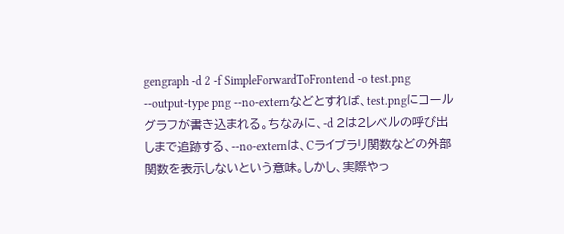gengraph -d 2 -f SimpleForwardToFrontend -o test.png --output-type png --no-externなどとすれば、test.pngにコールグラフが書き込まれる。ちなみに、-d 2は2レベルの呼び出しまで追跡する、--no-externは、Cライブラリ関数などの外部関数を表示しないという意味。しかし、実際やっ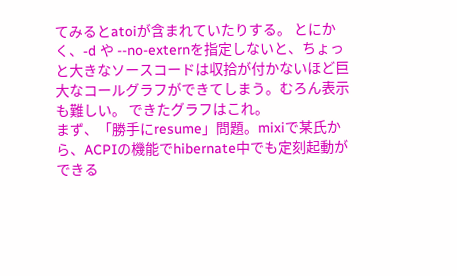てみるとatoiが含まれていたりする。 とにかく、-d や --no-externを指定しないと、ちょっと大きなソースコードは収拾が付かないほど巨大なコールグラフができてしまう。むろん表示も難しい。 できたグラフはこれ。
まず、「勝手にresume」問題。mixiで某氏から、ACPIの機能でhibernate中でも定刻起動ができる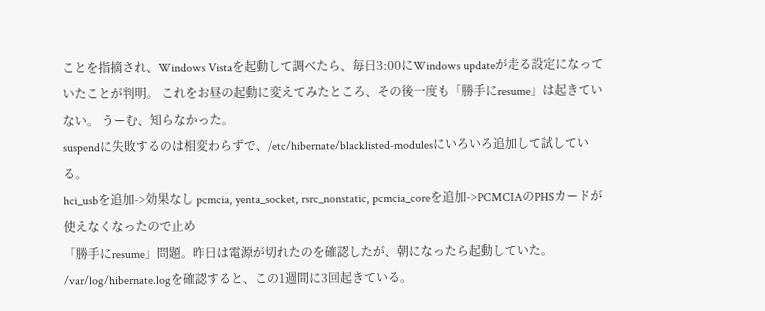ことを指摘され、Windows Vistaを起動して調べたら、毎日3:00にWindows updateが走る設定になっていたことが判明。 これをお昼の起動に変えてみたところ、その後一度も「勝手にresume」は起きていない。 うーむ、知らなかった。
suspendに失敗するのは相変わらずで、/etc/hibernate/blacklisted-modulesにいろいろ追加して試している。
hci_usbを追加->効果なし pcmcia, yenta_socket, rsrc_nonstatic, pcmcia_coreを追加->PCMCIAのPHSカードが使えなくなったので止め
「勝手にresume」問題。昨日は電源が切れたのを確認したが、朝になったら起動していた。 /var/log/hibernate.logを確認すると、この1週間に3回起きている。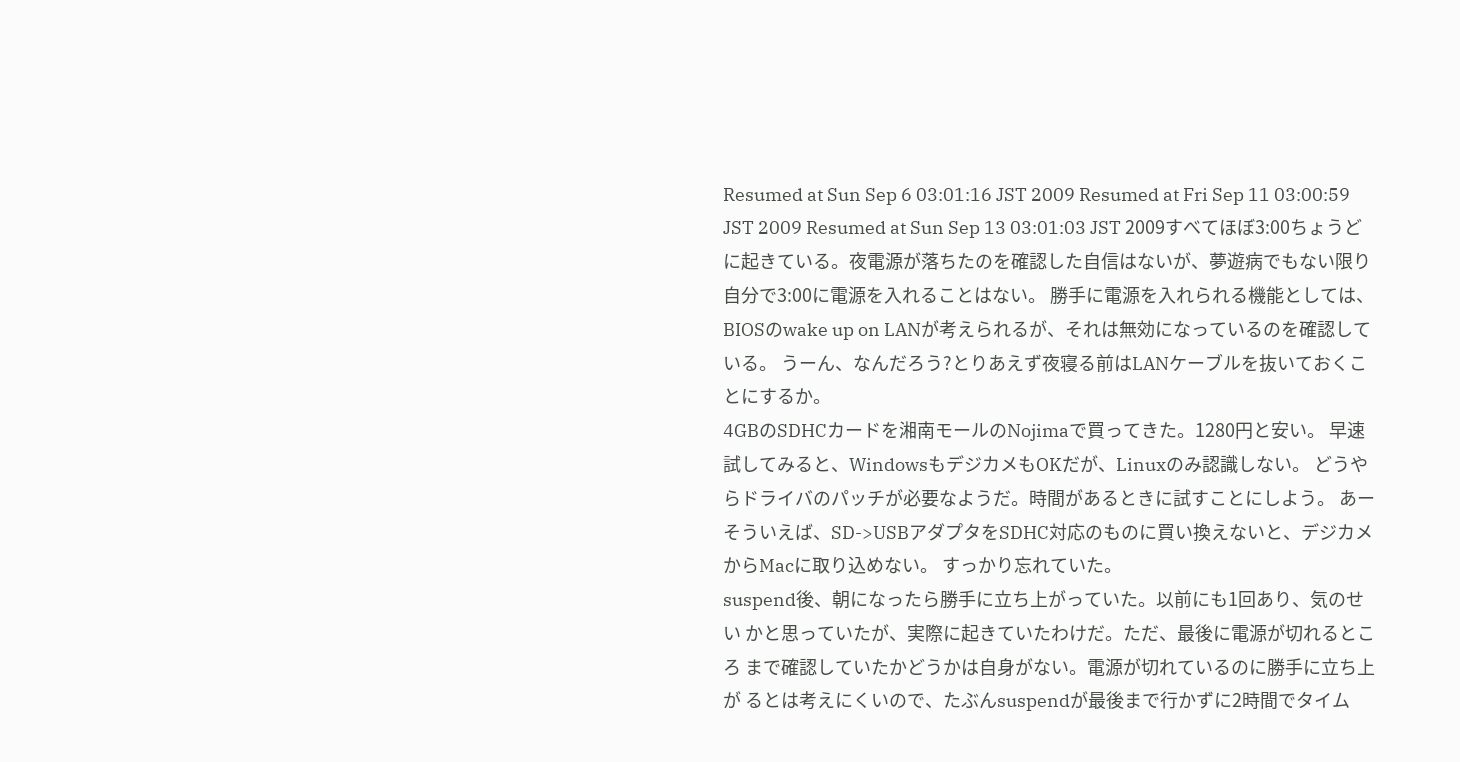Resumed at Sun Sep 6 03:01:16 JST 2009 Resumed at Fri Sep 11 03:00:59 JST 2009 Resumed at Sun Sep 13 03:01:03 JST 2009すべてほぼ3:00ちょうどに起きている。夜電源が落ちたのを確認した自信はないが、夢遊病でもない限り自分で3:00に電源を入れることはない。 勝手に電源を入れられる機能としては、BIOSのwake up on LANが考えられるが、それは無効になっているのを確認している。 うーん、なんだろう?とりあえず夜寝る前はLANケーブルを抜いておくことにするか。
4GBのSDHCカードを湘南モールのNojimaで買ってきた。1280円と安い。 早速試してみると、WindowsもデジカメもOKだが、Linuxのみ認識しない。 どうやらドライバのパッチが必要なようだ。時間があるときに試すことにしよう。 あーそういえば、SD->USBアダプタをSDHC対応のものに買い換えないと、デジカメからMacに取り込めない。 すっかり忘れていた。
suspend後、朝になったら勝手に立ち上がっていた。以前にも1回あり、気のせい かと思っていたが、実際に起きていたわけだ。ただ、最後に電源が切れるところ まで確認していたかどうかは自身がない。電源が切れているのに勝手に立ち上が るとは考えにくいので、たぶんsuspendが最後まで行かずに2時間でタイム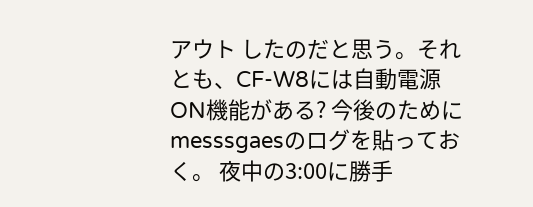アウト したのだと思う。それとも、CF-W8には自動電源ON機能がある? 今後のためにmesssgaesのログを貼っておく。 夜中の3:00に勝手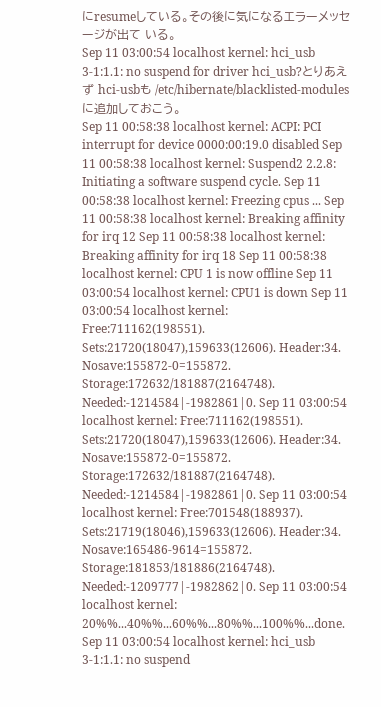にresumeしている。その後に気になるエラーメッセージが出て いる。
Sep 11 03:00:54 localhost kernel: hci_usb 3-1:1.1: no suspend for driver hci_usb?とりあえず hci-usbも /etc/hibernate/blacklisted-modules に追加しておこう。
Sep 11 00:58:38 localhost kernel: ACPI: PCI interrupt for device 0000:00:19.0 disabled Sep 11 00:58:38 localhost kernel: Suspend2 2.2.8: Initiating a software suspend cycle. Sep 11 00:58:38 localhost kernel: Freezing cpus ... Sep 11 00:58:38 localhost kernel: Breaking affinity for irq 12 Sep 11 00:58:38 localhost kernel: Breaking affinity for irq 18 Sep 11 00:58:38 localhost kernel: CPU 1 is now offline Sep 11 03:00:54 localhost kernel: CPU1 is down Sep 11 03:00:54 localhost kernel: Free:711162(198551). Sets:21720(18047),159633(12606). Header:34. Nosave:155872-0=155872. Storage:172632/181887(2164748). Needed:-1214584|-1982861|0. Sep 11 03:00:54 localhost kernel: Free:711162(198551). Sets:21720(18047),159633(12606). Header:34. Nosave:155872-0=155872. Storage:172632/181887(2164748). Needed:-1214584|-1982861|0. Sep 11 03:00:54 localhost kernel: Free:701548(188937). Sets:21719(18046),159633(12606). Header:34. Nosave:165486-9614=155872. Storage:181853/181886(2164748). Needed:-1209777|-1982862|0. Sep 11 03:00:54 localhost kernel: 20%%...40%%...60%%...80%%...100%%...done. Sep 11 03:00:54 localhost kernel: hci_usb 3-1:1.1: no suspend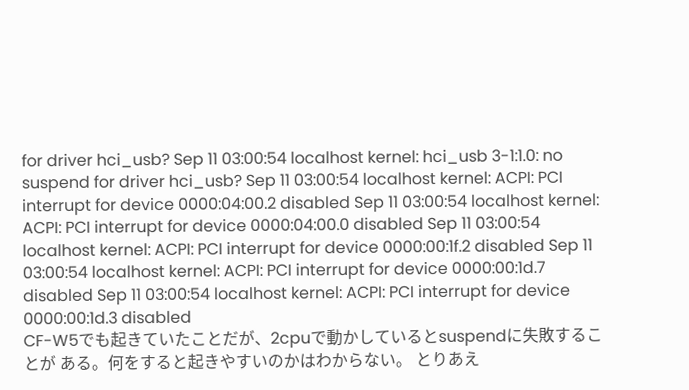for driver hci_usb? Sep 11 03:00:54 localhost kernel: hci_usb 3-1:1.0: no suspend for driver hci_usb? Sep 11 03:00:54 localhost kernel: ACPI: PCI interrupt for device 0000:04:00.2 disabled Sep 11 03:00:54 localhost kernel: ACPI: PCI interrupt for device 0000:04:00.0 disabled Sep 11 03:00:54 localhost kernel: ACPI: PCI interrupt for device 0000:00:1f.2 disabled Sep 11 03:00:54 localhost kernel: ACPI: PCI interrupt for device 0000:00:1d.7 disabled Sep 11 03:00:54 localhost kernel: ACPI: PCI interrupt for device 0000:00:1d.3 disabled
CF-W5でも起きていたことだが、2cpuで動かしているとsuspendに失敗することが ある。何をすると起きやすいのかはわからない。 とりあえ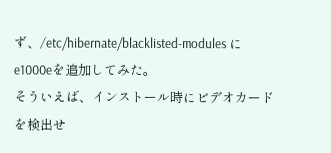ず、/etc/hibernate/blacklisted-modules にe1000eを追加してみた。
そういえば、インストール時にビデオカードを検出せ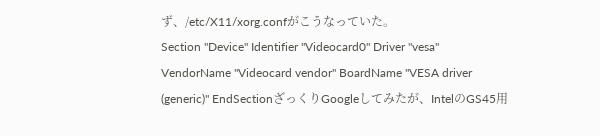ず、/etc/X11/xorg.confがこうなっていた。
Section "Device" Identifier "Videocard0" Driver "vesa" VendorName "Videocard vendor" BoardName "VESA driver (generic)" EndSectionざっくりGoogleしてみたが、IntelのGS45用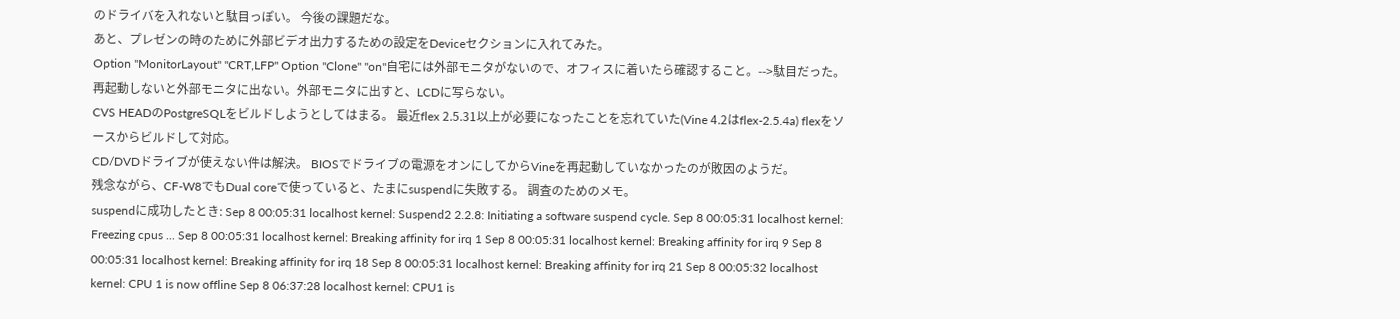のドライバを入れないと駄目っぽい。 今後の課題だな。
あと、プレゼンの時のために外部ビデオ出力するための設定をDeviceセクションに入れてみた。
Option "MonitorLayout" "CRT,LFP" Option "Clone" "on"自宅には外部モニタがないので、オフィスに着いたら確認すること。-->駄目だった。 再起動しないと外部モニタに出ない。外部モニタに出すと、LCDに写らない。
CVS HEADのPostgreSQLをビルドしようとしてはまる。 最近flex 2.5.31以上が必要になったことを忘れていた(Vine 4.2はflex-2.5.4a) flexをソースからビルドして対応。
CD/DVDドライブが使えない件は解決。 BIOSでドライブの電源をオンにしてからVineを再起動していなかったのが敗因のようだ。
残念ながら、CF-W8でもDual coreで使っていると、たまにsuspendに失敗する。 調査のためのメモ。
suspendに成功したとき: Sep 8 00:05:31 localhost kernel: Suspend2 2.2.8: Initiating a software suspend cycle. Sep 8 00:05:31 localhost kernel: Freezing cpus ... Sep 8 00:05:31 localhost kernel: Breaking affinity for irq 1 Sep 8 00:05:31 localhost kernel: Breaking affinity for irq 9 Sep 8 00:05:31 localhost kernel: Breaking affinity for irq 18 Sep 8 00:05:31 localhost kernel: Breaking affinity for irq 21 Sep 8 00:05:32 localhost kernel: CPU 1 is now offline Sep 8 06:37:28 localhost kernel: CPU1 is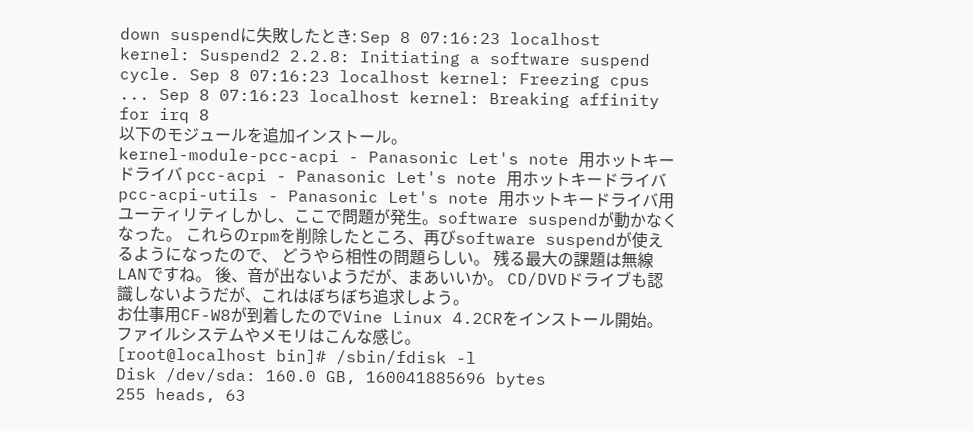down suspendに失敗したとき: Sep 8 07:16:23 localhost kernel: Suspend2 2.2.8: Initiating a software suspend cycle. Sep 8 07:16:23 localhost kernel: Freezing cpus ... Sep 8 07:16:23 localhost kernel: Breaking affinity for irq 8
以下のモジュールを追加インストール。
kernel-module-pcc-acpi - Panasonic Let's note 用ホットキードライバ pcc-acpi - Panasonic Let's note 用ホットキードライバ pcc-acpi-utils - Panasonic Let's note 用ホットキードライバ用ユーティリティしかし、ここで問題が発生。software suspendが動かなくなった。 これらのrpmを削除したところ、再びsoftware suspendが使えるようになったので、 どうやら相性の問題らしい。 残る最大の課題は無線LANですね。 後、音が出ないようだが、まあいいか。 CD/DVDドライブも認識しないようだが、これはぼちぼち追求しよう。
お仕事用CF-W8が到着したのでVine Linux 4.2CRをインストール開始。 ファイルシステムやメモリはこんな感じ。
[root@localhost bin]# /sbin/fdisk -l
Disk /dev/sda: 160.0 GB, 160041885696 bytes
255 heads, 63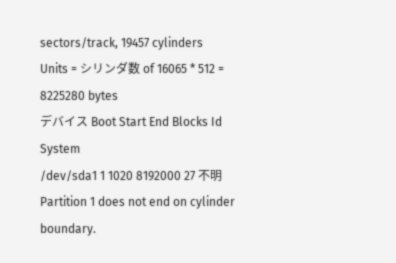sectors/track, 19457 cylinders
Units = シリンダ数 of 16065 * 512 = 8225280 bytes
デバイス Boot Start End Blocks Id System
/dev/sda1 1 1020 8192000 27 不明
Partition 1 does not end on cylinder boundary.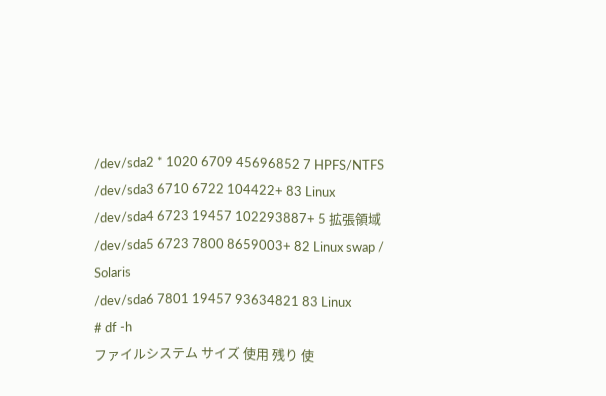/dev/sda2 * 1020 6709 45696852 7 HPFS/NTFS
/dev/sda3 6710 6722 104422+ 83 Linux
/dev/sda4 6723 19457 102293887+ 5 拡張領域
/dev/sda5 6723 7800 8659003+ 82 Linux swap / Solaris
/dev/sda6 7801 19457 93634821 83 Linux
# df -h
ファイルシステム サイズ 使用 残り 使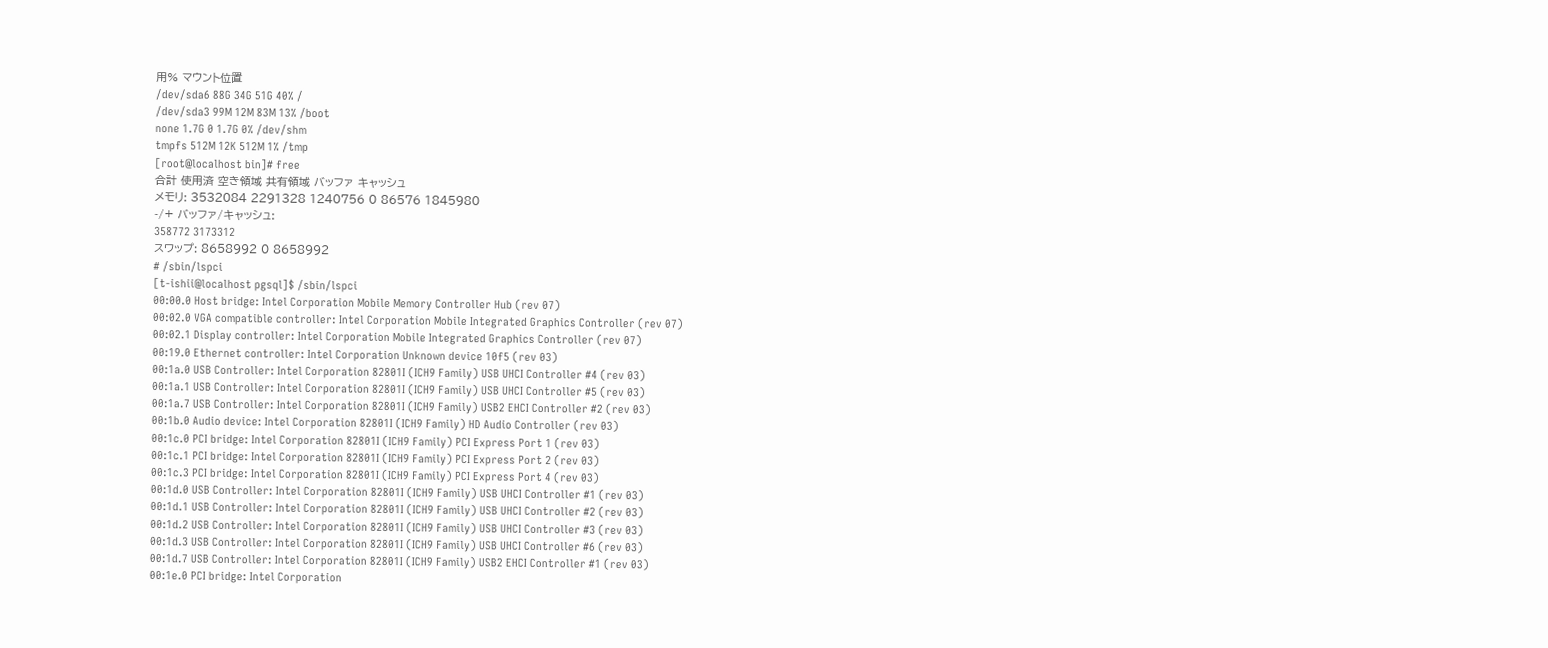用% マウント位置
/dev/sda6 88G 34G 51G 40% /
/dev/sda3 99M 12M 83M 13% /boot
none 1.7G 0 1.7G 0% /dev/shm
tmpfs 512M 12K 512M 1% /tmp
[root@localhost bin]# free
合計 使用済 空き領域 共有領域 バッファ キャッシュ
メモリ: 3532084 2291328 1240756 0 86576 1845980
-/+ バッファ/キャッシュ:
358772 3173312
スワップ: 8658992 0 8658992
# /sbin/lspci
[t-ishii@localhost pgsql]$ /sbin/lspci
00:00.0 Host bridge: Intel Corporation Mobile Memory Controller Hub (rev 07)
00:02.0 VGA compatible controller: Intel Corporation Mobile Integrated Graphics Controller (rev 07)
00:02.1 Display controller: Intel Corporation Mobile Integrated Graphics Controller (rev 07)
00:19.0 Ethernet controller: Intel Corporation Unknown device 10f5 (rev 03)
00:1a.0 USB Controller: Intel Corporation 82801I (ICH9 Family) USB UHCI Controller #4 (rev 03)
00:1a.1 USB Controller: Intel Corporation 82801I (ICH9 Family) USB UHCI Controller #5 (rev 03)
00:1a.7 USB Controller: Intel Corporation 82801I (ICH9 Family) USB2 EHCI Controller #2 (rev 03)
00:1b.0 Audio device: Intel Corporation 82801I (ICH9 Family) HD Audio Controller (rev 03)
00:1c.0 PCI bridge: Intel Corporation 82801I (ICH9 Family) PCI Express Port 1 (rev 03)
00:1c.1 PCI bridge: Intel Corporation 82801I (ICH9 Family) PCI Express Port 2 (rev 03)
00:1c.3 PCI bridge: Intel Corporation 82801I (ICH9 Family) PCI Express Port 4 (rev 03)
00:1d.0 USB Controller: Intel Corporation 82801I (ICH9 Family) USB UHCI Controller #1 (rev 03)
00:1d.1 USB Controller: Intel Corporation 82801I (ICH9 Family) USB UHCI Controller #2 (rev 03)
00:1d.2 USB Controller: Intel Corporation 82801I (ICH9 Family) USB UHCI Controller #3 (rev 03)
00:1d.3 USB Controller: Intel Corporation 82801I (ICH9 Family) USB UHCI Controller #6 (rev 03)
00:1d.7 USB Controller: Intel Corporation 82801I (ICH9 Family) USB2 EHCI Controller #1 (rev 03)
00:1e.0 PCI bridge: Intel Corporation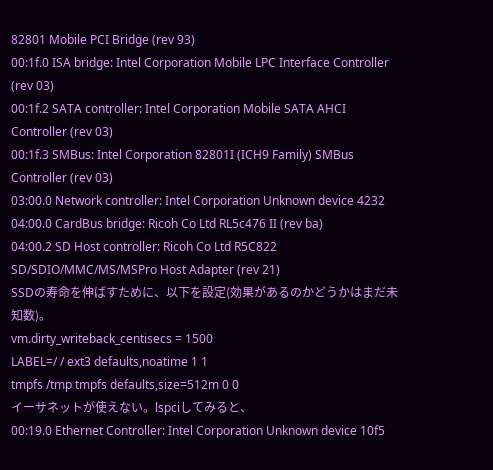82801 Mobile PCI Bridge (rev 93)
00:1f.0 ISA bridge: Intel Corporation Mobile LPC Interface Controller (rev 03)
00:1f.2 SATA controller: Intel Corporation Mobile SATA AHCI Controller (rev 03)
00:1f.3 SMBus: Intel Corporation 82801I (ICH9 Family) SMBus Controller (rev 03)
03:00.0 Network controller: Intel Corporation Unknown device 4232
04:00.0 CardBus bridge: Ricoh Co Ltd RL5c476 II (rev ba)
04:00.2 SD Host controller: Ricoh Co Ltd R5C822 SD/SDIO/MMC/MS/MSPro Host Adapter (rev 21)
SSDの寿命を伸ばすために、以下を設定(効果があるのかどうかはまだ未知数)。
vm.dirty_writeback_centisecs = 1500
LABEL=/ / ext3 defaults,noatime 1 1
tmpfs /tmp tmpfs defaults,size=512m 0 0
イーサネットが使えない。lspciしてみると、
00:19.0 Ethernet Controller: Intel Corporation Unknown device 10f5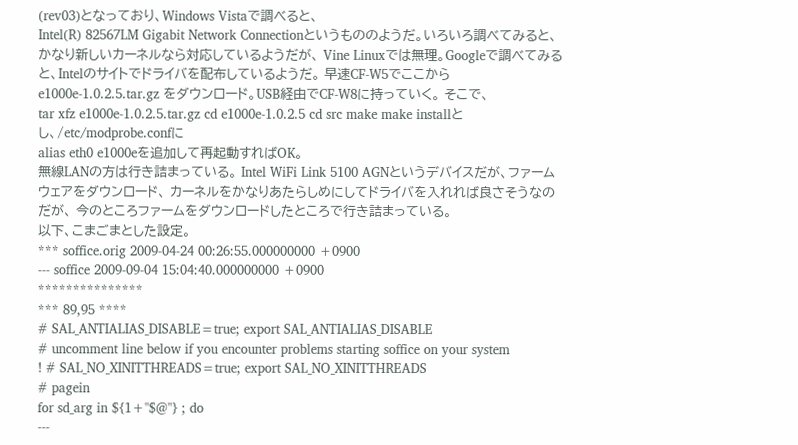(rev03)となっており、Windows Vistaで調べると、
Intel(R) 82567LM Gigabit Network Connectionというもののようだ。いろいろ調べてみると、かなり新しいカーネルなら対応しているようだが、 Vine Linuxでは無理。Googleで調べてみると、Intelのサイトでドライバを配布しているようだ。 早速CF-W5でここからe1000e-1.0.2.5.tar.gz をダウンロード。USB経由でCF-W8に持っていく。 そこで、
tar xfz e1000e-1.0.2.5.tar.gz cd e1000e-1.0.2.5 cd src make make installとし、/etc/modprobe.confに
alias eth0 e1000eを追加して再起動すればOK。
無線LANの方は行き詰まっている。 Intel WiFi Link 5100 AGNというデバイスだが、ファームウェアをダウンロード、 カーネルをかなりあたらしめにしてドライバを入れれば良さそうなのだが、 今のところファームをダウンロードしたところで行き詰まっている。
以下、こまごまとした設定。
*** soffice.orig 2009-04-24 00:26:55.000000000 +0900
--- soffice 2009-09-04 15:04:40.000000000 +0900
***************
*** 89,95 ****
# SAL_ANTIALIAS_DISABLE=true; export SAL_ANTIALIAS_DISABLE
# uncomment line below if you encounter problems starting soffice on your system
! # SAL_NO_XINITTHREADS=true; export SAL_NO_XINITTHREADS
# pagein
for sd_arg in ${1+"$@"} ; do
---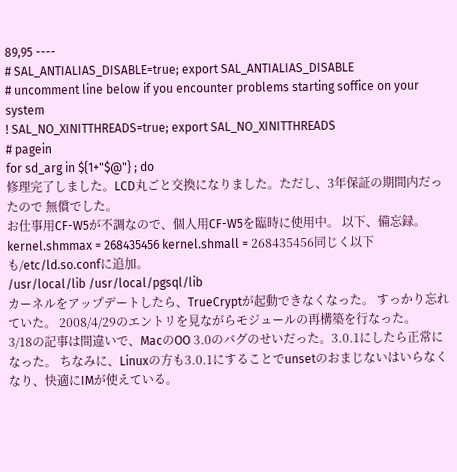89,95 ----
# SAL_ANTIALIAS_DISABLE=true; export SAL_ANTIALIAS_DISABLE
# uncomment line below if you encounter problems starting soffice on your system
! SAL_NO_XINITTHREADS=true; export SAL_NO_XINITTHREADS
# pagein
for sd_arg in ${1+"$@"} ; do
修理完了しました。LCD丸ごと交換になりました。ただし、3年保証の期間内だったので 無償でした。
お仕事用CF-W5が不調なので、個人用CF-W5を臨時に使用中。 以下、備忘録。
kernel.shmmax = 268435456 kernel.shmall = 268435456同じく以下も/etc/ld.so.confに追加。
/usr/local/lib /usr/local/pgsql/lib
カーネルをアップデートしたら、TrueCryptが起動できなくなった。 すっかり忘れていた。 2008/4/29のエントリを見ながらモジュールの再構築を行なった。
3/18の記事は間違いで、MacのOO 3.0のバグのせいだった。3.0.1にしたら正常になった。 ちなみに、Linuxの方も3.0.1にすることでunsetのおまじないはいらなくなり、快適にIMが使えている。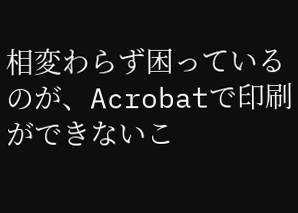相変わらず困っているのが、Acrobatで印刷ができないこ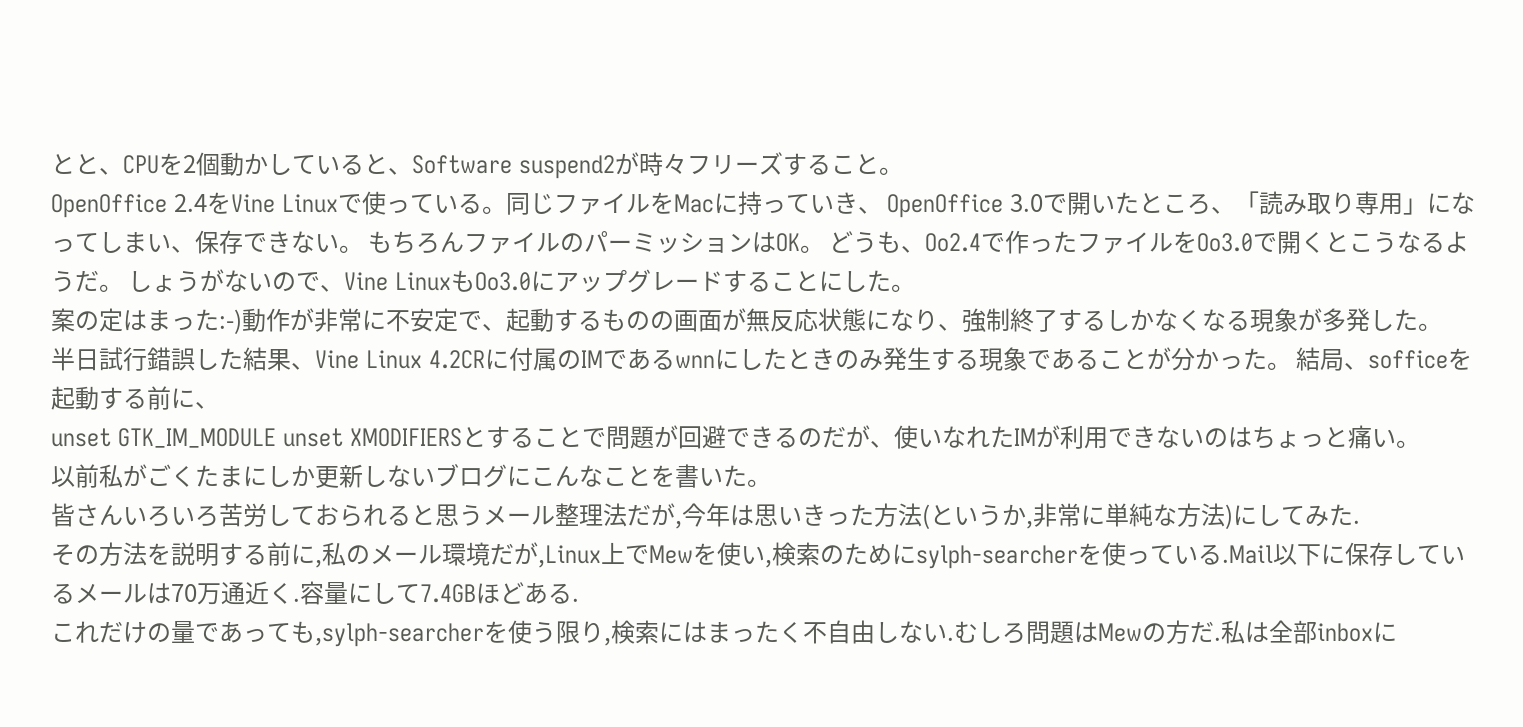とと、CPUを2個動かしていると、Software suspend2が時々フリーズすること。
OpenOffice 2.4をVine Linuxで使っている。同じファイルをMacに持っていき、 OpenOffice 3.0で開いたところ、「読み取り専用」になってしまい、保存できない。 もちろんファイルのパーミッションはOK。 どうも、Oo2.4で作ったファイルをOo3.0で開くとこうなるようだ。 しょうがないので、Vine LinuxもOo3.0にアップグレードすることにした。
案の定はまった:-)動作が非常に不安定で、起動するものの画面が無反応状態になり、強制終了するしかなくなる現象が多発した。
半日試行錯誤した結果、Vine Linux 4.2CRに付属のIMであるwnnにしたときのみ発生する現象であることが分かった。 結局、sofficeを起動する前に、
unset GTK_IM_MODULE unset XMODIFIERSとすることで問題が回避できるのだが、使いなれたIMが利用できないのはちょっと痛い。
以前私がごくたまにしか更新しないブログにこんなことを書いた。
皆さんいろいろ苦労しておられると思うメール整理法だが,今年は思いきった方法(というか,非常に単純な方法)にしてみた.
その方法を説明する前に,私のメール環境だが,Linux上でMewを使い,検索のためにsylph-searcherを使っている.Mail以下に保存しているメールは70万通近く.容量にして7.4GBほどある.
これだけの量であっても,sylph-searcherを使う限り,検索にはまったく不自由しない.むしろ問題はMewの方だ.私は全部inboxに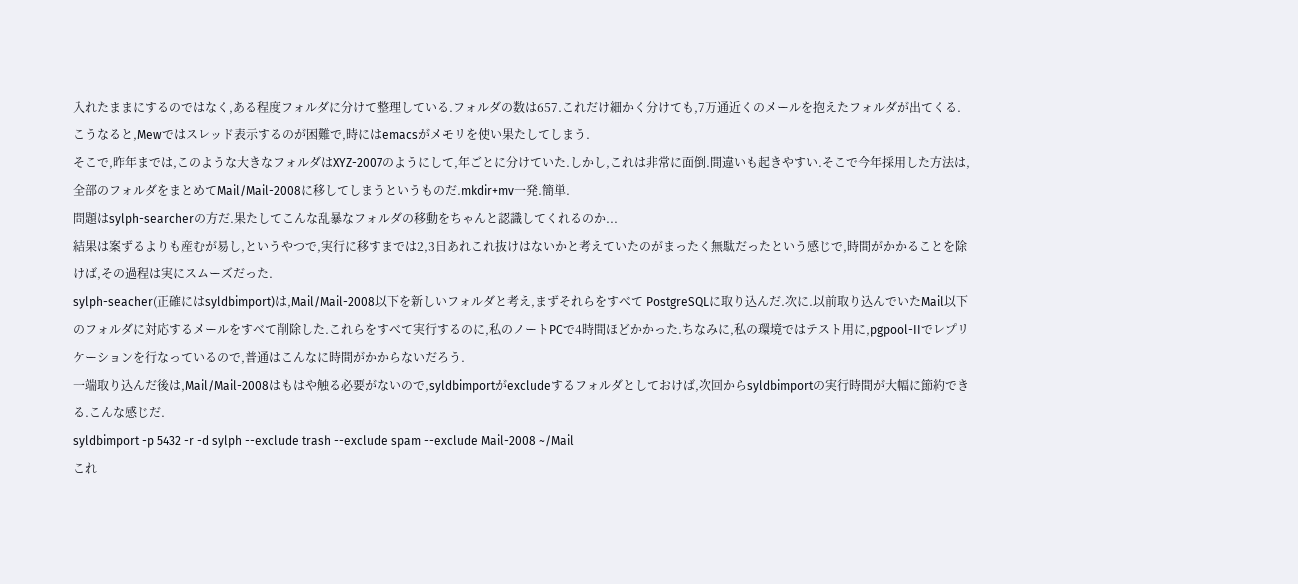入れたままにするのではなく,ある程度フォルダに分けて整理している.フォルダの数は657.これだけ細かく分けても,7万通近くのメールを抱えたフォルダが出てくる.こうなると,Mewではスレッド表示するのが困難で,時にはemacsがメモリを使い果たしてしまう.
そこで,昨年までは,このような大きなフォルダはXYZ-2007のようにして,年ごとに分けていた.しかし,これは非常に面倒.間違いも起きやすい.そこで今年採用した方法は,全部のフォルダをまとめてMail/Mail-2008に移してしまうというものだ.mkdir+mv一発.簡単.
問題はsylph-searcherの方だ.果たしてこんな乱暴なフォルダの移動をちゃんと認識してくれるのか...
結果は案ずるよりも産むが易し,というやつで,実行に移すまでは2,3日あれこれ抜けはないかと考えていたのがまったく無駄だったという感じで,時間がかかることを除けば,その過程は実にスムーズだった.
sylph-seacher(正確にはsyldbimport)は,Mail/Mail-2008以下を新しいフォルダと考え,まずそれらをすべて PostgreSQLに取り込んだ.次に.以前取り込んでいたMail以下のフォルダに対応するメールをすべて削除した.これらをすべて実行するのに,私のノートPCで4時間ほどかかった.ちなみに,私の環境ではテスト用に,pgpool-IIでレプリケーションを行なっているので,普通はこんなに時間がかからないだろう.
一端取り込んだ後は,Mail/Mail-2008はもはや触る必要がないので,syldbimportがexcludeするフォルダとしておけば,次回からsyldbimportの実行時間が大幅に節約できる.こんな感じだ.
syldbimport -p 5432 -r -d sylph --exclude trash --exclude spam --exclude Mail-2008 ~/Mail
これ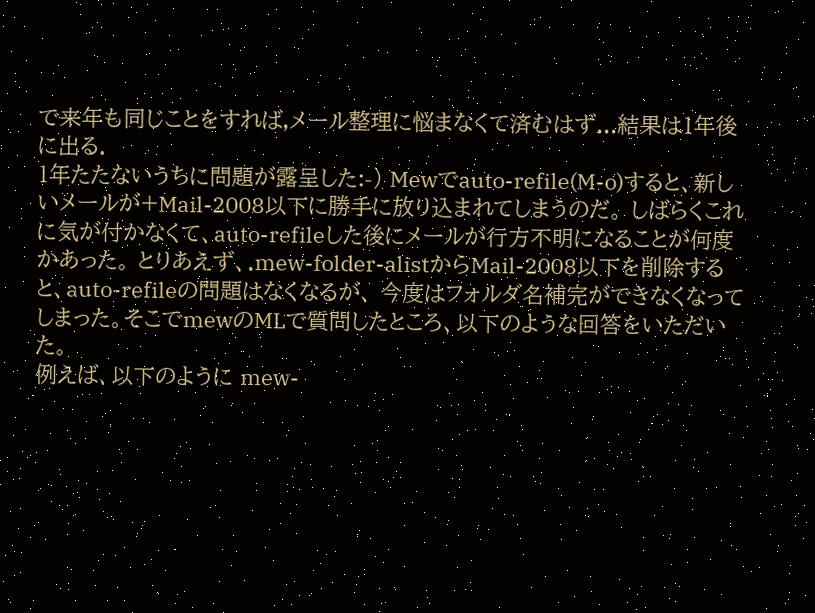で来年も同じことをすれば,メール整理に悩まなくて済むはず...結果は1年後に出る.
1年たたないうちに問題が露呈した:-) Mewでauto-refile(M-o)すると、新しいメールが+Mail-2008以下に勝手に放り込まれてしまうのだ。 しばらくこれに気が付かなくて、auto-refileした後にメールが行方不明になることが何度かあった。 とりあえず、.mew-folder-alistからMail-2008以下を削除すると、auto-refileの問題はなくなるが、 今度はフォルダ名補完ができなくなってしまった。そこでmewのMLで質問したところ、以下のような回答をいただいた。
例えば、以下のように mew-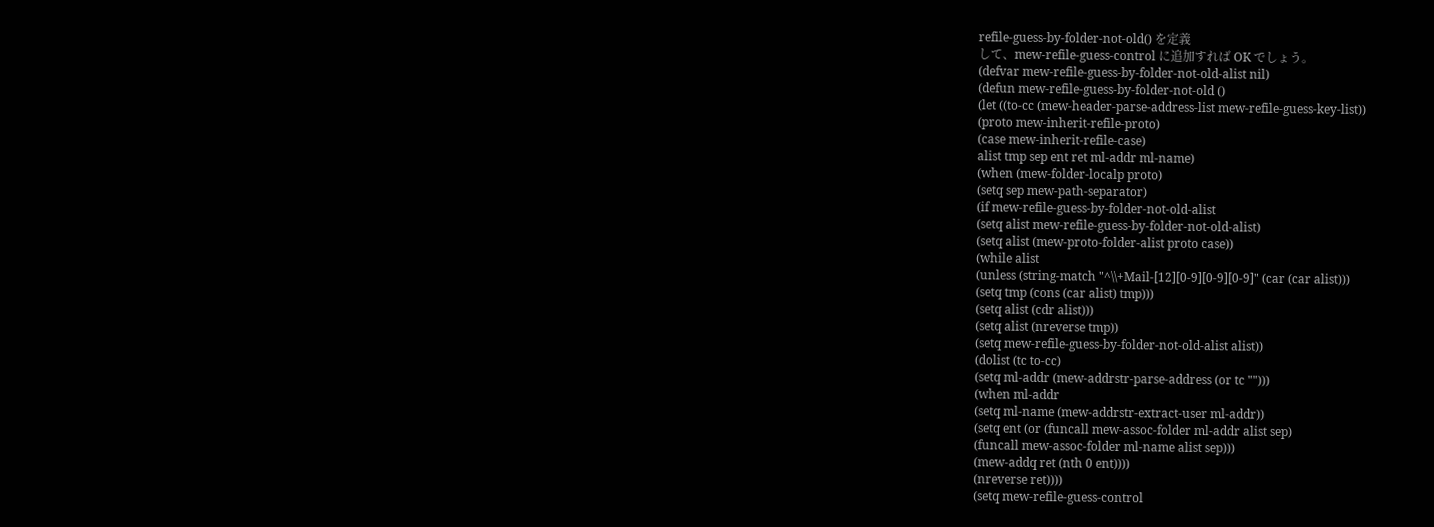refile-guess-by-folder-not-old() を定義
して、mew-refile-guess-control に追加すれば OK でしょう。
(defvar mew-refile-guess-by-folder-not-old-alist nil)
(defun mew-refile-guess-by-folder-not-old ()
(let ((to-cc (mew-header-parse-address-list mew-refile-guess-key-list))
(proto mew-inherit-refile-proto)
(case mew-inherit-refile-case)
alist tmp sep ent ret ml-addr ml-name)
(when (mew-folder-localp proto)
(setq sep mew-path-separator)
(if mew-refile-guess-by-folder-not-old-alist
(setq alist mew-refile-guess-by-folder-not-old-alist)
(setq alist (mew-proto-folder-alist proto case))
(while alist
(unless (string-match "^\\+Mail-[12][0-9][0-9][0-9]" (car (car alist)))
(setq tmp (cons (car alist) tmp)))
(setq alist (cdr alist)))
(setq alist (nreverse tmp))
(setq mew-refile-guess-by-folder-not-old-alist alist))
(dolist (tc to-cc)
(setq ml-addr (mew-addrstr-parse-address (or tc "")))
(when ml-addr
(setq ml-name (mew-addrstr-extract-user ml-addr))
(setq ent (or (funcall mew-assoc-folder ml-addr alist sep)
(funcall mew-assoc-folder ml-name alist sep)))
(mew-addq ret (nth 0 ent))))
(nreverse ret))))
(setq mew-refile-guess-control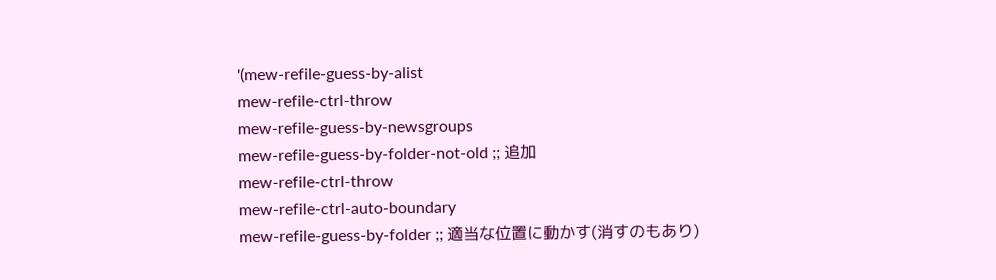'(mew-refile-guess-by-alist
mew-refile-ctrl-throw
mew-refile-guess-by-newsgroups
mew-refile-guess-by-folder-not-old ;; 追加
mew-refile-ctrl-throw
mew-refile-ctrl-auto-boundary
mew-refile-guess-by-folder ;; 適当な位置に動かす(消すのもあり)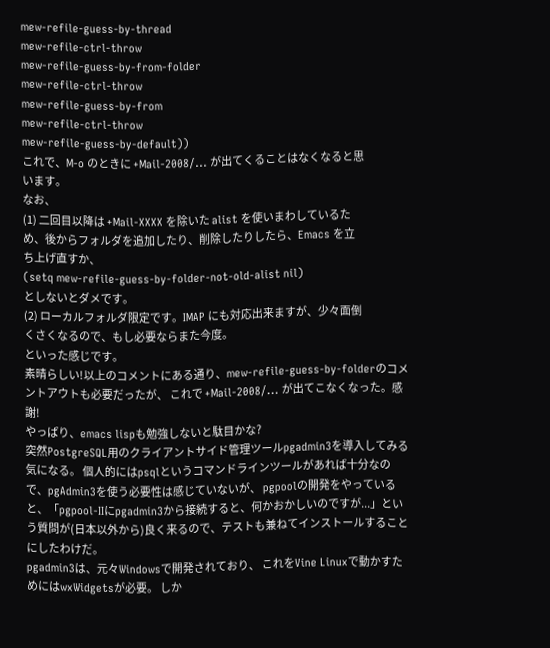mew-refile-guess-by-thread
mew-refile-ctrl-throw
mew-refile-guess-by-from-folder
mew-refile-ctrl-throw
mew-refile-guess-by-from
mew-refile-ctrl-throw
mew-refile-guess-by-default))
これで、M-o のときに +Mail-2008/... が出てくることはなくなると思
います。
なお、
(1) 二回目以降は +Mail-XXXX を除いた alist を使いまわしているた
め、後からフォルダを追加したり、削除したりしたら、Emacs を立
ち上げ直すか、
(setq mew-refile-guess-by-folder-not-old-alist nil)
としないとダメです。
(2) ローカルフォルダ限定です。IMAP にも対応出来ますが、少々面倒
くさくなるので、もし必要ならまた今度。
といった感じです。
素晴らしい!以上のコメントにある通り、mew-refile-guess-by-folderのコメントアウトも必要だったが、 これで +Mail-2008/... が出てこなくなった。感謝!
やっぱり、emacs lispも勉強しないと駄目かな?
突然PostgreSQL用のクライアントサイド管理ツールpgadmin3を導入してみる気になる。 個人的にはpsqlというコマンドラインツールがあれば十分なので、pgAdmin3を使う必要性は感じていないが、 pgpoolの開発をやっていると、「pgpool-IIにpgadmin3から接続すると、何かおかしいのですが...」という質問が(日本以外から)良く来るので、テストも兼ねてインストールすることにしたわけだ。
pgadmin3は、元々Windowsで開発されており、 これをVine Linuxで動かすためにはwxWidgetsが必要。 しか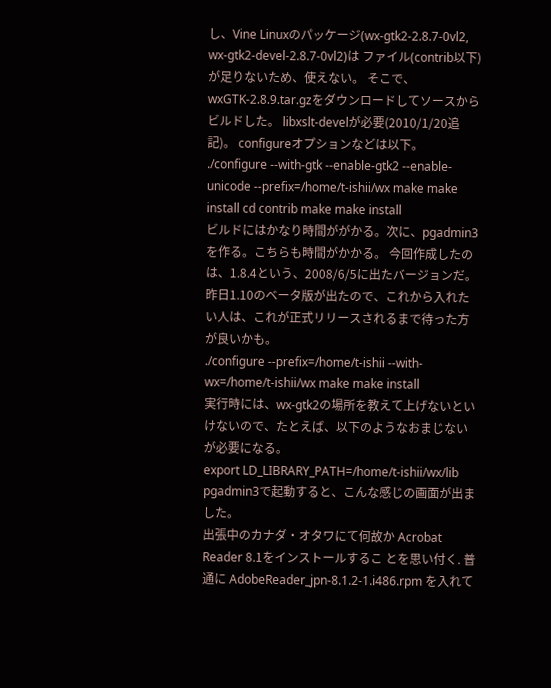し、Vine Linuxのパッケージ(wx-gtk2-2.8.7-0vl2, wx-gtk2-devel-2.8.7-0vl2)は ファイル(contrib以下)が足りないため、使えない。 そこで、wxGTK-2.8.9.tar.gzをダウンロードしてソースからビルドした。 libxslt-develが必要(2010/1/20追記)。 configureオプションなどは以下。
./configure --with-gtk --enable-gtk2 --enable-unicode --prefix=/home/t-ishii/wx make make install cd contrib make make install
ビルドにはかなり時間ががかる。次に、pgadmin3を作る。こちらも時間がかかる。 今回作成したのは、1.8.4という、2008/6/5に出たバージョンだ。 昨日1.10のベータ版が出たので、これから入れたい人は、これが正式リリースされるまで待った方が良いかも。
./configure --prefix=/home/t-ishii --with-wx=/home/t-ishii/wx make make install
実行時には、wx-gtk2の場所を教えて上げないといけないので、たとえば、以下のようなおまじないが必要になる。
export LD_LIBRARY_PATH=/home/t-ishii/wx/lib
pgadmin3で起動すると、こんな感じの画面が出ました。
出張中のカナダ・オタワにて何故か Acrobat Reader 8.1をインストールするこ とを思い付く. 普通に AdobeReader_jpn-8.1.2-1.i486.rpm を入れて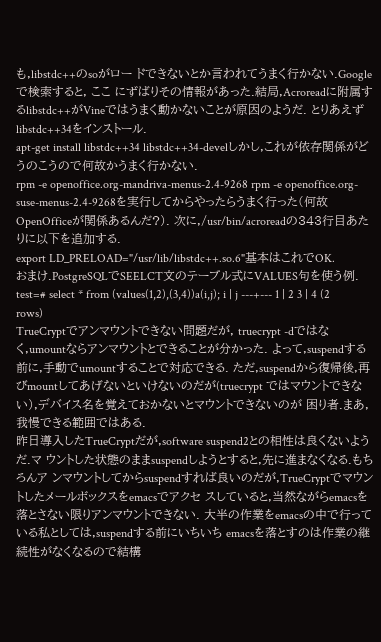も,libstdc++のsoがロー ドできないとか言われてうまく行かない.Googleで検索すると, ここ にずばりその情報があった.結局,Acroreadに附属するlibstdc++がVineではうまく動かないことが原因のようだ. とりあえずlibstdc++34をインストール.
apt-get install libstdc++34 libstdc++34-develしかし,これが依存関係がどうのこうので何故かうまく行かない.
rpm -e openoffice.org-mandriva-menus-2.4-9268 rpm -e openoffice.org-suse-menus-2.4-9268を実行してからやったらうまく行った(何故OpenOfficeが関係あるんだ?). 次に,/usr/bin/acroreadの343行目あたりに以下を追加する.
export LD_PRELOAD="/usr/lib/libstdc++.so.6"基本はこれでOK.
おまけ.PostgreSQLでSEELCT文のテーブル式にVALUES句を使う例.
test=# select * from (values(1,2),(3,4))a(i,j); i | j ---+--- 1 | 2 3 | 4 (2 rows)
TrueCryptでアンマウントできない問題だが, truecrypt -dではなく,umountならアンマウントとできることが分かった. よって,suspendする前に,手動でumountすることで対応できる. ただ,suspendから復帰後,再びmountしてあげないといけないのだが(truecrypt ではマウントできない),デバイス名を覚えておかないとマウントできないのが 困り者.まあ,我慢できる範囲ではある.
昨日導入したTrueCryptだが,software suspend2との相性は良くないようだ.マ ウントした状態のままsuspendしようとすると,先に進まなくなる.もちろんア ンマウントしてからsuspendすれば良いのだが,TrueCryptでマウントしたメールボックスをemacsでアクセ スしていると,当然ながらemacsを落とさない限りアンマウントできない. 大半の作業をemacsの中で行っている私としては,suspendする前にいちいち emacsを落とすのは作業の継続性がなくなるので結構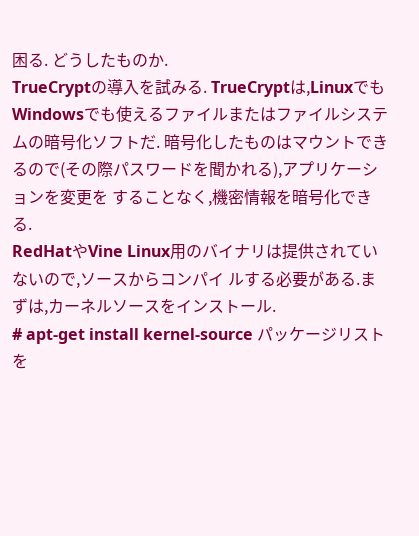困る. どうしたものか.
TrueCryptの導入を試みる. TrueCryptは,LinuxでもWindowsでも使えるファイルまたはファイルシステムの暗号化ソフトだ. 暗号化したものはマウントできるので(その際パスワードを聞かれる),アプリケーションを変更を することなく,機密情報を暗号化できる.
RedHatやVine Linux用のバイナリは提供されていないので,ソースからコンパイ ルする必要がある.まずは,カーネルソースをインストール.
# apt-get install kernel-source パッケージリストを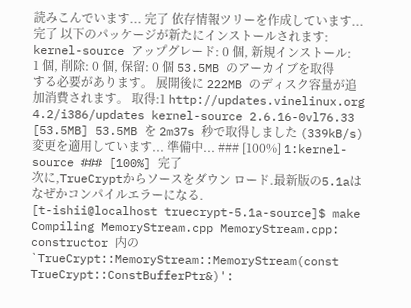読みこんでいます... 完了 依存情報ツリーを作成しています... 完了 以下のパッケージが新たにインストールされます: kernel-source アップグレード: 0 個, 新規インストール: 1 個, 削除: 0 個, 保留: 0 個 53.5MB のアーカイブを取得する必要があります。 展開後に 222MB のディスク容量が追加消費されます。 取得:1 http://updates.vinelinux.org 4.2/i386/updates kernel-source 2.6.16-0vl76.33 [53.5MB] 53.5MB を 2m37s 秒で取得しました (339kB/s) 変更を適用しています... 準備中... ### [100%] 1:kernel-source ### [100%] 完了
次に,TrueCryptからソースをダウン ロード.最新版の5.1aはなぜかコンパイルエラーになる.
[t-ishii@localhost truecrypt-5.1a-source]$ make Compiling MemoryStream.cpp MemoryStream.cpp: constructor 内の `TrueCrypt::MemoryStream::MemoryStream(const TrueCrypt::ConstBufferPtr&)':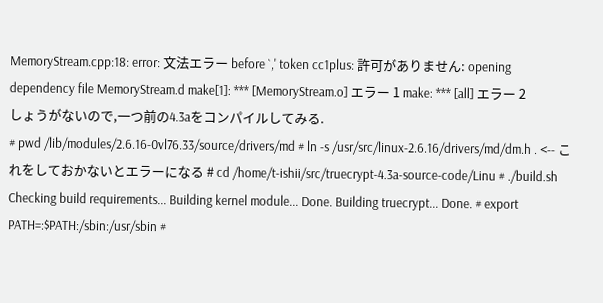MemoryStream.cpp:18: error: 文法エラー before `,' token cc1plus: 許可がありません: opening dependency file MemoryStream.d make[1]: *** [MemoryStream.o] エラー 1 make: *** [all] エラー 2
しょうがないので,一つ前の4.3aをコンパイルしてみる.
# pwd /lib/modules/2.6.16-0vl76.33/source/drivers/md # ln -s /usr/src/linux-2.6.16/drivers/md/dm.h . <-- これをしておかないとエラーになる # cd /home/t-ishii/src/truecrypt-4.3a-source-code/Linu # ./build.sh Checking build requirements... Building kernel module... Done. Building truecrypt... Done. # export PATH=:$PATH:/sbin:/usr/sbin #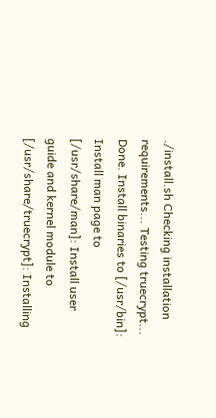./install.sh Checking installation requirements... Testing truecrypt... Done. Install binaries to [/usr/bin]: Install man page to [/usr/share/man]: Install user guide and kernel module to [/usr/share/truecrypt]: Installing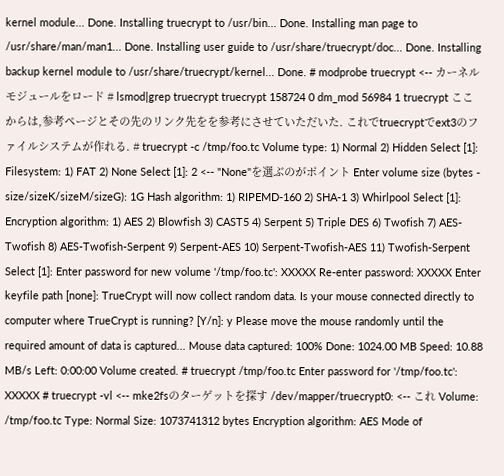kernel module... Done. Installing truecrypt to /usr/bin... Done. Installing man page to /usr/share/man/man1... Done. Installing user guide to /usr/share/truecrypt/doc... Done. Installing backup kernel module to /usr/share/truecrypt/kernel... Done. # modprobe truecrypt <-- カーネルモジュールをロード # lsmod|grep truecrypt truecrypt 158724 0 dm_mod 56984 1 truecrypt ここからは,参考ページとその先のリンク先をを参考にさせていただいた. これでtruecryptでext3のファイルシステムが作れる. # truecrypt -c /tmp/foo.tc Volume type: 1) Normal 2) Hidden Select [1]: Filesystem: 1) FAT 2) None Select [1]: 2 <-- "None"を選ぶのがポイント Enter volume size (bytes - size/sizeK/sizeM/sizeG): 1G Hash algorithm: 1) RIPEMD-160 2) SHA-1 3) Whirlpool Select [1]: Encryption algorithm: 1) AES 2) Blowfish 3) CAST5 4) Serpent 5) Triple DES 6) Twofish 7) AES-Twofish 8) AES-Twofish-Serpent 9) Serpent-AES 10) Serpent-Twofish-AES 11) Twofish-Serpent Select [1]: Enter password for new volume '/tmp/foo.tc': XXXXX Re-enter password: XXXXX Enter keyfile path [none]: TrueCrypt will now collect random data. Is your mouse connected directly to computer where TrueCrypt is running? [Y/n]: y Please move the mouse randomly until the required amount of data is captured... Mouse data captured: 100% Done: 1024.00 MB Speed: 10.88 MB/s Left: 0:00:00 Volume created. # truecrypt /tmp/foo.tc Enter password for '/tmp/foo.tc': XXXXX # truecrypt -vl <-- mke2fsのターゲットを探す /dev/mapper/truecrypt0: <-- これ Volume: /tmp/foo.tc Type: Normal Size: 1073741312 bytes Encryption algorithm: AES Mode of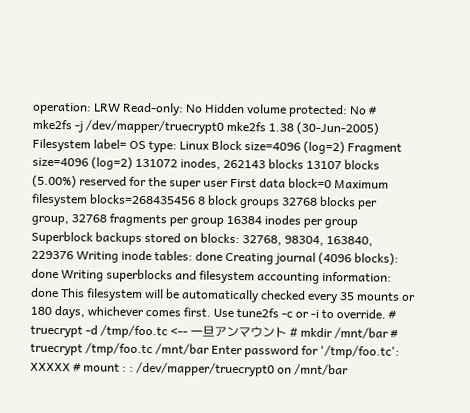operation: LRW Read-only: No Hidden volume protected: No # mke2fs -j /dev/mapper/truecrypt0 mke2fs 1.38 (30-Jun-2005) Filesystem label= OS type: Linux Block size=4096 (log=2) Fragment size=4096 (log=2) 131072 inodes, 262143 blocks 13107 blocks (5.00%) reserved for the super user First data block=0 Maximum filesystem blocks=268435456 8 block groups 32768 blocks per group, 32768 fragments per group 16384 inodes per group Superblock backups stored on blocks: 32768, 98304, 163840, 229376 Writing inode tables: done Creating journal (4096 blocks): done Writing superblocks and filesystem accounting information: done This filesystem will be automatically checked every 35 mounts or 180 days, whichever comes first. Use tune2fs -c or -i to override. # truecrypt -d /tmp/foo.tc <-- 一旦アンマウント # mkdir /mnt/bar # truecrypt /tmp/foo.tc /mnt/bar Enter password for '/tmp/foo.tc': XXXXX # mount : : /dev/mapper/truecrypt0 on /mnt/bar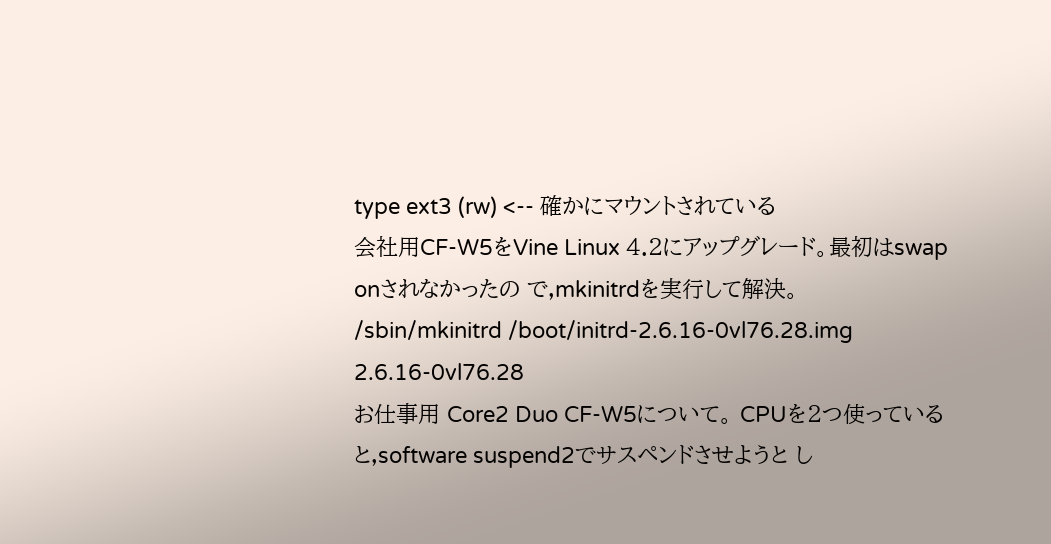type ext3 (rw) <-- 確かにマウントされている
会社用CF-W5をVine Linux 4.2にアップグレード。最初はswap onされなかったの で,mkinitrdを実行して解決。
/sbin/mkinitrd /boot/initrd-2.6.16-0vl76.28.img 2.6.16-0vl76.28
お仕事用 Core2 Duo CF-W5について。 CPUを2つ使っていると,software suspend2でサスペンドさせようと し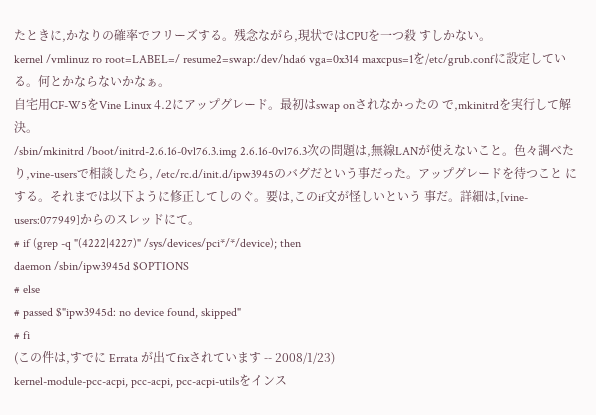たときに,かなりの確率でフリーズする。残念ながら,現状ではCPUを一つ殺 すしかない。
kernel /vmlinuz ro root=LABEL=/ resume2=swap:/dev/hda6 vga=0x314 maxcpus=1を/etc/grub.confに設定している。何とかならないかなぁ。
自宅用CF-W5をVine Linux 4.2にアップグレード。最初はswap onされなかったの で,mkinitrdを実行して解決。
/sbin/mkinitrd /boot/initrd-2.6.16-0vl76.3.img 2.6.16-0vl76.3次の問題は,無線LANが使えないこと。色々調べたり,vine-usersで相談したら, /etc/rc.d/init.d/ipw3945のバグだという事だった。アップグレードを待つこと にする。それまでは以下ように修正してしのぐ。要は,このif文が怪しいという 事だ。詳細は,[vine-users:077949]からのスレッドにて。
# if (grep -q "(4222|4227)" /sys/devices/pci*/*/device); then
daemon /sbin/ipw3945d $OPTIONS
# else
# passed $"ipw3945d: no device found, skipped"
# fi
(この件は,すでに Errata が出てfixされています -- 2008/1/23)
kernel-module-pcc-acpi, pcc-acpi, pcc-acpi-utilsをインス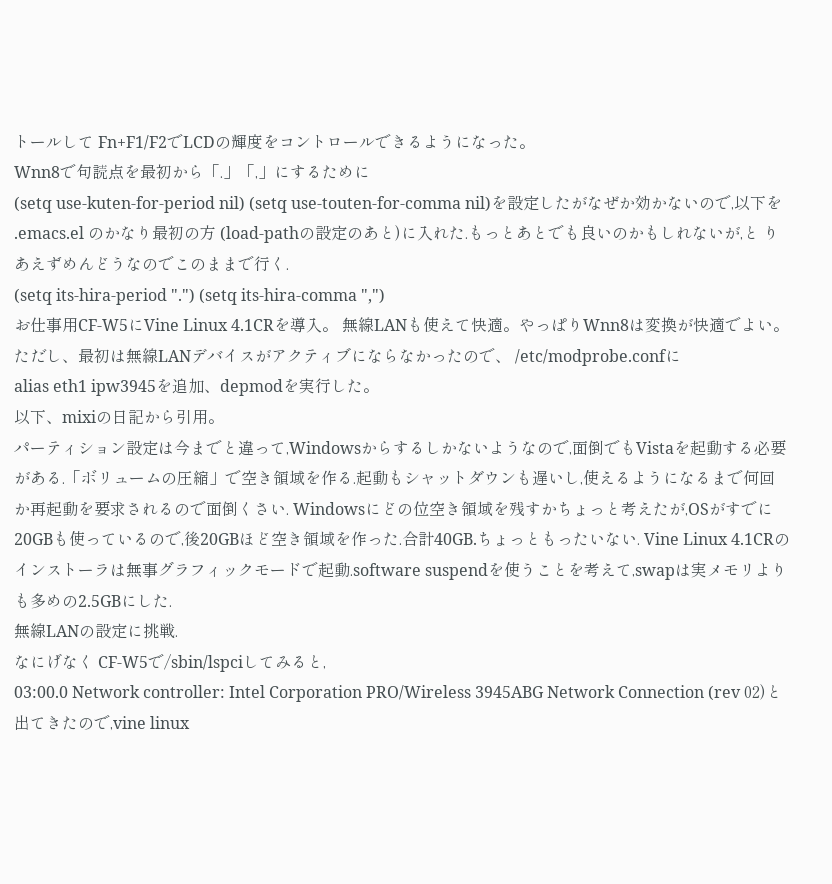トールして Fn+F1/F2でLCDの輝度をコントロールできるようになった。
Wnn8で句読点を最初から「.」「,」にするために
(setq use-kuten-for-period nil) (setq use-touten-for-comma nil)を設定したがなぜか効かないので,以下を .emacs.el のかなり最初の方 (load-pathの設定のあと)に入れた.もっとあとでも良いのかもしれないが,と りあえずめんどうなのでこのままで行く.
(setq its-hira-period ".") (setq its-hira-comma ",")
お仕事用CF-W5にVine Linux 4.1CRを導入。 無線LANも使えて快適。やっぱりWnn8は変換が快適でよい。 ただし、最初は無線LANデバイスがアクティブにならなかったので、 /etc/modprobe.confに
alias eth1 ipw3945を追加、depmodを実行した。
以下、mixiの日記から引用。
パーティション設定は今までと違って,Windowsからするしかないようなので,面倒でもVistaを起動する必要がある.「ボリュームの圧縮」で空き領域を作る.起動もシャットダウンも遅いし,使えるようになるまで何回か再起動を要求されるので面倒くさい. Windowsにどの位空き領域を残すかちょっと考えたが,OSがすでに20GBも使っているので,後20GBほど空き領域を作った.合計40GB.ちょっともったいない. Vine Linux 4.1CRのインストーラは無事グラフィックモードで起動.software suspendを使うことを考えて,swapは実メモリよりも多めの2.5GBにした.
無線LANの設定に挑戦.
なにげなく CF-W5で/sbin/lspciしてみると,
03:00.0 Network controller: Intel Corporation PRO/Wireless 3945ABG Network Connection (rev 02)と出てきたので,vine linux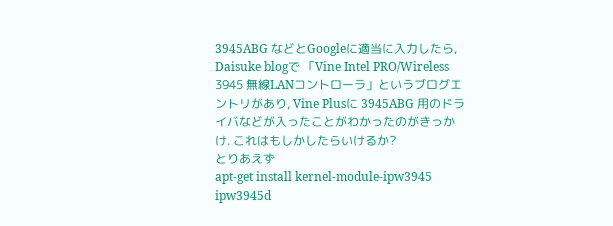3945ABG などとGoogleに適当に入力したら, Daisuke blogで 「Vine Intel PRO/Wireless 3945 無線LANコントローラ」というブログエントリがあり, Vine Plusに 3945ABG 用のドライバなどが入ったことがわかったのがきっかけ. これはもしかしたらいけるか?
とりあえず
apt-get install kernel-module-ipw3945 ipw3945d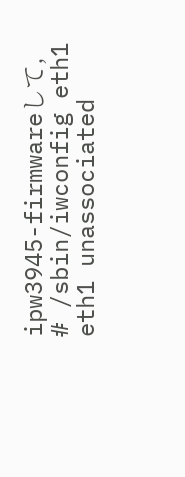ipw3945-firmwareして,
# /sbin/iwconfig eth1
eth1 unassociated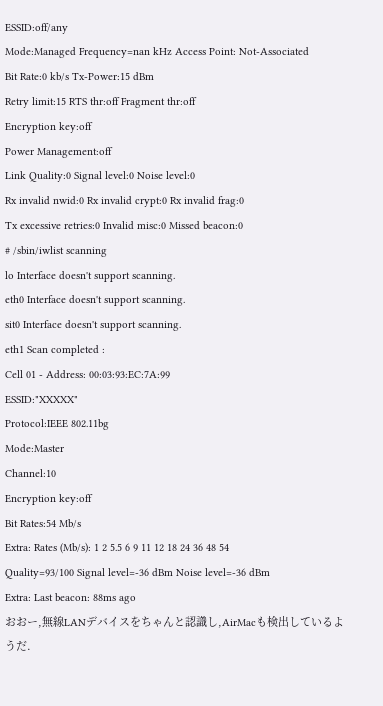ESSID:off/any
Mode:Managed Frequency=nan kHz Access Point: Not-Associated
Bit Rate:0 kb/s Tx-Power:15 dBm
Retry limit:15 RTS thr:off Fragment thr:off
Encryption key:off
Power Management:off
Link Quality:0 Signal level:0 Noise level:0
Rx invalid nwid:0 Rx invalid crypt:0 Rx invalid frag:0
Tx excessive retries:0 Invalid misc:0 Missed beacon:0
# /sbin/iwlist scanning
lo Interface doesn't support scanning.
eth0 Interface doesn't support scanning.
sit0 Interface doesn't support scanning.
eth1 Scan completed :
Cell 01 - Address: 00:03:93:EC:7A:99
ESSID:"XXXXX"
Protocol:IEEE 802.11bg
Mode:Master
Channel:10
Encryption key:off
Bit Rates:54 Mb/s
Extra: Rates (Mb/s): 1 2 5.5 6 9 11 12 18 24 36 48 54
Quality=93/100 Signal level=-36 dBm Noise level=-36 dBm
Extra: Last beacon: 88ms ago
おおー,無線LANデバイスをちゃんと認識し,AirMacも検出しているようだ.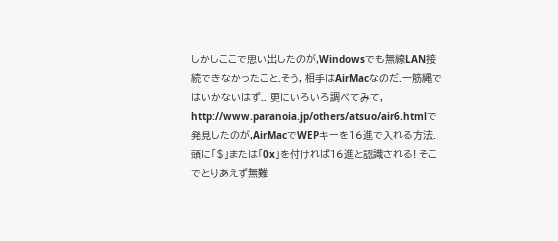しかしここで思い出したのが,Windowsでも無線LAN接続できなかったこと.そう, 相手はAirMacなのだ.一筋縄ではいかないはず.. 更にいろいろ調べてみて, http://www.paranoia.jp/others/atsuo/air6.htmlで発見したのが,AirMacでWEPキーを16進で入れる方法. 頭に「$」または「0x」を付ければ16進と認識される! そこでとりあえず無難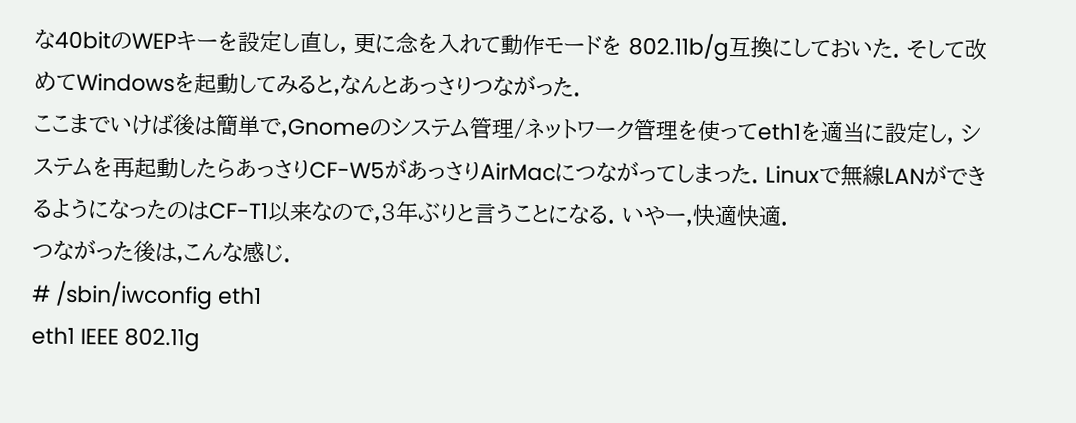な40bitのWEPキーを設定し直し, 更に念を入れて動作モードを 802.11b/g互換にしておいた. そして改めてWindowsを起動してみると,なんとあっさりつながった.
ここまでいけば後は簡単で,Gnomeのシステム管理/ネットワーク管理を使ってeth1を適当に設定し, システムを再起動したらあっさりCF-W5があっさりAirMacにつながってしまった. Linuxで無線LANができるようになったのはCF-T1以来なので,3年ぶりと言うことになる. いやー,快適快適.
つながった後は,こんな感じ.
# /sbin/iwconfig eth1
eth1 IEEE 802.11g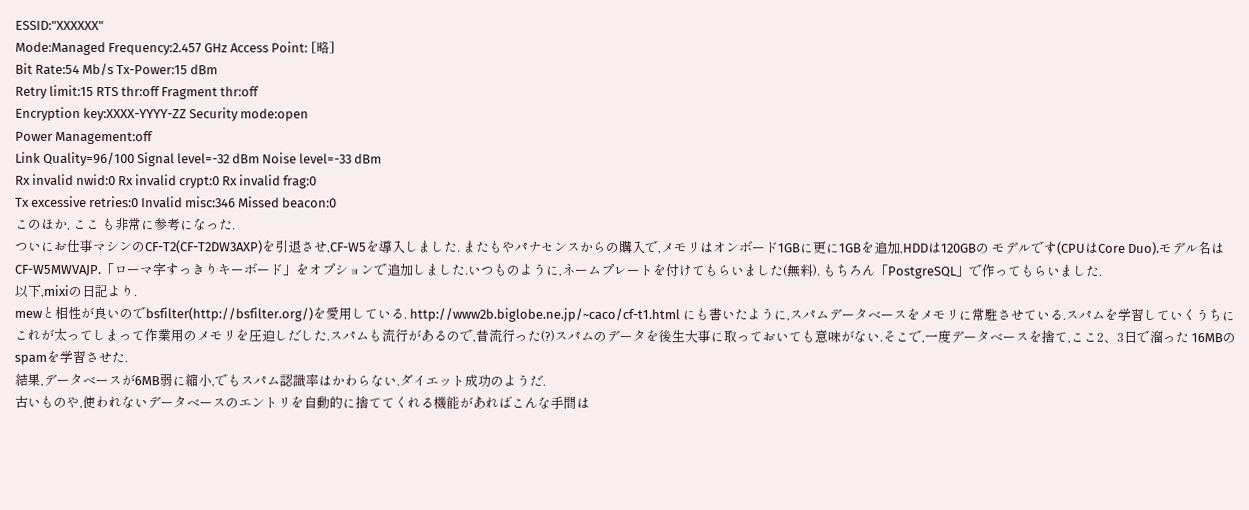ESSID:"XXXXXX"
Mode:Managed Frequency:2.457 GHz Access Point: [略]
Bit Rate:54 Mb/s Tx-Power:15 dBm
Retry limit:15 RTS thr:off Fragment thr:off
Encryption key:XXXX-YYYY-ZZ Security mode:open
Power Management:off
Link Quality=96/100 Signal level=-32 dBm Noise level=-33 dBm
Rx invalid nwid:0 Rx invalid crypt:0 Rx invalid frag:0
Tx excessive retries:0 Invalid misc:346 Missed beacon:0
このほか, ここ も非常に参考になった.
ついにお仕事マシンのCF-T2(CF-T2DW3AXP)を引退させ,CF-W5を導入しました. またもやパナセンスからの購入で,メモリはオンボード1GBに更に1GBを追加,HDDは120GBの モデルです(CPUはCore Duo).モデル名はCF-W5MWVAJP.「ローマ字すっきりキーボード」をオプションで追加しました.いつものように,ネームプレートを付けてもらいました(無料). もちろん「PostgreSQL」で作ってもらいました.
以下,mixiの日記より.
mewと相性が良いのでbsfilter(http://bsfilter.org/)を愛用している. http://www2b.biglobe.ne.jp/~caco/cf-t1.html にも書いたように,スパムデータベースをメモリに常駐させている.スパムを学習していくうちにこれが太ってしまって作業用のメモリを圧迫しだした.スパムも流行があるので,昔流行った(?)スパムのデータを後生大事に取っておいても意味がない.そこで,一度データベースを捨て,ここ2、3日で溜った 16MBのspamを学習させた.
結果,データベースが6MB弱に縮小,でもスパム認識率はかわらない.ダイエット成功のようだ.
古いものや,使われないデータベースのエントリを自動的に捨ててくれる機能があればこんな手間は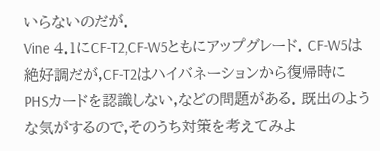いらないのだが.
Vine 4.1にCF-T2,CF-W5ともにアップグレード. CF-W5は絶好調だが,CF-T2はハイバネーションから復帰時に PHSカードを認識しない,などの問題がある. 既出のような気がするので,そのうち対策を考えてみよ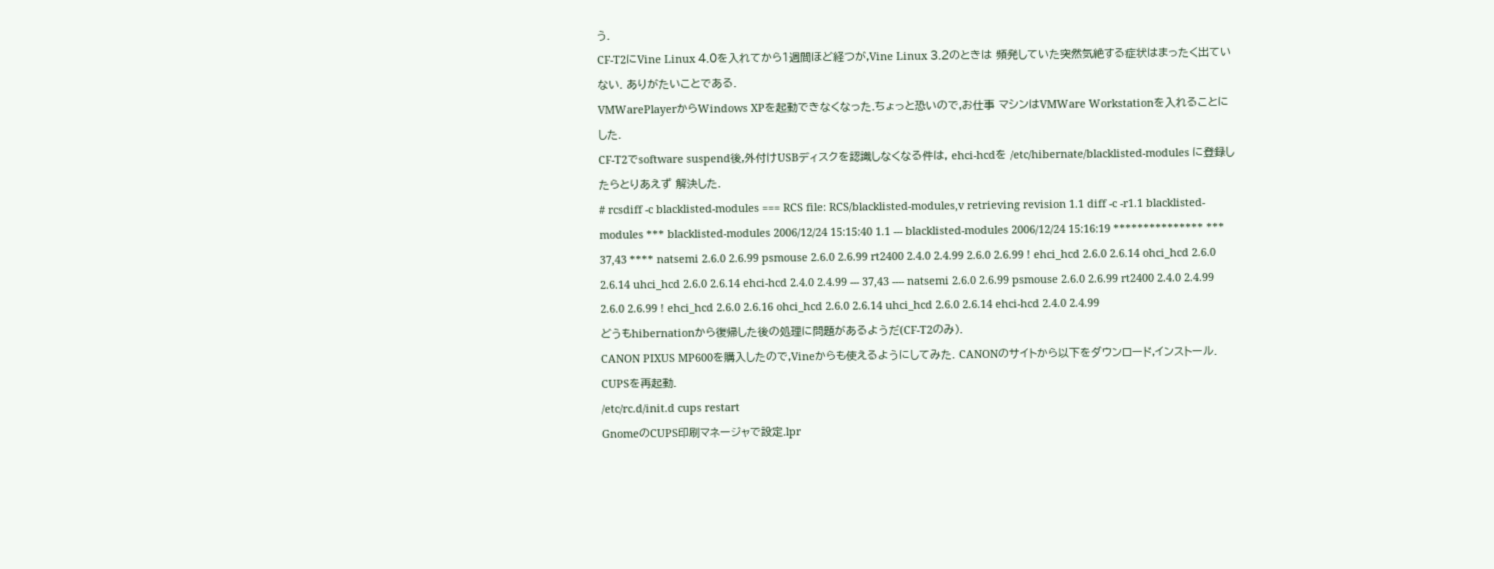う.
CF-T2にVine Linux 4.0を入れてから1週間ほど経つが,Vine Linux 3.2のときは 頻発していた突然気絶する症状はまったく出ていない. ありがたいことである.
VMWarePlayerからWindows XPを起動できなくなった.ちょっと恐いので,お仕事 マシンはVMWare Workstationを入れることにした.
CF-T2でsoftware suspend後,外付けUSBディスクを認識しなくなる件は, ehci-hcdを /etc/hibernate/blacklisted-modules に登録したらとりあえず 解決した.
# rcsdiff -c blacklisted-modules === RCS file: RCS/blacklisted-modules,v retrieving revision 1.1 diff -c -r1.1 blacklisted-modules *** blacklisted-modules 2006/12/24 15:15:40 1.1 --- blacklisted-modules 2006/12/24 15:16:19 *************** *** 37,43 **** natsemi 2.6.0 2.6.99 psmouse 2.6.0 2.6.99 rt2400 2.4.0 2.4.99 2.6.0 2.6.99 ! ehci_hcd 2.6.0 2.6.14 ohci_hcd 2.6.0 2.6.14 uhci_hcd 2.6.0 2.6.14 ehci-hcd 2.4.0 2.4.99 --- 37,43 ---- natsemi 2.6.0 2.6.99 psmouse 2.6.0 2.6.99 rt2400 2.4.0 2.4.99 2.6.0 2.6.99 ! ehci_hcd 2.6.0 2.6.16 ohci_hcd 2.6.0 2.6.14 uhci_hcd 2.6.0 2.6.14 ehci-hcd 2.4.0 2.4.99
どうもhibernationから復帰した後の処理に問題があるようだ(CF-T2のみ).
CANON PIXUS MP600を購入したので,Vineからも使えるようにしてみた. CANONのサイトから以下をダウンロード,インストール.
CUPSを再起動.
/etc/rc.d/init.d cups restart
GnomeのCUPS印刷マネージャで設定.lpr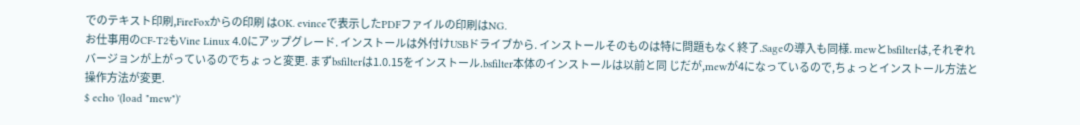でのテキスト印刷,FireFoxからの印刷 はOK. evinceで表示したPDFファイルの印刷はNG.
お仕事用のCF-T2もVine Linux 4.0にアップグレード. インストールは外付けUSBドライブから. インストールそのものは特に問題もなく終了.Sageの導入も同様. mewとbsfilterは,それぞれバージョンが上がっているのでちょっと変更. まずbsfilterは1.0.15をインストール.bsfilter本体のインストールは以前と同 じだが,mewが4になっているので,ちょっとインストール方法と操作方法が変更.
$ echo '(load "mew")'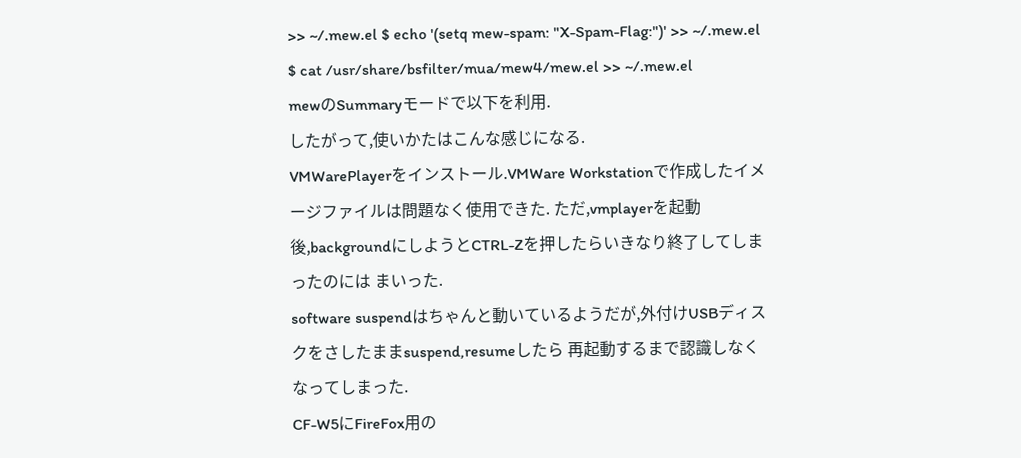>> ~/.mew.el $ echo '(setq mew-spam: "X-Spam-Flag:")' >> ~/.mew.el $ cat /usr/share/bsfilter/mua/mew4/mew.el >> ~/.mew.el
mewのSummaryモードで以下を利用.
したがって,使いかたはこんな感じになる.
VMWarePlayerをインストール.VMWare Workstationで作成したイメージファイルは問題なく使用できた. ただ,vmplayerを起動後,backgroundにしようとCTRL-Zを押したらいきなり終了してしまったのには まいった.
software suspendはちゃんと動いているようだが,外付けUSBディスクをさしたままsuspend,resumeしたら 再起動するまで認識しなくなってしまった.
CF-W5にFireFox用の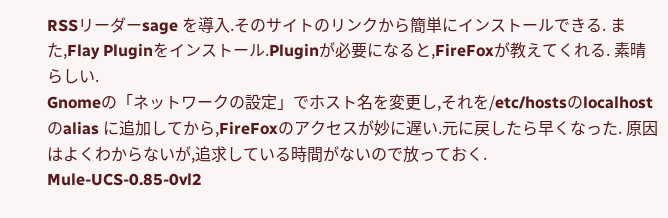RSSリーダーsage を導入.そのサイトのリンクから簡単にインストールできる. また,Flay Pluginをインストール.Pluginが必要になると,FireFoxが教えてくれる. 素晴らしい.
Gnomeの「ネットワークの設定」でホスト名を変更し,それを/etc/hostsのlocalhostのalias に追加してから,FireFoxのアクセスが妙に遅い.元に戻したら早くなった. 原因はよくわからないが,追求している時間がないので放っておく.
Mule-UCS-0.85-0vl2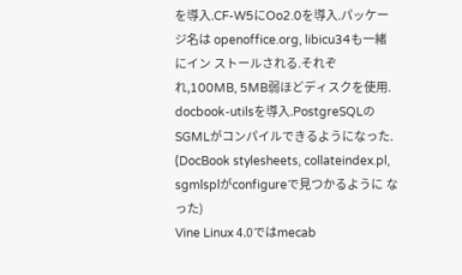を導入.CF-W5にOo2.0を導入.パッケージ名は openoffice.org, libicu34も一緒にイン ストールされる.それぞれ,100MB, 5MB弱ほどディスクを使用.
docbook-utilsを導入.PostgreSQLのSGMLがコンパイルできるようになった. (DocBook stylesheets, collateindex.pl, sgmlsplがconfigureで見つかるように なった)
Vine Linux 4.0ではmecab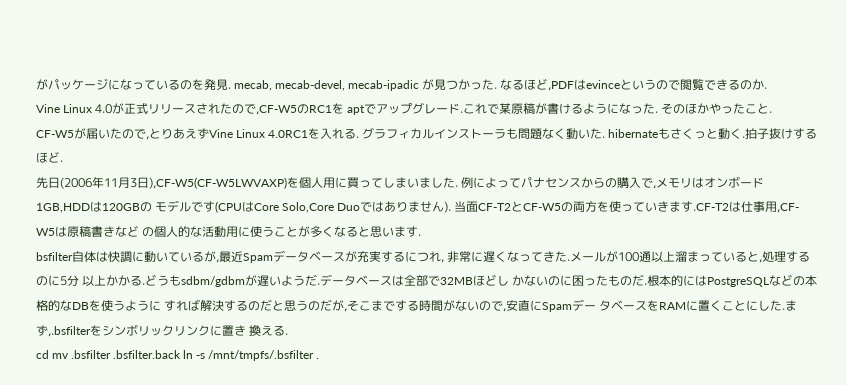がパッケージになっているのを発見. mecab, mecab-devel, mecab-ipadic が見つかった. なるほど,PDFはevinceというので閲覧できるのか.
Vine Linux 4.0が正式リリースされたので,CF-W5のRC1を aptでアップグレード.これで某原稿が書けるようになった. そのほかやったこと.
CF-W5が届いたので,とりあえずVine Linux 4.0RC1を入れる. グラフィカルインストーラも問題なく動いた. hibernateもさくっと動く.拍子抜けするほど.
先日(2006年11月3日),CF-W5(CF-W5LWVAXP)を個人用に買ってしまいました. 例によってパナセンスからの購入で,メモリはオンボード1GB,HDDは120GBの モデルです(CPUはCore Solo,Core Duoではありません). 当面CF-T2とCF-W5の両方を使っていきます.CF-T2は仕事用,CF-W5は原稿書きなど の個人的な活動用に使うことが多くなると思います.
bsfilter自体は快調に動いているが,最近Spamデータベースが充実するにつれ, 非常に遅くなってきた.メールが100通以上溜まっていると,処理するのに5分 以上かかる.どうもsdbm/gdbmが遅いようだ.データベースは全部で32MBほどし かないのに困ったものだ.根本的にはPostgreSQLなどの本格的なDBを使うように すれば解決するのだと思うのだが,そこまでする時間がないので,安直にSpamデー タベースをRAMに置くことにした.まず,.bsfilterをシンボリックリンクに置き 換える.
cd mv .bsfilter .bsfilter.back ln -s /mnt/tmpfs/.bsfilter .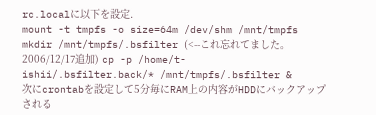rc.localに以下を設定.
mount -t tmpfs -o size=64m /dev/shm /mnt/tmpfs mkdir /mnt/tmpfs/.bsfilter (<--これ忘れてました。2006/12/17追加) cp -p /home/t-ishii/.bsfilter.back/* /mnt/tmpfs/.bsfilter &
次にcrontabを設定して5分毎にRAM上の内容がHDDにバックアップされる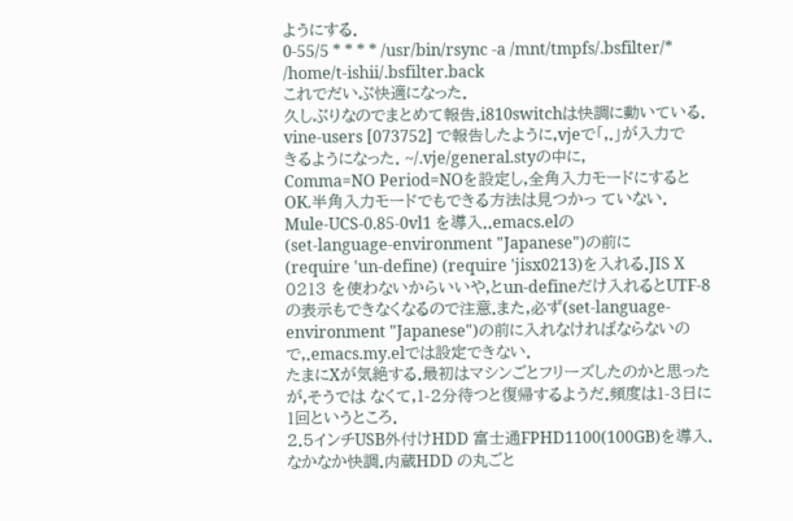ようにする.
0-55/5 * * * * /usr/bin/rsync -a /mnt/tmpfs/.bsfilter/* /home/t-ishii/.bsfilter.back
これでだいぶ快適になった.
久しぶりなのでまとめて報告.i810switchは快調に動いている.
vine-users [073752] で報告したように,vjeで「,.」が入力できるようになった. ~/.vje/general.styの中に,
Comma=NO Period=NOを設定し,全角入力モードにするとOK.半角入力モードでもできる方法は見つかっ ていない.
Mule-UCS-0.85-0vl1 を導入..emacs.elの
(set-language-environment "Japanese")の前に
(require 'un-define) (require 'jisx0213)を入れる.JIS X 0213 を使わないからいいや,とun-defineだけ入れるとUTF-8 の表示もできなくなるので注意.また,必ず(set-language-environment "Japanese")の前に入れなければならないので,.emacs.my.elでは設定できない.
たまにXが気絶する.最初はマシンごとフリーズしたのかと思ったが,そうでは なくて,1-2分待つと復帰するようだ.頻度は1-3日に1回というところ.
2.5インチUSB外付けHDD 富士通FPHD1100(100GB)を導入.なかなか快調.内蔵HDD の丸ごと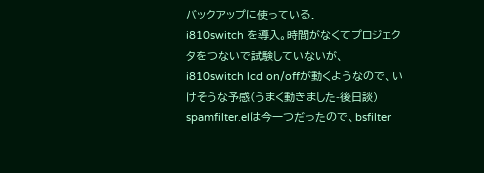バックアップに使っている.
i810switch を導入。時間がなくてプロジェクタをつないで試験していないが、
i810switch lcd on/offが動くようなので、いけそうな予感(うまく動きました-後日談)
spamfilter.elは今一つだったので、bsfilter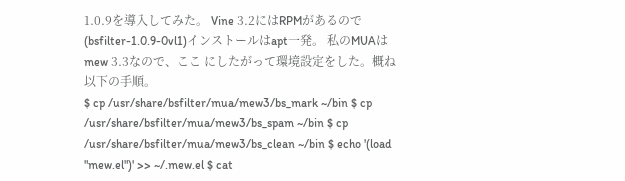1.0.9を導入してみた。 Vine 3.2にはRPMがあるので(bsfilter-1.0.9-0vl1)インストールはapt一発。 私のMUAはmew 3.3なので、ここ にしたがって環境設定をした。概ね以下の手順。
$ cp /usr/share/bsfilter/mua/mew3/bs_mark ~/bin $ cp /usr/share/bsfilter/mua/mew3/bs_spam ~/bin $ cp /usr/share/bsfilter/mua/mew3/bs_clean ~/bin $ echo '(load "mew.el")' >> ~/.mew.el $ cat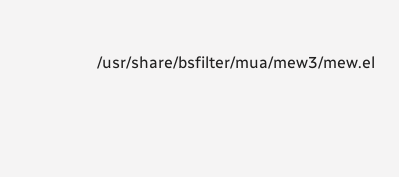/usr/share/bsfilter/mua/mew3/mew.el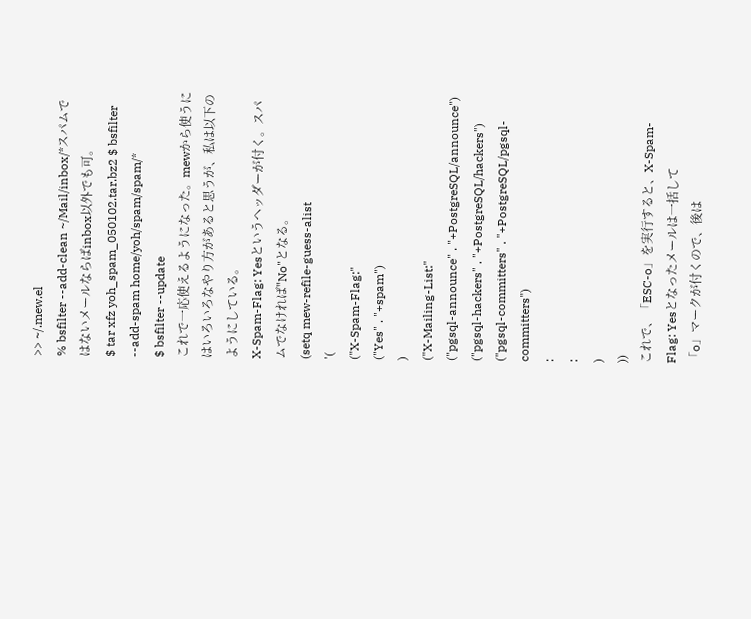>> ~/.mew.el
% bsfilter --add-clean ~/Mail/inbox/*スパムではないメールならばinbox以外でも可。
$ tar xfz yoh_spam_050102.tar.bz2 $ bsfilter --add-spam home/yoh/spam/spam/*
$ bsfilter --update
これで一応使えるようになった。mewから使うにはいろいろなやり方があると思うが、私は以下の ようにしている。
X-Spam-Flag: Yesというヘッダーが付く。スパムでなければ"No"となる。
(setq mew-refile-guess-alist
'(
("X-Spam-Flag:"
("Yes" . "+spam")
)
("X-Mailing-List:"
("pgsql-announce" . "+PostgreSQL/announce")
("pgsql-hackers" . "+PostgreSQL/hackers")
("pgsql-committers" . "+PostgreSQL/pgsql-committers")
:
:
)
))
これで、「ESC-o」を実行すると、X-Spam-Flag: Yesとなったメールは一括して
「o」マークが付くので、後は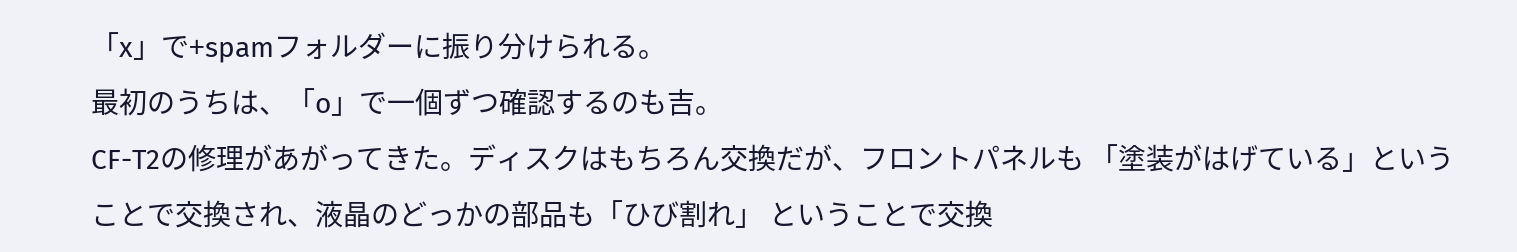「x」で+spamフォルダーに振り分けられる。
最初のうちは、「o」で一個ずつ確認するのも吉。
CF-T2の修理があがってきた。ディスクはもちろん交換だが、フロントパネルも 「塗装がはげている」ということで交換され、液晶のどっかの部品も「ひび割れ」 ということで交換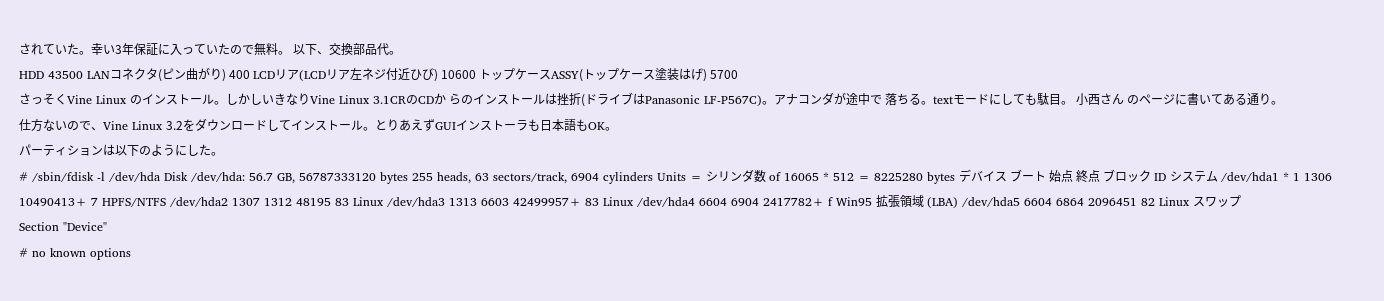されていた。幸い3年保証に入っていたので無料。 以下、交換部品代。
HDD 43500 LANコネクタ(ピン曲がり) 400 LCDリア(LCDリア左ネジ付近ひび) 10600 トップケースASSY(トップケース塗装はげ) 5700
さっそくVine Linux のインストール。しかしいきなりVine Linux 3.1CRのCDか らのインストールは挫折(ドライブはPanasonic LF-P567C)。アナコンダが途中で 落ちる。textモードにしても駄目。 小西さん のページに書いてある通り。
仕方ないので、Vine Linux 3.2をダウンロードしてインストール。とりあえずGUIインストーラも日本語もOK。
パーティションは以下のようにした。
# /sbin/fdisk -l /dev/hda Disk /dev/hda: 56.7 GB, 56787333120 bytes 255 heads, 63 sectors/track, 6904 cylinders Units = シリンダ数 of 16065 * 512 = 8225280 bytes デバイス ブート 始点 終点 ブロック ID システム /dev/hda1 * 1 1306 10490413+ 7 HPFS/NTFS /dev/hda2 1307 1312 48195 83 Linux /dev/hda3 1313 6603 42499957+ 83 Linux /dev/hda4 6604 6904 2417782+ f Win95 拡張領域 (LBA) /dev/hda5 6604 6864 2096451 82 Linux スワップ
Section "Device"
# no known options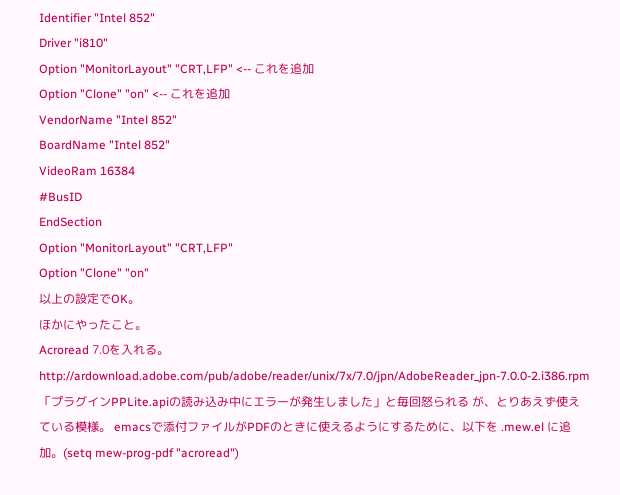Identifier "Intel 852"
Driver "i810"
Option "MonitorLayout" "CRT,LFP" <-- これを追加
Option "Clone" "on" <-- これを追加
VendorName "Intel 852"
BoardName "Intel 852"
VideoRam 16384
#BusID
EndSection
Option "MonitorLayout" "CRT,LFP"
Option "Clone" "on"
以上の設定でOK。
ほかにやったこと。
Acroread 7.0を入れる。 http://ardownload.adobe.com/pub/adobe/reader/unix/7x/7.0/jpn/AdobeReader_jpn-7.0.0-2.i386.rpm
「プラグインPPLite.apiの読み込み中にエラーが発生しました」と毎回怒られる が、とりあえず使えている模様。 emacsで添付ファイルがPDFのときに使えるようにするために、以下を .mew.el に追加。(setq mew-prog-pdf "acroread")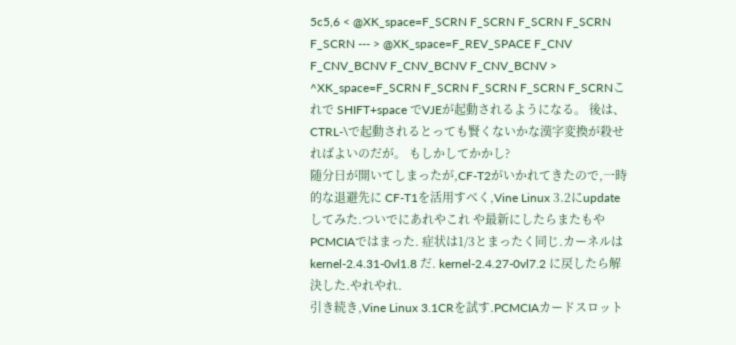5c5,6 < @XK_space=F_SCRN F_SCRN F_SCRN F_SCRN F_SCRN --- > @XK_space=F_REV_SPACE F_CNV F_CNV_BCNV F_CNV_BCNV F_CNV_BCNV > ^XK_space=F_SCRN F_SCRN F_SCRN F_SCRN F_SCRNこれで SHIFT+space でVJEが起動されるようになる。 後は、CTRL-\で起動されるとっても賢くないかな漢字変換が殺せればよいのだが。 もしかしてかかし?
随分日が開いてしまったが,CF-T2がいかれてきたので,一時的な退避先に CF-T1を活用すべく,Vine Linux 3.2にupdateしてみた.ついでにあれやこれ や最新にしたらまたもやPCMCIAではまった. 症状は1/3とまったく同じ.カーネルは kernel-2.4.31-0vl1.8 だ. kernel-2.4.27-0vl7.2 に戻したら解決した.やれやれ.
引き続き,Vine Linux 3.1CRを試す.PCMCIAカードスロット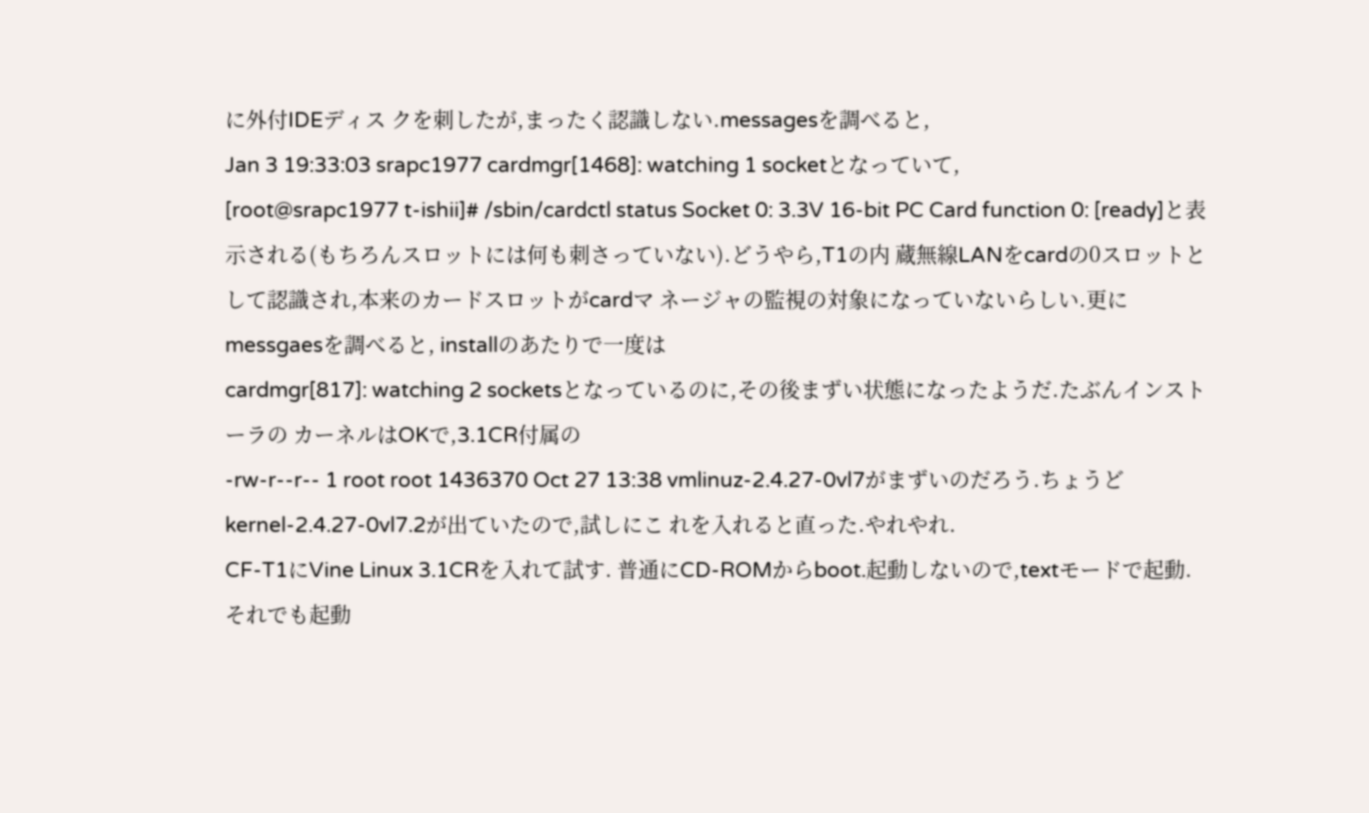に外付IDEディス クを刺したが,まったく認識しない.messagesを調べると,
Jan 3 19:33:03 srapc1977 cardmgr[1468]: watching 1 socketとなっていて,
[root@srapc1977 t-ishii]# /sbin/cardctl status Socket 0: 3.3V 16-bit PC Card function 0: [ready]と表示される(もちろんスロットには何も刺さっていない).どうやら,T1の内 蔵無線LANをcardの0スロットとして認識され,本来のカードスロットがcardマ ネージャの監視の対象になっていないらしい.更にmessgaesを調べると, installのあたりで一度は
cardmgr[817]: watching 2 socketsとなっているのに,その後まずい状態になったようだ.たぶんインストーラの カーネルはOKで,3.1CR付属の
-rw-r--r-- 1 root root 1436370 Oct 27 13:38 vmlinuz-2.4.27-0vl7がまずいのだろう.ちょうどkernel-2.4.27-0vl7.2が出ていたので,試しにこ れを入れると直った.やれやれ.
CF-T1にVine Linux 3.1CRを入れて試す. 普通にCD-ROMからboot.起動しないので,textモードで起動.それでも起動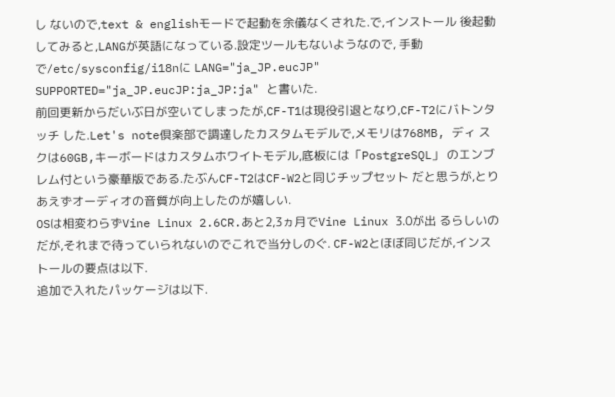し ないので,text & englishモードで起動を余儀なくされた.で,インストール 後起動してみると,LANGが英語になっている.設定ツールもないようなので, 手動で/etc/sysconfig/i18nに LANG="ja_JP.eucJP" SUPPORTED="ja_JP.eucJP:ja_JP:ja" と書いた.
前回更新からだいぶ日が空いてしまったが,CF-T1は現役引退となり,CF-T2にバトンタッチ した.Let's note倶楽部で調達したカスタムモデルで,メモリは768MB, ディ スクは60GB,キーボードはカスタムホワイトモデル,底板には「PostgreSQL」 のエンブレム付という豪華版である.たぶんCF-T2はCF-W2と同じチップセット だと思うが,とりあえずオーディオの音質が向上したのが嬉しい.
OSは相変わらずVine Linux 2.6CR.あと2,3ヵ月でVine Linux 3.0が出 るらしいのだが,それまで待っていられないのでこれで当分しのぐ. CF-W2とほぼ同じだが,インストールの要点は以下.
追加で入れたパッケージは以下.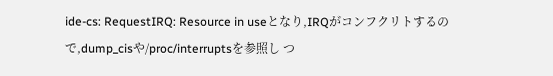ide-cs: RequestIRQ: Resource in useとなり,IRQがコンフクリトするので,dump_cisや/proc/interruptsを参照し つ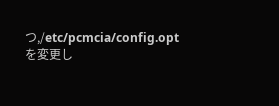つ,/etc/pcmcia/config.optを変更し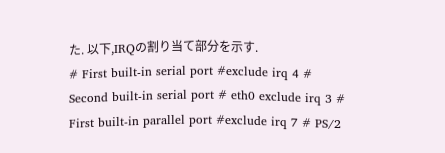た. 以下,IRQの割り当て部分を示す.
# First built-in serial port #exclude irq 4 # Second built-in serial port # eth0 exclude irq 3 # First built-in parallel port #exclude irq 7 # PS/2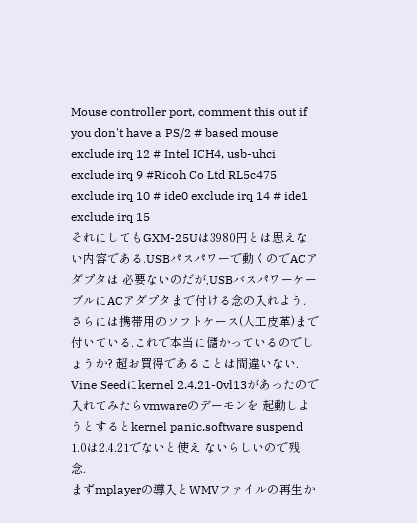Mouse controller port, comment this out if you don't have a PS/2 # based mouse exclude irq 12 # Intel ICH4, usb-uhci exclude irq 9 #Ricoh Co Ltd RL5c475 exclude irq 10 # ide0 exclude irq 14 # ide1 exclude irq 15
それにしてもGXM-25Uは3980円とは思えない内容である.USBパスパワーで動くのでACアダプタは 必要ないのだが,USBバスパワーケーブルにACアダプタまで付ける念の入れよう. さらには携帯用のソフトケース(人工皮革)まで付いている.これで本当に儲かっているのでしょうか? 超お買得であることは間違いない.
Vine Seedにkernel 2.4.21-0vl13があったので入れてみたらvmwareのデーモンを 起動しようとするとkernel panic.software suspend 1.0は2.4.21でないと使え ないらしいので残念.
まずmplayerの導入とWMVファイルの再生か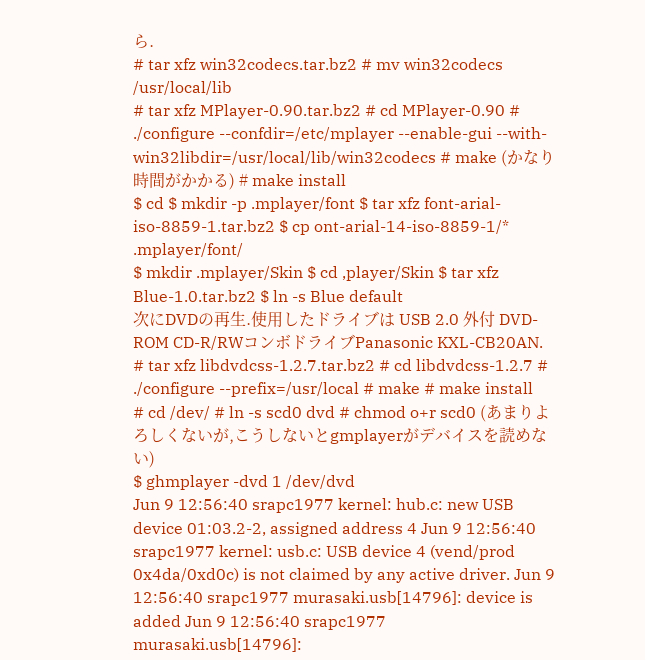ら.
# tar xfz win32codecs.tar.bz2 # mv win32codecs /usr/local/lib
# tar xfz MPlayer-0.90.tar.bz2 # cd MPlayer-0.90 # ./configure --confdir=/etc/mplayer --enable-gui --with-win32libdir=/usr/local/lib/win32codecs # make (かなり時間がかかる) # make install
$ cd $ mkdir -p .mplayer/font $ tar xfz font-arial-iso-8859-1.tar.bz2 $ cp ont-arial-14-iso-8859-1/* .mplayer/font/
$ mkdir .mplayer/Skin $ cd ,player/Skin $ tar xfz Blue-1.0.tar.bz2 $ ln -s Blue default
次にDVDの再生.使用したドライブは USB 2.0 外付 DVD-ROM CD-R/RWコンボドライブPanasonic KXL-CB20AN.
# tar xfz libdvdcss-1.2.7.tar.bz2 # cd libdvdcss-1.2.7 # ./configure --prefix=/usr/local # make # make install
# cd /dev/ # ln -s scd0 dvd # chmod o+r scd0 (あまりよろしくないが,こうしないとgmplayerがデバイスを読めない)
$ ghmplayer -dvd 1 /dev/dvd
Jun 9 12:56:40 srapc1977 kernel: hub.c: new USB device 01:03.2-2, assigned address 4 Jun 9 12:56:40 srapc1977 kernel: usb.c: USB device 4 (vend/prod 0x4da/0xd0c) is not claimed by any active driver. Jun 9 12:56:40 srapc1977 murasaki.usb[14796]: device is added Jun 9 12:56:40 srapc1977 murasaki.usb[14796]: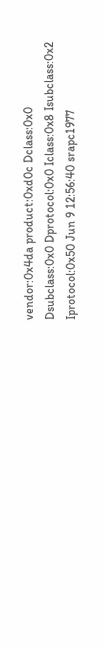vendor:0x4da product:0xd0c Dclass:0x0 Dsubclass:0x0 Dprotocol:0x0 Iclass:0x8 Isubclass:0x2 Iprotocol:0x50 Jun 9 12:56:40 srapc1977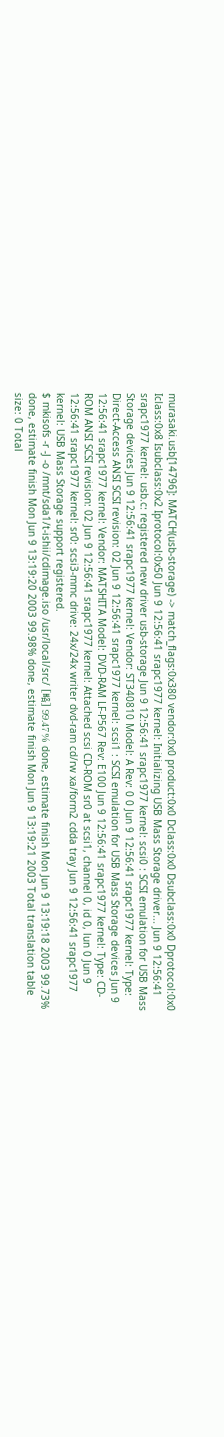murasaki.usb[14796]: MATCH(usb-storage) -> match_flags:0x380 vendor:0x0 product:0x0 Dclass:0x0 Dsubclass:0x0 Dprotocol:0x0 Iclass:0x8 Isubclass:0x2 Iprotocol:0x50 Jun 9 12:56:41 srapc1977 kernel: Initializing USB Mass Storage driver... Jun 9 12:56:41 srapc1977 kernel: usb.c: registered new driver usb-storage Jun 9 12:56:41 srapc1977 kernel: scsi0 : SCSI emulation for USB Mass Storage devices Jun 9 12:56:41 srapc1977 kernel: Vendor: ST340810 Model: A Rev: 0 0 Jun 9 12:56:41 srapc1977 kernel: Type: Direct-Access ANSI SCSI revision: 02 Jun 9 12:56:41 srapc1977 kernel: scsi1 : SCSI emulation for USB Mass Storage devices Jun 9 12:56:41 srapc1977 kernel: Vendor: MATSHITA Model: DVD-RAM LF-P567 Rev: E100 Jun 9 12:56:41 srapc1977 kernel: Type: CD-ROM ANSI SCSI revision: 02 Jun 9 12:56:41 srapc1977 kernel: Attached scsi CD-ROM sr0 at scsi1, channel 0, id 0, lun 0 Jun 9 12:56:41 srapc1977 kernel: sr0: scsi3-mmc drive: 24x/24x writer dvd-ram cd/rw xa/form2 cdda tray Jun 9 12:56:41 srapc1977 kernel: USB Mass Storage support registered.
$ mkisofs -r -J -o /mnt/sda1/t-ishii/cdimage.iso /usr/local/src/ [略] 99.47% done, estimate finish Mon Jun 9 13:19:18 2003 99.73% done, estimate finish Mon Jun 9 13:19:20 2003 99.98% done, estimate finish Mon Jun 9 13:19:21 2003 Total translation table size: 0 Total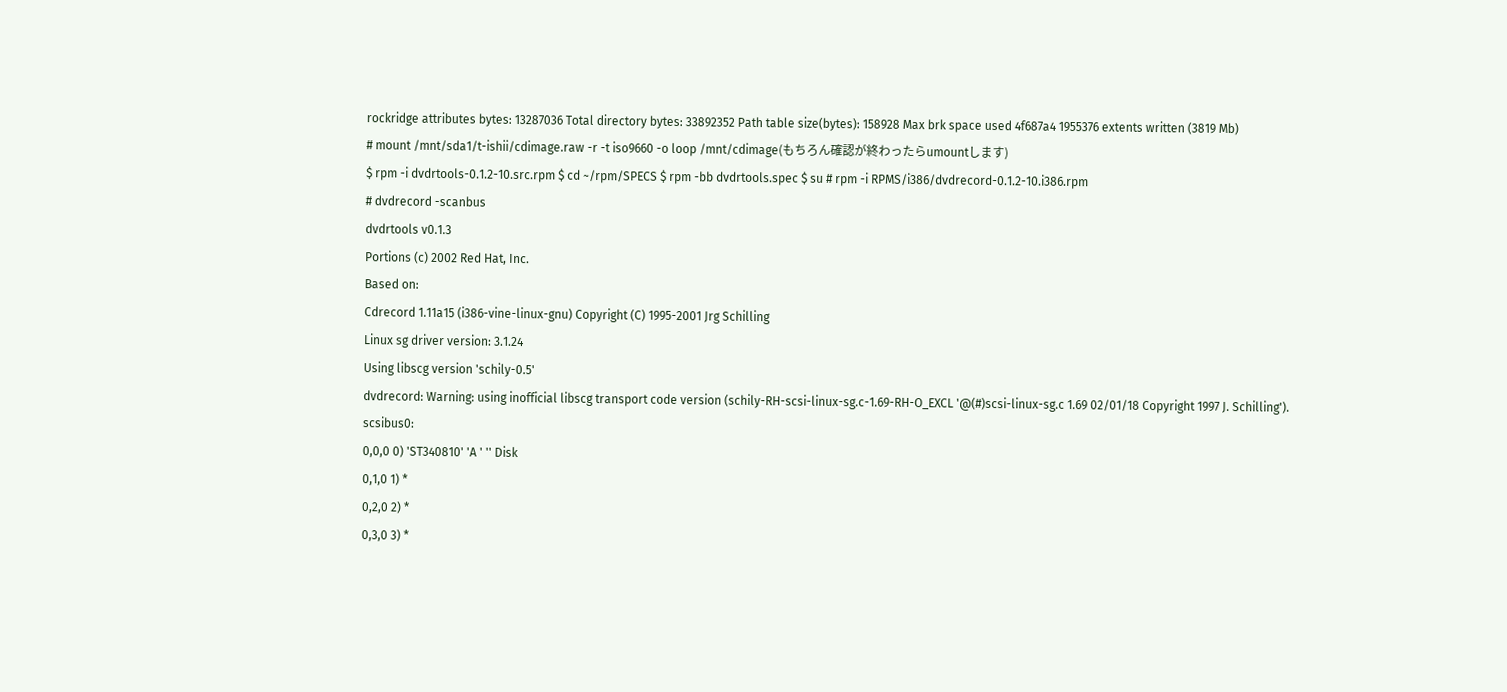rockridge attributes bytes: 13287036 Total directory bytes: 33892352 Path table size(bytes): 158928 Max brk space used 4f687a4 1955376 extents written (3819 Mb)
# mount /mnt/sda1/t-ishii/cdimage.raw -r -t iso9660 -o loop /mnt/cdimage(もちろん確認が終わったらumountします)
$ rpm -i dvdrtools-0.1.2-10.src.rpm $ cd ~/rpm/SPECS $ rpm -bb dvdrtools.spec $ su # rpm -i RPMS/i386/dvdrecord-0.1.2-10.i386.rpm
# dvdrecord -scanbus
dvdrtools v0.1.3
Portions (c) 2002 Red Hat, Inc.
Based on:
Cdrecord 1.11a15 (i386-vine-linux-gnu) Copyright (C) 1995-2001 Jrg Schilling
Linux sg driver version: 3.1.24
Using libscg version 'schily-0.5'
dvdrecord: Warning: using inofficial libscg transport code version (schily-RH-scsi-linux-sg.c-1.69-RH-O_EXCL '@(#)scsi-linux-sg.c 1.69 02/01/18 Copyright 1997 J. Schilling').
scsibus0:
0,0,0 0) 'ST340810' 'A ' '' Disk
0,1,0 1) *
0,2,0 2) *
0,3,0 3) *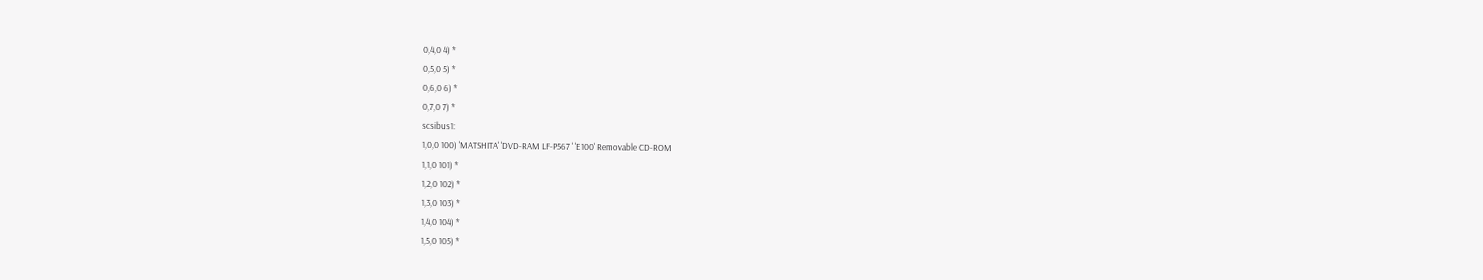0,4,0 4) *
0,5,0 5) *
0,6,0 6) *
0,7,0 7) *
scsibus1:
1,0,0 100) 'MATSHITA' 'DVD-RAM LF-P567 ' 'E100' Removable CD-ROM
1,1,0 101) *
1,2,0 102) *
1,3,0 103) *
1,4,0 104) *
1,5,0 105) *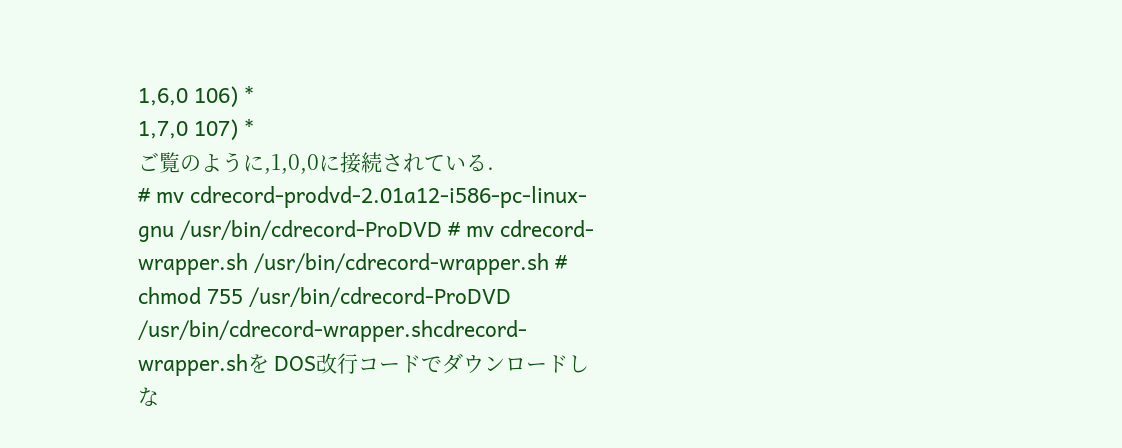1,6,0 106) *
1,7,0 107) *
ご覧のように,1,0,0に接続されている.
# mv cdrecord-prodvd-2.01a12-i586-pc-linux-gnu /usr/bin/cdrecord-ProDVD # mv cdrecord-wrapper.sh /usr/bin/cdrecord-wrapper.sh # chmod 755 /usr/bin/cdrecord-ProDVD /usr/bin/cdrecord-wrapper.shcdrecord-wrapper.shを DOS改行コードでダウンロードしな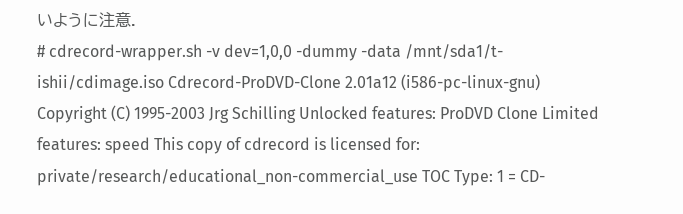いように注意.
# cdrecord-wrapper.sh -v dev=1,0,0 -dummy -data /mnt/sda1/t-ishii/cdimage.iso Cdrecord-ProDVD-Clone 2.01a12 (i586-pc-linux-gnu) Copyright (C) 1995-2003 Jrg Schilling Unlocked features: ProDVD Clone Limited features: speed This copy of cdrecord is licensed for: private/research/educational_non-commercial_use TOC Type: 1 = CD-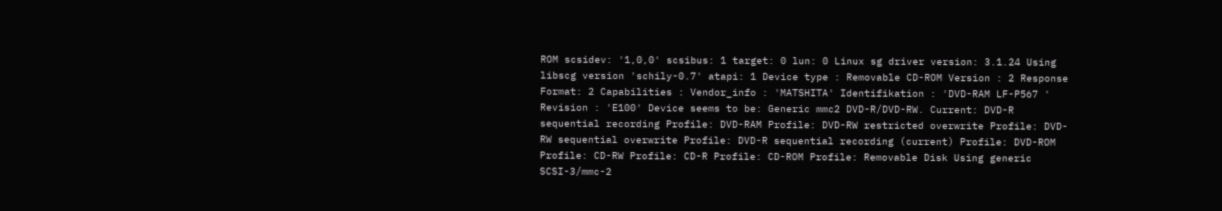ROM scsidev: '1,0,0' scsibus: 1 target: 0 lun: 0 Linux sg driver version: 3.1.24 Using libscg version 'schily-0.7' atapi: 1 Device type : Removable CD-ROM Version : 2 Response Format: 2 Capabilities : Vendor_info : 'MATSHITA' Identifikation : 'DVD-RAM LF-P567 ' Revision : 'E100' Device seems to be: Generic mmc2 DVD-R/DVD-RW. Current: DVD-R sequential recording Profile: DVD-RAM Profile: DVD-RW restricted overwrite Profile: DVD-RW sequential overwrite Profile: DVD-R sequential recording (current) Profile: DVD-ROM Profile: CD-RW Profile: CD-R Profile: CD-ROM Profile: Removable Disk Using generic SCSI-3/mmc-2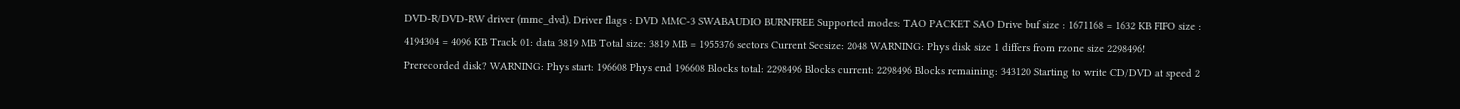DVD-R/DVD-RW driver (mmc_dvd). Driver flags : DVD MMC-3 SWABAUDIO BURNFREE Supported modes: TAO PACKET SAO Drive buf size : 1671168 = 1632 KB FIFO size : 4194304 = 4096 KB Track 01: data 3819 MB Total size: 3819 MB = 1955376 sectors Current Secsize: 2048 WARNING: Phys disk size 1 differs from rzone size 2298496! Prerecorded disk? WARNING: Phys start: 196608 Phys end 196608 Blocks total: 2298496 Blocks current: 2298496 Blocks remaining: 343120 Starting to write CD/DVD at speed 2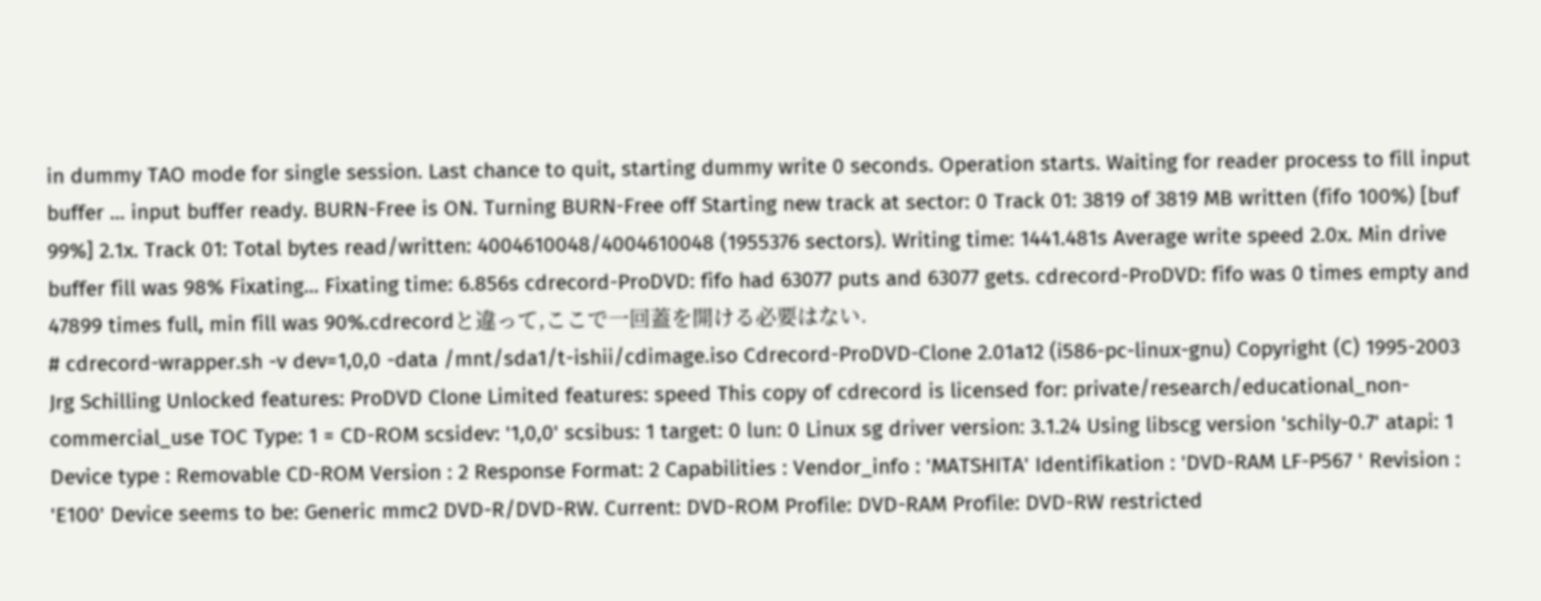in dummy TAO mode for single session. Last chance to quit, starting dummy write 0 seconds. Operation starts. Waiting for reader process to fill input buffer ... input buffer ready. BURN-Free is ON. Turning BURN-Free off Starting new track at sector: 0 Track 01: 3819 of 3819 MB written (fifo 100%) [buf 99%] 2.1x. Track 01: Total bytes read/written: 4004610048/4004610048 (1955376 sectors). Writing time: 1441.481s Average write speed 2.0x. Min drive buffer fill was 98% Fixating... Fixating time: 6.856s cdrecord-ProDVD: fifo had 63077 puts and 63077 gets. cdrecord-ProDVD: fifo was 0 times empty and 47899 times full, min fill was 90%.cdrecordと違って,ここで一回蓋を開ける必要はない.
# cdrecord-wrapper.sh -v dev=1,0,0 -data /mnt/sda1/t-ishii/cdimage.iso Cdrecord-ProDVD-Clone 2.01a12 (i586-pc-linux-gnu) Copyright (C) 1995-2003 Jrg Schilling Unlocked features: ProDVD Clone Limited features: speed This copy of cdrecord is licensed for: private/research/educational_non-commercial_use TOC Type: 1 = CD-ROM scsidev: '1,0,0' scsibus: 1 target: 0 lun: 0 Linux sg driver version: 3.1.24 Using libscg version 'schily-0.7' atapi: 1 Device type : Removable CD-ROM Version : 2 Response Format: 2 Capabilities : Vendor_info : 'MATSHITA' Identifikation : 'DVD-RAM LF-P567 ' Revision : 'E100' Device seems to be: Generic mmc2 DVD-R/DVD-RW. Current: DVD-ROM Profile: DVD-RAM Profile: DVD-RW restricted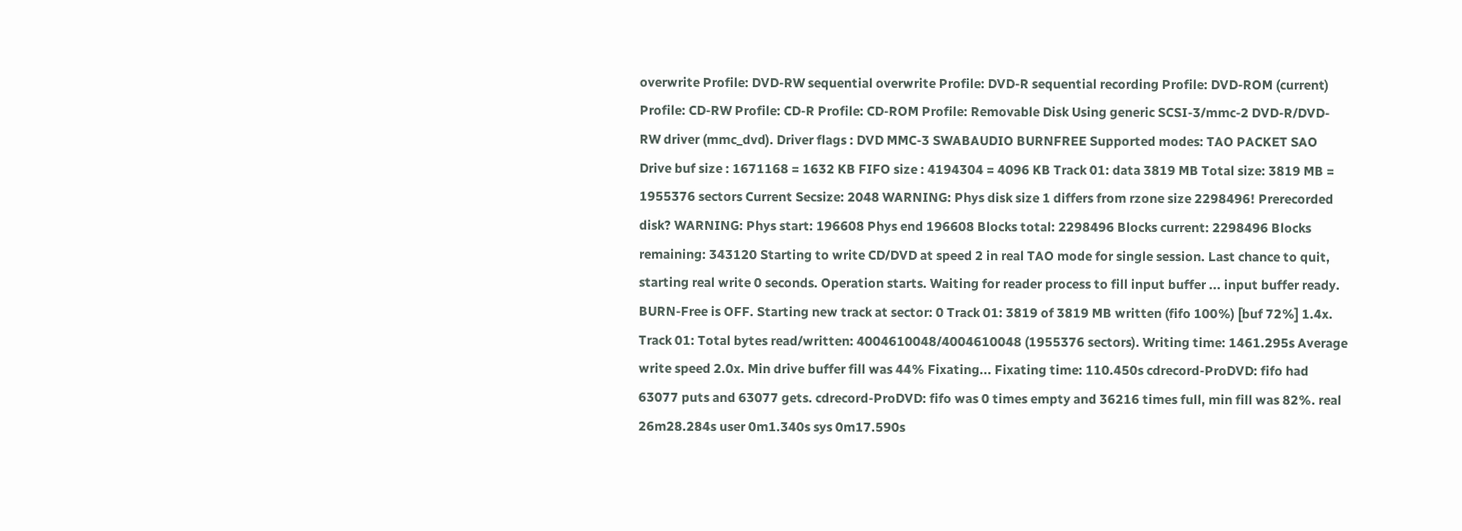overwrite Profile: DVD-RW sequential overwrite Profile: DVD-R sequential recording Profile: DVD-ROM (current) Profile: CD-RW Profile: CD-R Profile: CD-ROM Profile: Removable Disk Using generic SCSI-3/mmc-2 DVD-R/DVD-RW driver (mmc_dvd). Driver flags : DVD MMC-3 SWABAUDIO BURNFREE Supported modes: TAO PACKET SAO Drive buf size : 1671168 = 1632 KB FIFO size : 4194304 = 4096 KB Track 01: data 3819 MB Total size: 3819 MB = 1955376 sectors Current Secsize: 2048 WARNING: Phys disk size 1 differs from rzone size 2298496! Prerecorded disk? WARNING: Phys start: 196608 Phys end 196608 Blocks total: 2298496 Blocks current: 2298496 Blocks remaining: 343120 Starting to write CD/DVD at speed 2 in real TAO mode for single session. Last chance to quit, starting real write 0 seconds. Operation starts. Waiting for reader process to fill input buffer ... input buffer ready. BURN-Free is OFF. Starting new track at sector: 0 Track 01: 3819 of 3819 MB written (fifo 100%) [buf 72%] 1.4x. Track 01: Total bytes read/written: 4004610048/4004610048 (1955376 sectors). Writing time: 1461.295s Average write speed 2.0x. Min drive buffer fill was 44% Fixating... Fixating time: 110.450s cdrecord-ProDVD: fifo had 63077 puts and 63077 gets. cdrecord-ProDVD: fifo was 0 times empty and 36216 times full, min fill was 82%. real 26m28.284s user 0m1.340s sys 0m17.590s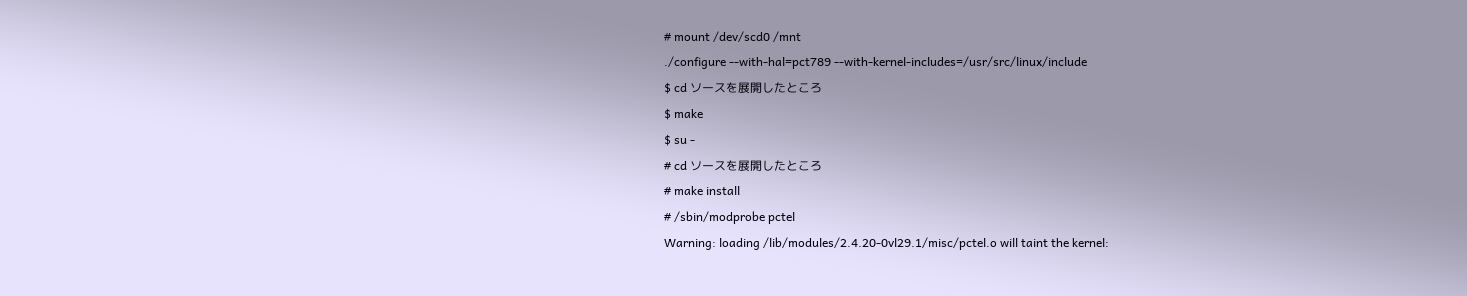# mount /dev/scd0 /mnt
./configure --with-hal=pct789 --with-kernel-includes=/usr/src/linux/include
$ cd ソースを展開したところ
$ make
$ su -
# cd ソースを展開したところ
# make install
# /sbin/modprobe pctel
Warning: loading /lib/modules/2.4.20-0vl29.1/misc/pctel.o will taint the kernel: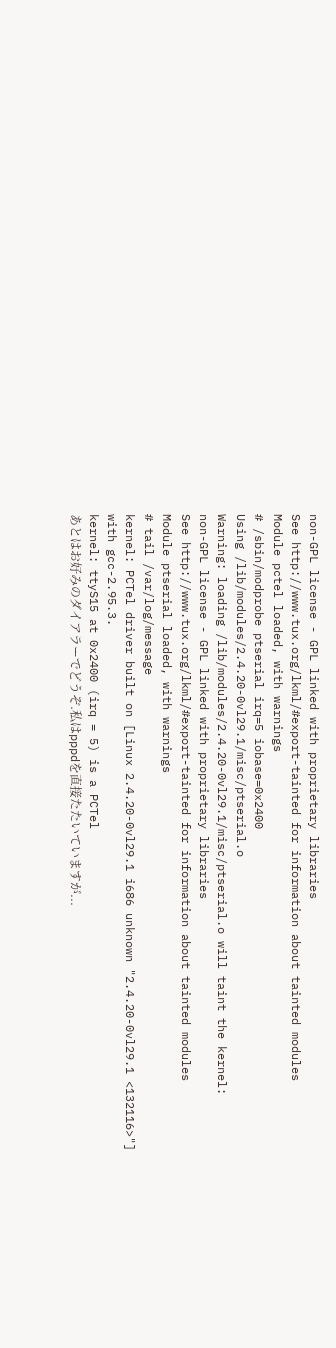non-GPL license - GPL linked with proprietary libraries
See http://www.tux.org/lkml/#export-tainted for information about tainted modules
Module pctel loaded, with warnings
# /sbin/modprobe ptserial irq=5 iobase=0x2400
Using /lib/modules/2.4.20-0vl29.1/misc/ptserial.o
Warning: loading /lib/modules/2.4.20-0vl29.1/misc/ptserial.o will taint the kernel:
non-GPL license - GPL linked with proprietary libraries
See http://www.tux.org/lkml/#export-tainted for information about tainted modules
Module ptserial loaded, with warnings
# tail /var/log/message
kernel: PCTel driver built on [Linux 2.4.20-0vl29.1 i686 unknown "2.4.20-0vl29.1 <132116>"]
with gcc-2.95.3.
kernel: ttyS15 at 0x2400 (irq = 5) is a PCTel
あとはお好みのダイアラーでどうぞ.私はpppdを直接たたいていますが...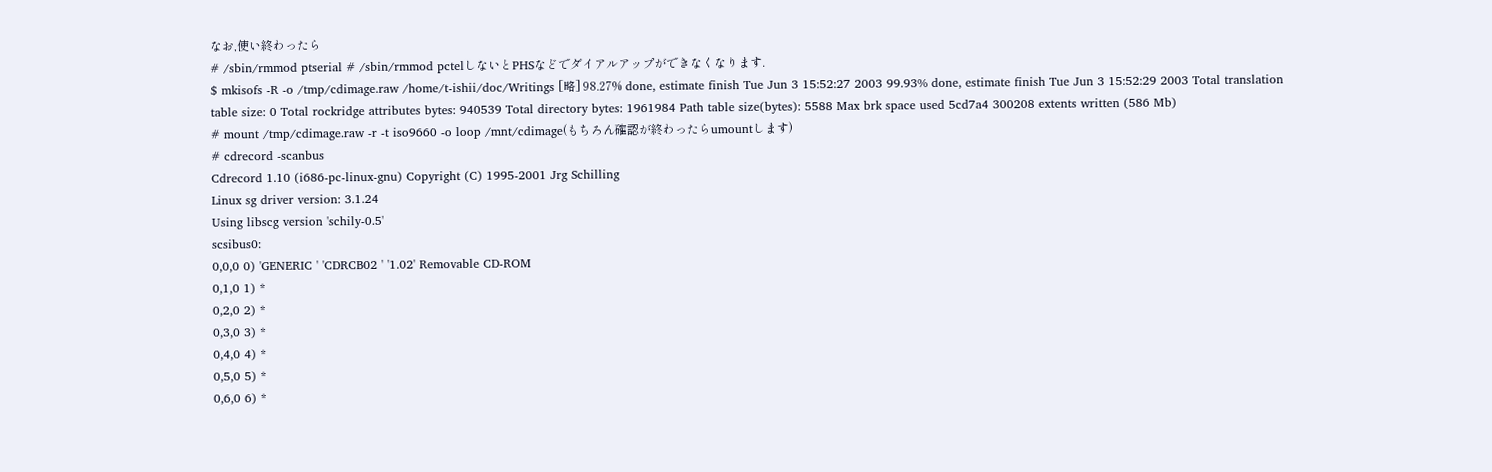なお,使い終わったら
# /sbin/rmmod ptserial # /sbin/rmmod pctelしないとPHSなどでダイアルアップができなくなります.
$ mkisofs -R -o /tmp/cdimage.raw /home/t-ishii/doc/Writings [略] 98.27% done, estimate finish Tue Jun 3 15:52:27 2003 99.93% done, estimate finish Tue Jun 3 15:52:29 2003 Total translation table size: 0 Total rockridge attributes bytes: 940539 Total directory bytes: 1961984 Path table size(bytes): 5588 Max brk space used 5cd7a4 300208 extents written (586 Mb)
# mount /tmp/cdimage.raw -r -t iso9660 -o loop /mnt/cdimage(もちろん確認が終わったらumountします)
# cdrecord -scanbus
Cdrecord 1.10 (i686-pc-linux-gnu) Copyright (C) 1995-2001 Jrg Schilling
Linux sg driver version: 3.1.24
Using libscg version 'schily-0.5'
scsibus0:
0,0,0 0) 'GENERIC ' 'CDRCB02 ' '1.02' Removable CD-ROM
0,1,0 1) *
0,2,0 2) *
0,3,0 3) *
0,4,0 4) *
0,5,0 5) *
0,6,0 6) *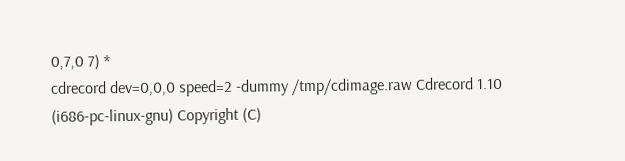0,7,0 7) *
cdrecord dev=0,0,0 speed=2 -dummy /tmp/cdimage.raw Cdrecord 1.10 (i686-pc-linux-gnu) Copyright (C)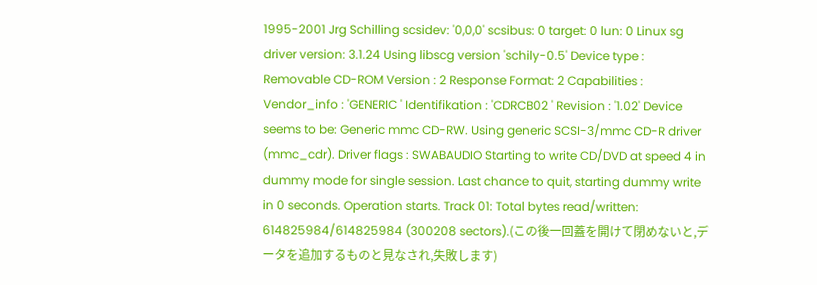1995-2001 Jrg Schilling scsidev: '0,0,0' scsibus: 0 target: 0 lun: 0 Linux sg driver version: 3.1.24 Using libscg version 'schily-0.5' Device type : Removable CD-ROM Version : 2 Response Format: 2 Capabilities : Vendor_info : 'GENERIC ' Identifikation : 'CDRCB02 ' Revision : '1.02' Device seems to be: Generic mmc CD-RW. Using generic SCSI-3/mmc CD-R driver (mmc_cdr). Driver flags : SWABAUDIO Starting to write CD/DVD at speed 4 in dummy mode for single session. Last chance to quit, starting dummy write in 0 seconds. Operation starts. Track 01: Total bytes read/written: 614825984/614825984 (300208 sectors).(この後一回蓋を開けて閉めないと,データを追加するものと見なされ,失敗します)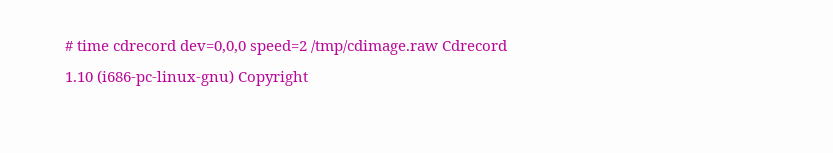# time cdrecord dev=0,0,0 speed=2 /tmp/cdimage.raw Cdrecord 1.10 (i686-pc-linux-gnu) Copyright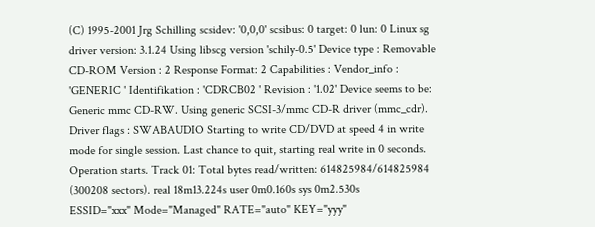(C) 1995-2001 Jrg Schilling scsidev: '0,0,0' scsibus: 0 target: 0 lun: 0 Linux sg driver version: 3.1.24 Using libscg version 'schily-0.5' Device type : Removable CD-ROM Version : 2 Response Format: 2 Capabilities : Vendor_info : 'GENERIC ' Identifikation : 'CDRCB02 ' Revision : '1.02' Device seems to be: Generic mmc CD-RW. Using generic SCSI-3/mmc CD-R driver (mmc_cdr). Driver flags : SWABAUDIO Starting to write CD/DVD at speed 4 in write mode for single session. Last chance to quit, starting real write in 0 seconds. Operation starts. Track 01: Total bytes read/written: 614825984/614825984 (300208 sectors). real 18m13.224s user 0m0.160s sys 0m2.530s
ESSID="xxx" Mode="Managed" RATE="auto" KEY="yyy"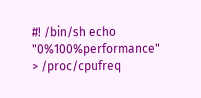#! /bin/sh echo "0%100%performance" > /proc/cpufreq